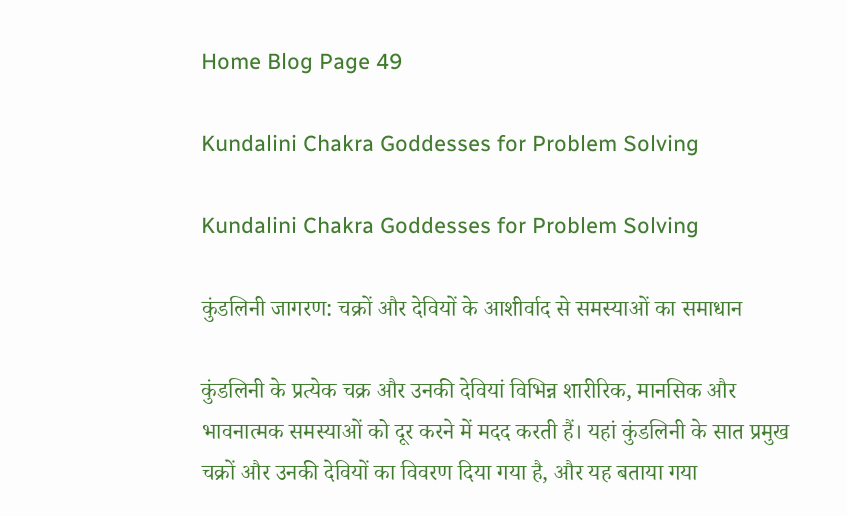Home Blog Page 49

Kundalini Chakra Goddesses for Problem Solving

Kundalini Chakra Goddesses for Problem Solving

कुंडलिनी जागरण: चक्रों और देवियों के आशीर्वाद से समस्याओं का समाधान

कुंडलिनी के प्रत्येक चक्र और उनकी देवियां विभिन्न शारीरिक, मानसिक और भावनात्मक समस्याओं को दूर करने में मदद करती हैं। यहां कुंडलिनी के सात प्रमुख चक्रों और उनकी देवियों का विवरण दिया गया है, और यह बताया गया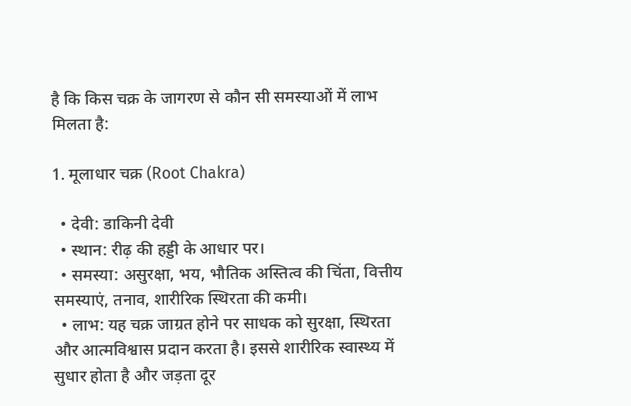है कि किस चक्र के जागरण से कौन सी समस्याओं में लाभ मिलता है:

1. मूलाधार चक्र (Root Chakra)

  • देवी: डाकिनी देवी
  • स्थान: रीढ़ की हड्डी के आधार पर।
  • समस्या: असुरक्षा, भय, भौतिक अस्तित्व की चिंता, वित्तीय समस्याएं, तनाव, शारीरिक स्थिरता की कमी।
  • लाभ: यह चक्र जाग्रत होने पर साधक को सुरक्षा, स्थिरता और आत्मविश्वास प्रदान करता है। इससे शारीरिक स्वास्थ्य में सुधार होता है और जड़ता दूर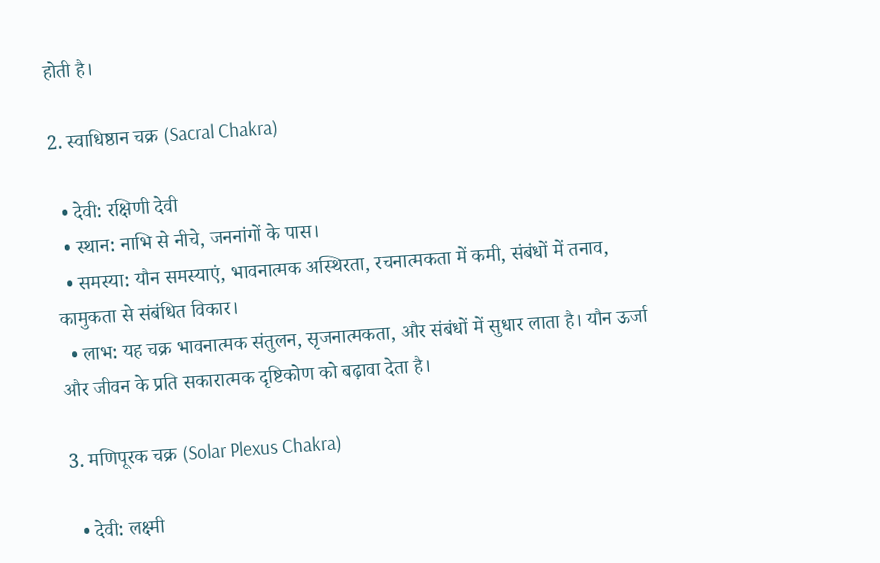होती है।

2. स्वाधिष्ठान चक्र (Sacral Chakra)

  • देवी: रक्षिणी देवी
  • स्थान: नाभि से नीचे, जननांगों के पास।
  • समस्या: यौन समस्याएं, भावनात्मक अस्थिरता, रचनात्मकता में कमी, संबंधों में तनाव, कामुकता से संबंधित विकार।
  • लाभ: यह चक्र भावनात्मक संतुलन, सृजनात्मकता, और संबंधों में सुधार लाता है। यौन ऊर्जा और जीवन के प्रति सकारात्मक दृष्टिकोण को बढ़ावा देता है।

3. मणिपूरक चक्र (Solar Plexus Chakra)

  • देवी: लक्ष्मी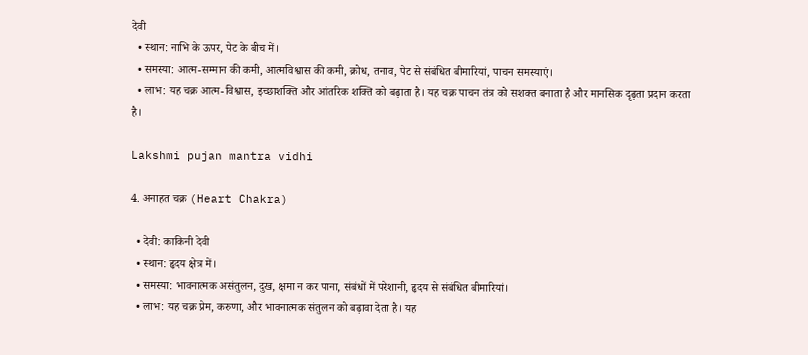देवी
  • स्थान: नाभि के ऊपर, पेट के बीच में।
  • समस्या: आत्म-सम्मान की कमी, आत्मविश्वास की कमी, क्रोध, तनाव, पेट से संबंधित बीमारियां, पाचन समस्याएं।
  • लाभ: यह चक्र आत्म-विश्वास, इच्छाशक्ति और आंतरिक शक्ति को बढ़ाता है। यह चक्र पाचन तंत्र को सशक्त बनाता है और मानसिक दृढ़ता प्रदान करता है।

Lakshmi pujan mantra vidhi

4. अनाहत चक्र (Heart Chakra)

  • देवी: काकिनी देवी
  • स्थान: हृदय क्षेत्र में।
  • समस्या: भावनात्मक असंतुलन, दुख, क्षमा न कर पाना, संबंधों में परेशानी, हृदय से संबंधित बीमारियां।
  • लाभ: यह चक्र प्रेम, करुणा, और भावनात्मक संतुलन को बढ़ावा देता है। यह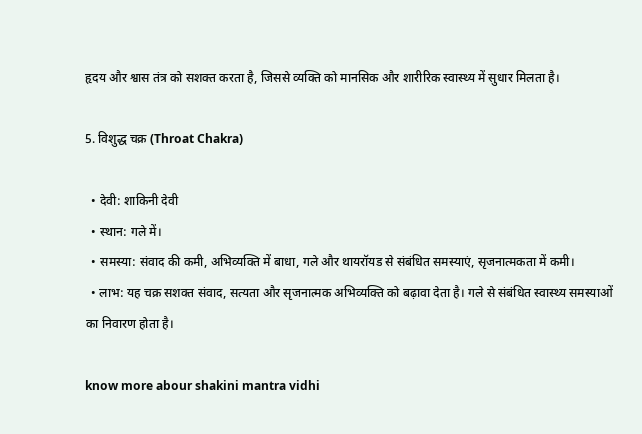हृदय और श्वास तंत्र को सशक्त करता है, जिससे व्यक्ति को मानसिक और शारीरिक स्वास्थ्य में सुधार मिलता है।

5. विशुद्ध चक्र (Throat Chakra)

  • देवी: शाकिनी देवी
  • स्थान: गले में।
  • समस्या: संवाद की कमी, अभिव्यक्ति में बाधा, गले और थायरॉयड से संबंधित समस्याएं, सृजनात्मकता में कमी।
  • लाभ: यह चक्र सशक्त संवाद, सत्यता और सृजनात्मक अभिव्यक्ति को बढ़ावा देता है। गले से संबंधित स्वास्थ्य समस्याओं का निवारण होता है।

know more abour shakini mantra vidhi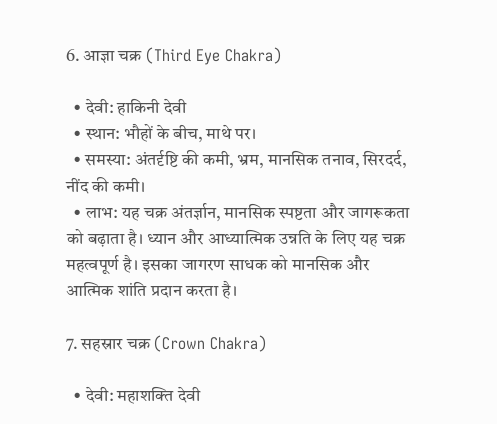6. आज्ञा चक्र (Third Eye Chakra)

  • देवी: हाकिनी देवी
  • स्थान: भौहों के बीच, माथे पर।
  • समस्या: अंतर्दृष्टि की कमी, भ्रम, मानसिक तनाव, सिरदर्द, नींद की कमी।
  • लाभ: यह चक्र अंतर्ज्ञान, मानसिक स्पष्टता और जागरूकता को बढ़ाता है। ध्यान और आध्यात्मिक उन्नति के लिए यह चक्र महत्वपूर्ण है। इसका जागरण साधक को मानसिक और आत्मिक शांति प्रदान करता है।

7. सहस्रार चक्र (Crown Chakra)

  • देवी: महाशक्ति देवी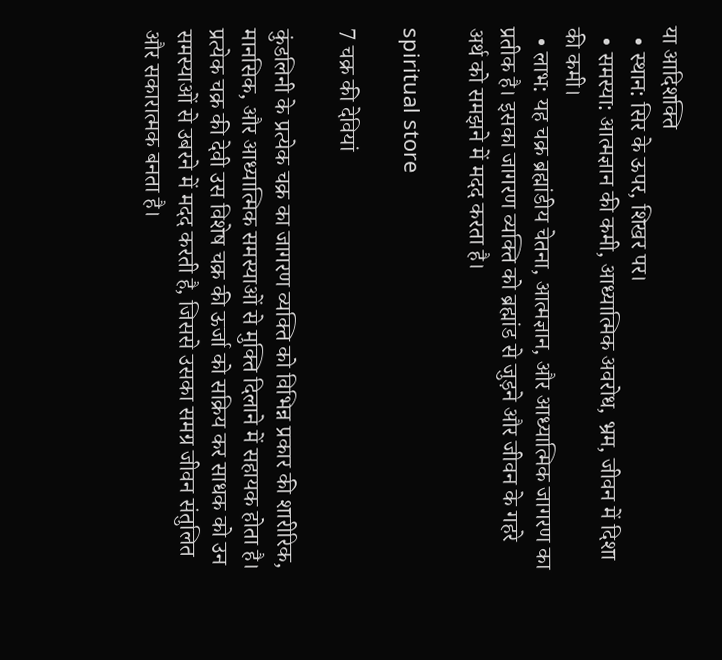या आदिशक्ति
  • स्थान: सिर के ऊपर, शिखर पर।
  • समस्या: आत्मज्ञान की कमी, आध्यात्मिक अवरोध, भ्रम, जीवन में दिशा की कमी।
  • लाभ: यह चक्र ब्रह्मांडीय चेतना, आत्मज्ञान, और आध्यात्मिक जागरण का प्रतीक है। इसका जागरण व्यक्ति को ब्रह्मांड से जुड़ने और जीवन के गहरे अर्थ को समझने में मदद करता है।

spiritual store

7 चक्र की देवियां

कुंडलिनी के प्रत्येक चक्र का जागरण व्यक्ति को विभिन्न प्रकार की शारीरिक, मानसिक, और आध्यात्मिक समस्याओं से मुक्ति दिलाने में सहायक होता है। प्रत्येक चक्र की देवी उस विशेष चक्र की ऊर्जा को सक्रिय कर साधक को उन समस्याओं से उबरने में मदद करती है, जिससे उसका समग्र जीवन संतुलित और सकारात्मक बनता है।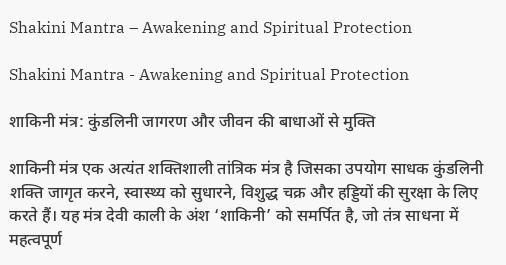Shakini Mantra – Awakening and Spiritual Protection

Shakini Mantra - Awakening and Spiritual Protection

शाकिनी मंत्र: कुंडलिनी जागरण और जीवन की बाधाओं से मुक्ति

शाकिनी मंत्र एक अत्यंत शक्तिशाली तांत्रिक मंत्र है जिसका उपयोग साधक कुंडलिनी शक्ति जागृत करने, स्वास्थ्य को सुधारने, विशुद्ध चक्र और हड्डियों की सुरक्षा के लिए करते हैं। यह मंत्र देवी काली के अंश ‘शाकिनी’ को समर्पित है, जो तंत्र साधना में महत्वपूर्ण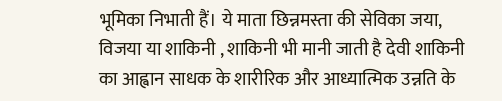भूमिका निभाती हैं। ये माता छिन्नमस्ता की सेविका जया, विजया या शाकिनी , शाकिनी भी मानी जाती है देवी शाकिनी का आह्वान साधक के शारीरिक और आध्यात्मिक उन्नति के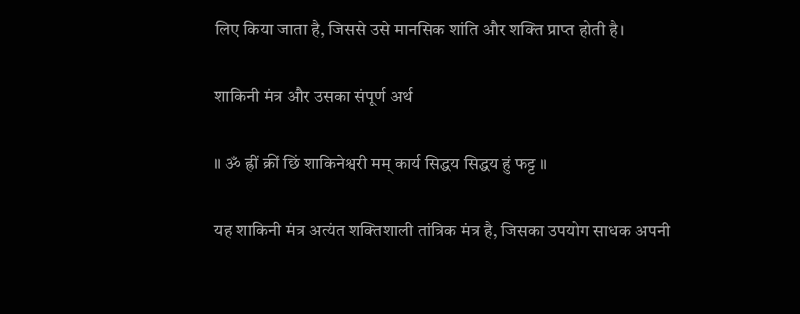लिए किया जाता है, जिससे उसे मानसिक शांति और शक्ति प्राप्त होती है।

शाकिनी मंत्र और उसका संपूर्ण अर्थ

॥ ॐ ह्रीं क्रीं छिं शाकिनेश्वरी मम् कार्य सिद्धय सिद्धय हुं फट्ट ॥

यह शाकिनी मंत्र अत्यंत शक्तिशाली तांत्रिक मंत्र है, जिसका उपयोग साधक अपनी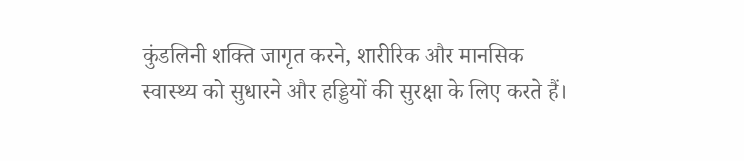कुंडलिनी शक्ति जागृत करने, शारीरिक और मानसिक स्वास्थ्य को सुधारने और हड्डियों की सुरक्षा के लिए करते हैं।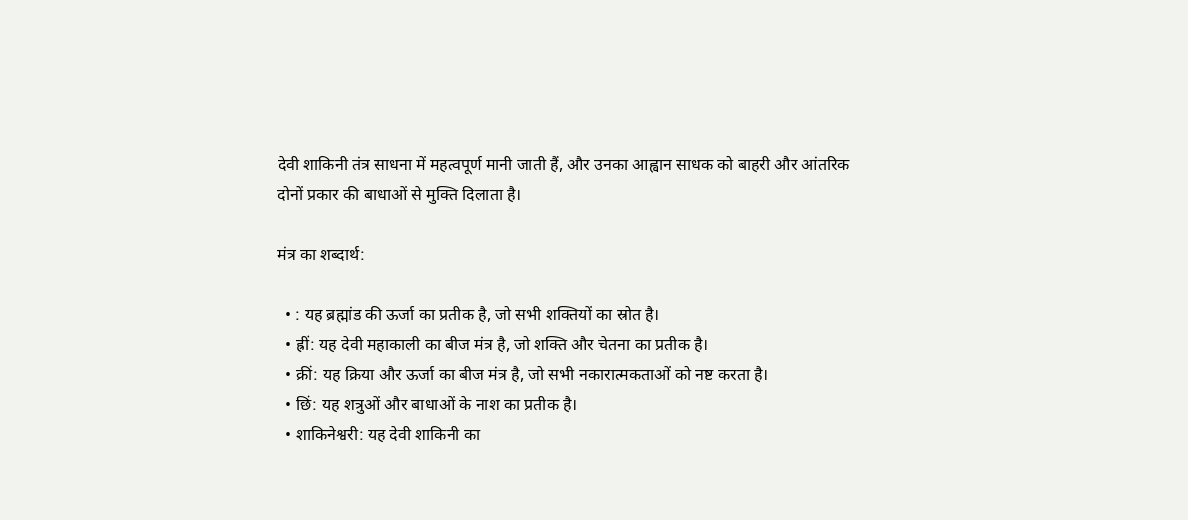देवी शाकिनी तंत्र साधना में महत्वपूर्ण मानी जाती हैं, और उनका आह्वान साधक को बाहरी और आंतरिक दोनों प्रकार की बाधाओं से मुक्ति दिलाता है।

मंत्र का शब्दार्थ:

  • : यह ब्रह्मांड की ऊर्जा का प्रतीक है, जो सभी शक्तियों का स्रोत है।
  • ह्रीं: यह देवी महाकाली का बीज मंत्र है, जो शक्ति और चेतना का प्रतीक है।
  • क्रीं: यह क्रिया और ऊर्जा का बीज मंत्र है, जो सभी नकारात्मकताओं को नष्ट करता है।
  • छिं: यह शत्रुओं और बाधाओं के नाश का प्रतीक है।
  • शाकिनेश्वरी: यह देवी शाकिनी का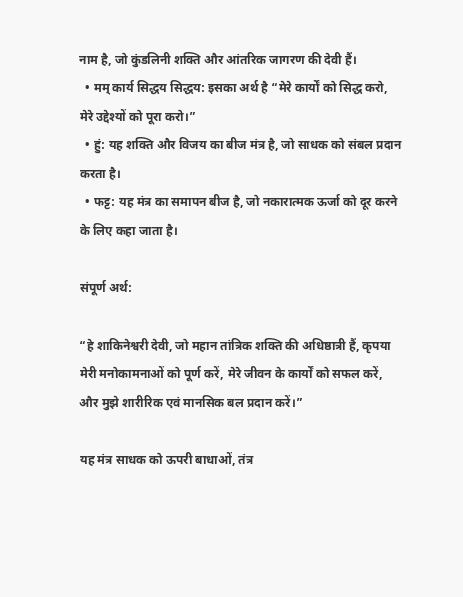नाम है, जो कुंडलिनी शक्ति और आंतरिक जागरण की देवी हैं।
  • मम् कार्य सिद्धय सिद्धय: इसका अर्थ है “मेरे कार्यों को सिद्ध करो, मेरे उद्देश्यों को पूरा करो।”
  • हुं: यह शक्ति और विजय का बीज मंत्र है, जो साधक को संबल प्रदान करता है।
  • फट्ट: यह मंत्र का समापन बीज है, जो नकारात्मक ऊर्जा को दूर करने के लिए कहा जाता है।

संपूर्ण अर्थ:

“हे शाकिनेश्वरी देवी, जो महान तांत्रिक शक्ति की अधिष्ठात्री हैं, कृपया मेरी मनोकामनाओं को पूर्ण करें, मेरे जीवन के कार्यों को सफल करें, और मुझे शारीरिक एवं मानसिक बल प्रदान करें।”

यह मंत्र साधक को ऊपरी बाधाओं, तंत्र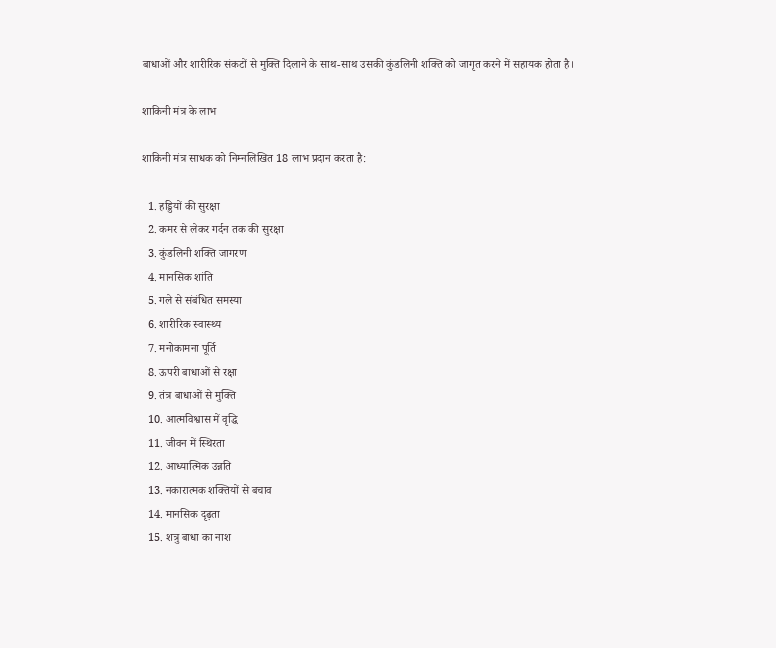बाधाओं और शारीरिक संकटों से मुक्ति दिलाने के साथ-साथ उसकी कुंडलिनी शक्ति को जागृत करने में सहायक होता है।

शाकिनी मंत्र के लाभ

शाकिनी मंत्र साधक को निम्नलिखित 18 लाभ प्रदान करता है:

  1. हड्डियों की सुरक्षा
  2. कमर से लेकर गर्दन तक की सुरक्षा
  3. कुंडलिनी शक्ति जागरण
  4. मानसिक शांति
  5. गले से संबंधित समस्या
  6. शारीरिक स्वास्थ्य
  7. मनोकामना पूर्ति
  8. ऊपरी बाधाओं से रक्षा
  9. तंत्र बाधाओं से मुक्ति
  10. आत्मविश्वास में वृद्धि
  11. जीवन में स्थिरता
  12. आध्यात्मिक उन्नति
  13. नकारात्मक शक्तियों से बचाव
  14. मानसिक दृढ़ता
  15. शत्रु बाधा का नाश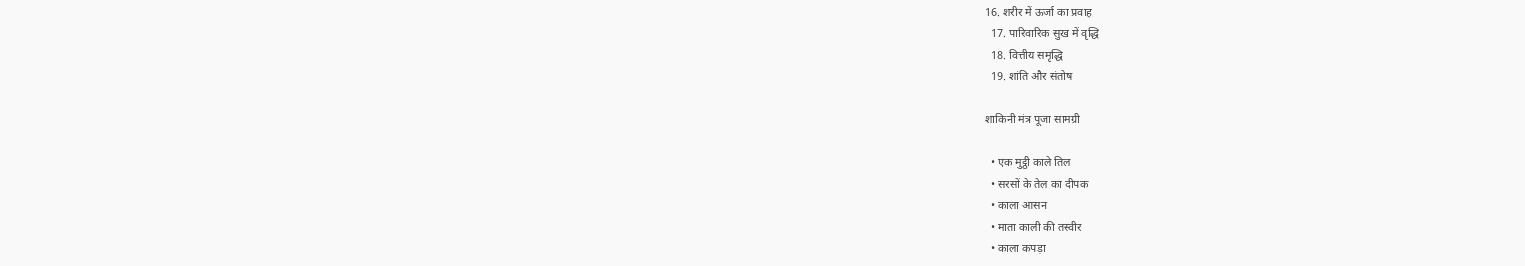16. शरीर में ऊर्जा का प्रवाह
  17. पारिवारिक सुख में वृद्धि
  18. वित्तीय समृद्धि
  19. शांति और संतोष

शाकिनी मंत्र पूजा सामग्री

  • एक मुट्ठी काले तिल
  • सरसों के तेल का दीपक
  • काला आसन
  • माता काली की तस्वीर
  • काला कपड़ा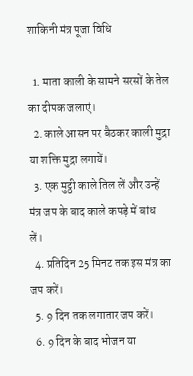शाकिनी मंत्र पूजा विधि

  1. माता काली के सामने सरसों के तेल का दीपक जलाएं।
  2. काले आसन पर बैठकर काली मुद्रा या शक्ति मुद्रा लगायें।
  3. एक मुट्ठी काले तिल लें और उन्हें मंत्र जप के बाद काले कपड़े में बांध लें।
  4. प्रतिदिन 25 मिनट तक इस मंत्र का जप करें।
  5. 9 दिन तक लगातार जप करें।
  6. 9 दिन के बाद भोजन या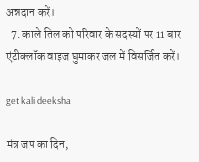अन्नदान करें।
  7. काले तिल को परिवार के सदस्यों पर 11 बार एंटीक्लॉक वाइज घुमाकर जल में विसर्जित करें।

get kali deeksha

मंत्र जप का दिन,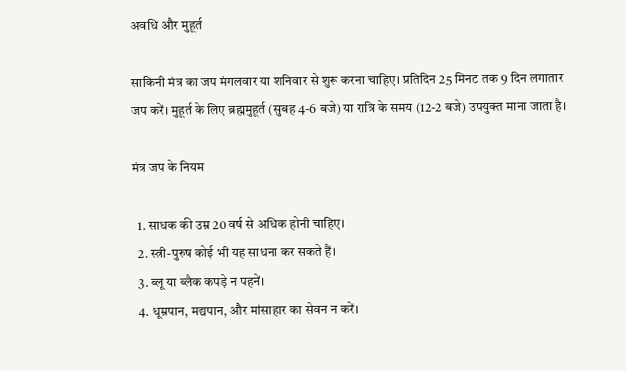अवधि और मुहूर्त

साकिनी मंत्र का जप मंगलवार या शनिवार से शुरू करना चाहिए। प्रतिदिन 25 मिनट तक 9 दिन लगातार जप करें। मुहूर्त के लिए ब्रह्ममुहूर्त (सुबह 4-6 बजे) या रात्रि के समय (12-2 बजे) उपयुक्त माना जाता है।

मंत्र जप के नियम

  1. साधक की उम्र 20 वर्ष से अधिक होनी चाहिए।
  2. स्त्री-पुरुष कोई भी यह साधना कर सकते हैं।
  3. ब्लू या ब्लैक कपड़े न पहनें।
  4. धूम्रपान, मद्यपान, और मांसाहार का सेवन न करें।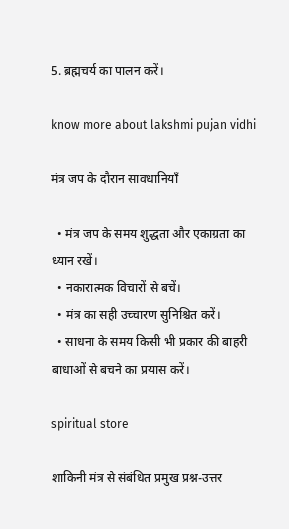5. ब्रह्मचर्य का पालन करें।

know more about lakshmi pujan vidhi

मंत्र जप के दौरान सावधानियाँ

  • मंत्र जप के समय शुद्धता और एकाग्रता का ध्यान रखें।
  • नकारात्मक विचारों से बचें।
  • मंत्र का सही उच्चारण सुनिश्चित करें।
  • साधना के समय किसी भी प्रकार की बाहरी बाधाओं से बचने का प्रयास करें।

spiritual store

शाकिनी मंत्र से संबंधित प्रमुख प्रश्न-उत्तर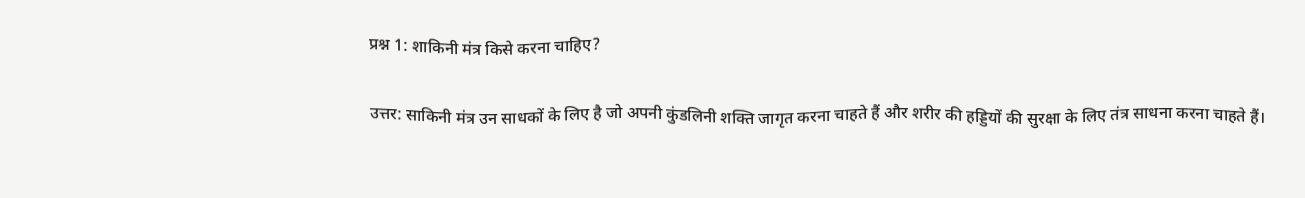प्रश्न 1: शाकिनी मंत्र किसे करना चाहिए?

उत्तर: साकिनी मंत्र उन साधकों के लिए है जो अपनी कुंडलिनी शक्ति जागृत करना चाहते हैं और शरीर की हड्डियों की सुरक्षा के लिए तंत्र साधना करना चाहते हैं।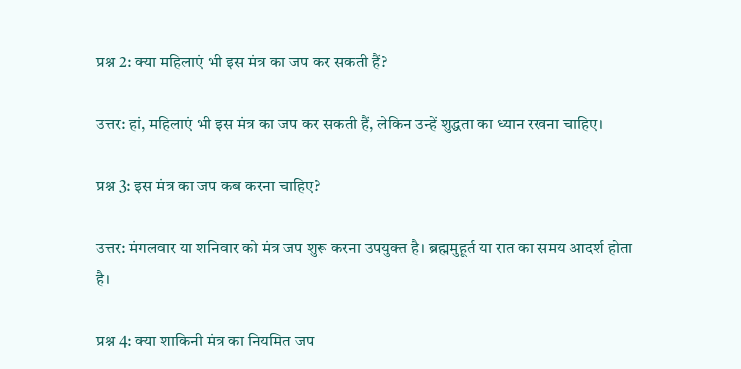प्रश्न 2: क्या महिलाएं भी इस मंत्र का जप कर सकती हैं?

उत्तर: हां, महिलाएं भी इस मंत्र का जप कर सकती हैं, लेकिन उन्हें शुद्धता का ध्यान रखना चाहिए।

प्रश्न 3: इस मंत्र का जप कब करना चाहिए?

उत्तर: मंगलवार या शनिवार को मंत्र जप शुरू करना उपयुक्त है। ब्रह्ममुहूर्त या रात का समय आदर्श होता है।

प्रश्न 4: क्या शाकिनी मंत्र का नियमित जप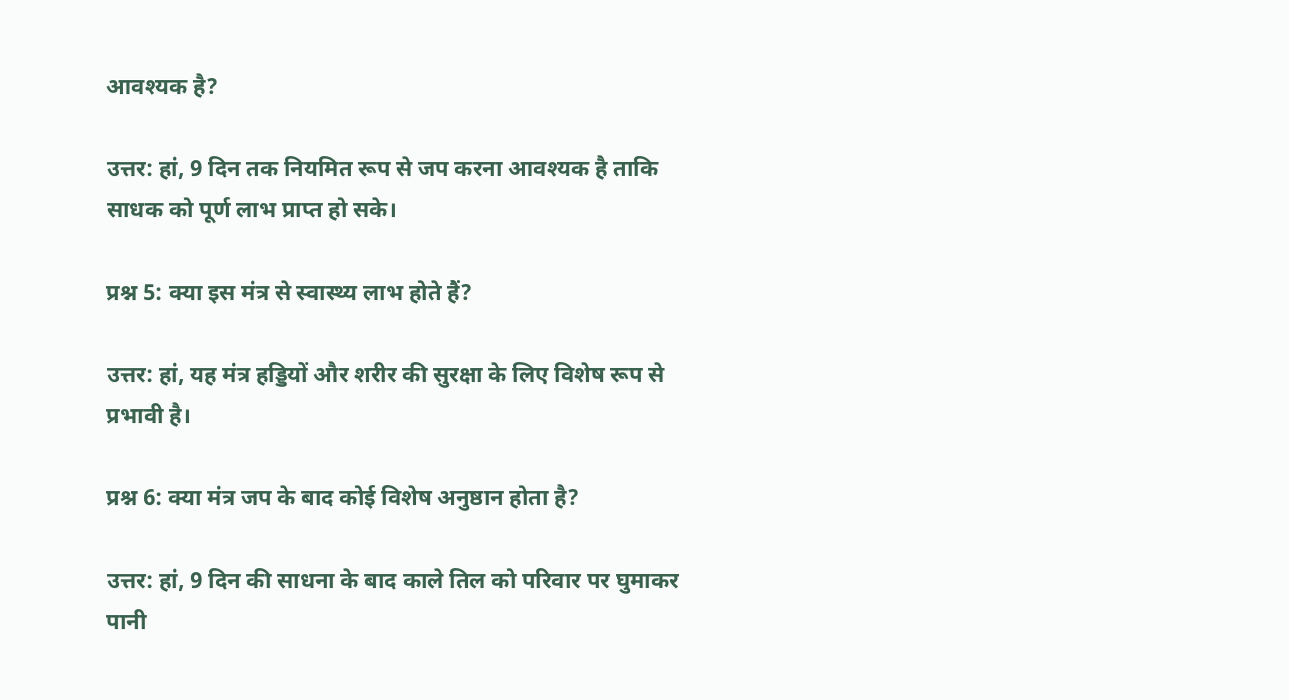आवश्यक है?

उत्तर: हां, 9 दिन तक नियमित रूप से जप करना आवश्यक है ताकि साधक को पूर्ण लाभ प्राप्त हो सके।

प्रश्न 5: क्या इस मंत्र से स्वास्थ्य लाभ होते हैं?

उत्तर: हां, यह मंत्र हड्डियों और शरीर की सुरक्षा के लिए विशेष रूप से प्रभावी है।

प्रश्न 6: क्या मंत्र जप के बाद कोई विशेष अनुष्ठान होता है?

उत्तर: हां, 9 दिन की साधना के बाद काले तिल को परिवार पर घुमाकर पानी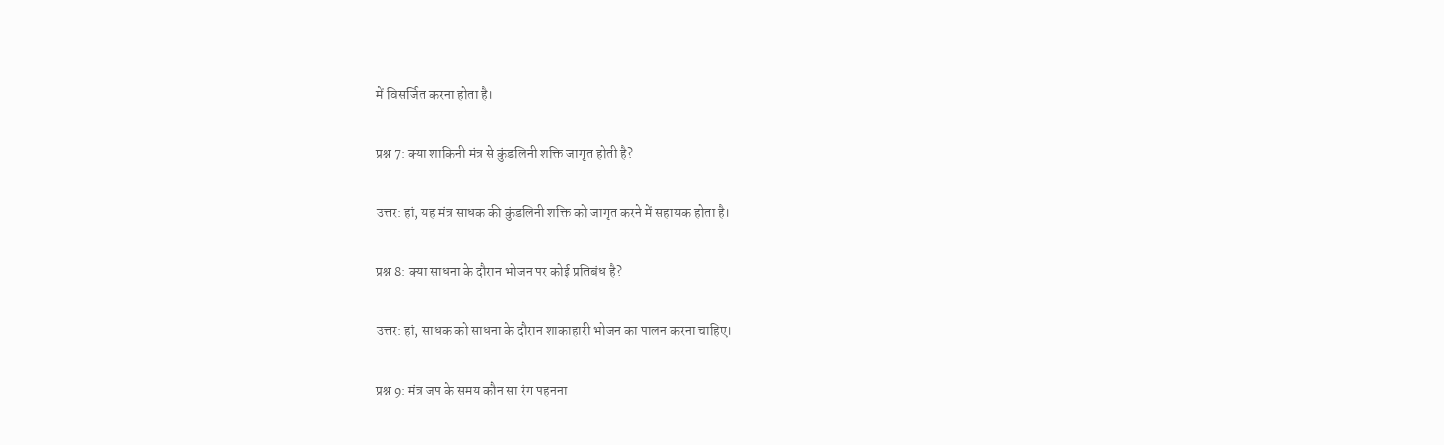में विसर्जित करना होता है।

प्रश्न 7: क्या शाकिनी मंत्र से कुंडलिनी शक्ति जागृत होती है?

उत्तर: हां, यह मंत्र साधक की कुंडलिनी शक्ति को जागृत करने में सहायक होता है।

प्रश्न 8: क्या साधना के दौरान भोजन पर कोई प्रतिबंध है?

उत्तर: हां, साधक को साधना के दौरान शाकाहारी भोजन का पालन करना चाहिए।

प्रश्न 9: मंत्र जप के समय कौन सा रंग पहनना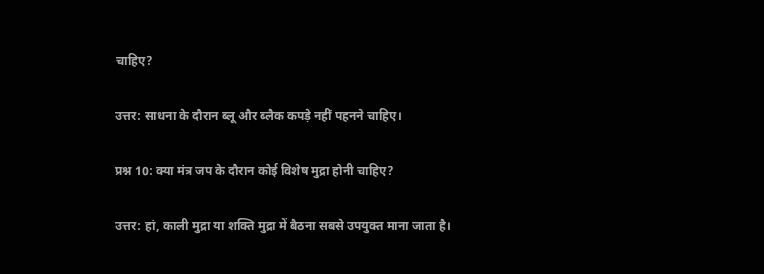चाहिए?

उत्तर: साधना के दौरान ब्लू और ब्लैक कपड़े नहीं पहनने चाहिए।

प्रश्न 10: क्या मंत्र जप के दौरान कोई विशेष मुद्रा होनी चाहिए?

उत्तर: हां, काली मुद्रा या शक्ति मुद्रा में बैठना सबसे उपयुक्त माना जाता है।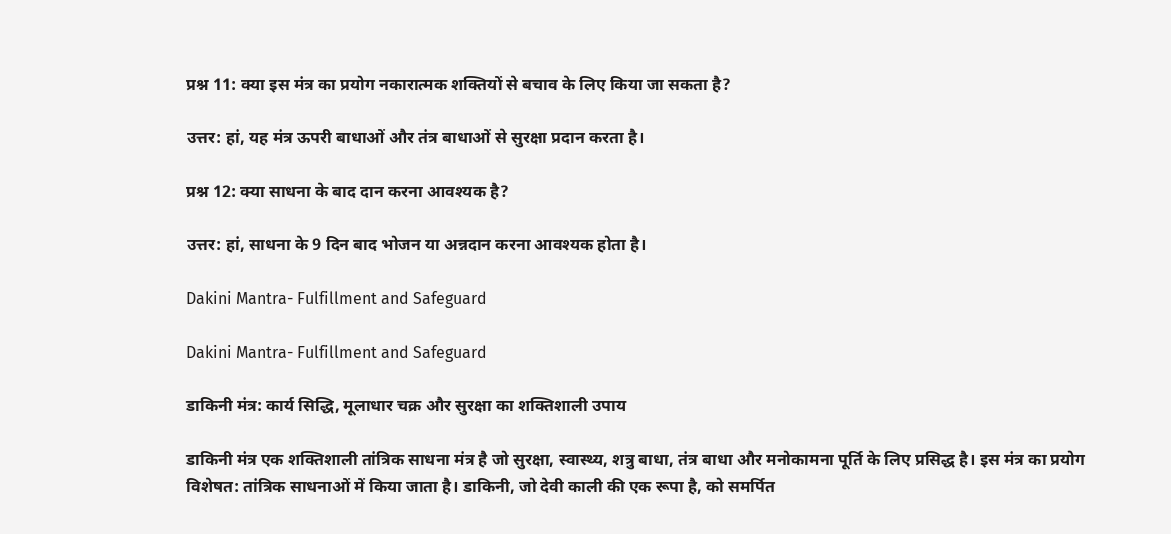प्रश्न 11: क्या इस मंत्र का प्रयोग नकारात्मक शक्तियों से बचाव के लिए किया जा सकता है?

उत्तर: हां, यह मंत्र ऊपरी बाधाओं और तंत्र बाधाओं से सुरक्षा प्रदान करता है।

प्रश्न 12: क्या साधना के बाद दान करना आवश्यक है?

उत्तर: हां, साधना के 9 दिन बाद भोजन या अन्नदान करना आवश्यक होता है।

Dakini Mantra- Fulfillment and Safeguard

Dakini Mantra- Fulfillment and Safeguard

डाकिनी मंत्र: कार्य सिद्धि, मूलाधार चक्र और सुरक्षा का शक्तिशाली उपाय

डाकिनी मंत्र एक शक्तिशाली तांत्रिक साधना मंत्र है जो सुरक्षा, स्वास्थ्य, शत्रु बाधा, तंत्र बाधा और मनोकामना पूर्ति के लिए प्रसिद्ध है। इस मंत्र का प्रयोग विशेषत: तांत्रिक साधनाओं में किया जाता है। डाकिनी, जो देवी काली की एक रूपा है, को समर्पित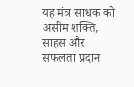यह मंत्र साधक को असीम शक्ति, साहस और सफलता प्रदान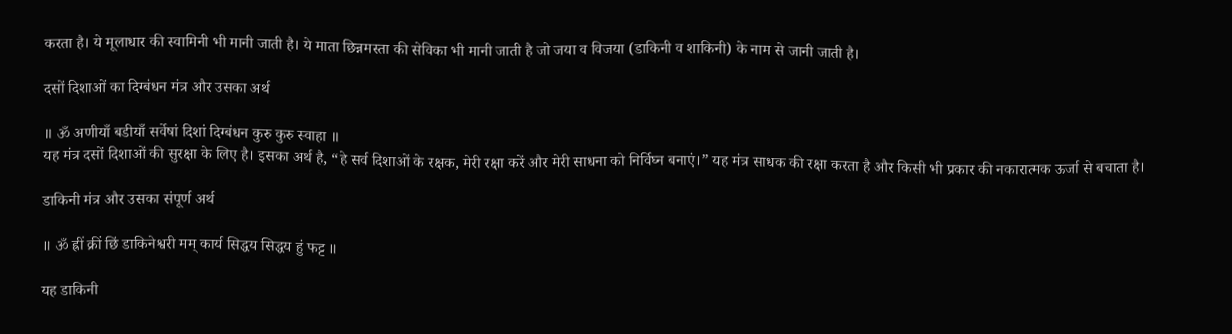करता है। ये मूलाधार की स्वामिनी भी मानी जाती है। ये माता छिन्नमस्ता की सेविका भी मानी जाती है जो जया व विजया (डाकिनी व शाकिनी) के नाम से जानी जाती है।

दसों दिशाओं का दिग्बंधन मंत्र और उसका अर्थ

॥ ॐ अणीयाँ बडीयाँ सर्वेषां दिशां दिग्बंधन कुरु कुरु स्वाहा ॥
यह मंत्र दसों दिशाओं की सुरक्षा के लिए है। इसका अर्थ है, “हे सर्व दिशाओं के रक्षक, मेरी रक्षा करें और मेरी साधना को निर्विघ्न बनाएं।” यह मंत्र साधक की रक्षा करता है और किसी भी प्रकार की नकारात्मक ऊर्जा से बचाता है।

डाकिनी मंत्र और उसका संपूर्ण अर्थ

॥ ॐ ह्रीं क्रीं छिं डाकिनेश्वरी मम् कार्य सिद्धय सिद्धय हुं फट्ट ॥

यह डाकिनी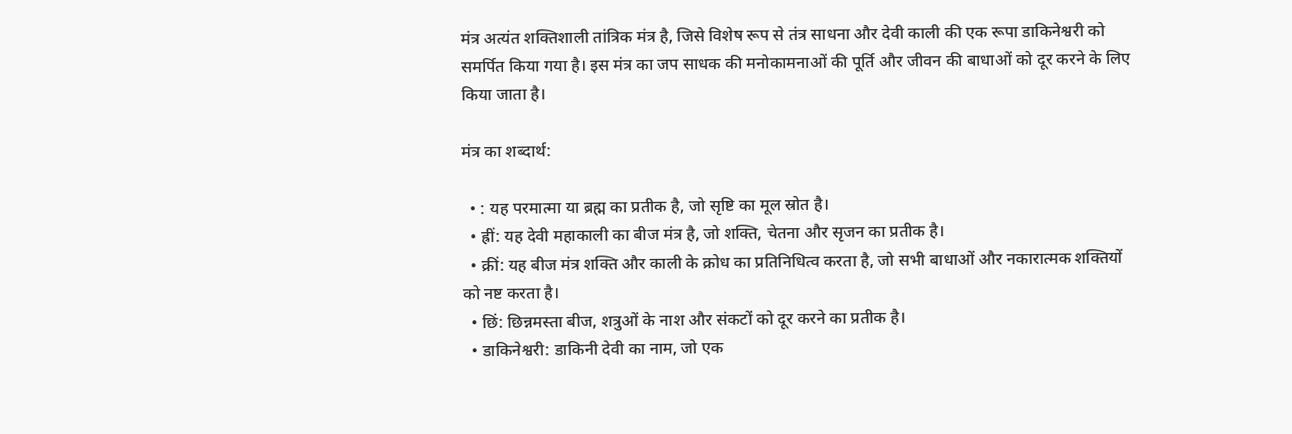मंत्र अत्यंत शक्तिशाली तांत्रिक मंत्र है, जिसे विशेष रूप से तंत्र साधना और देवी काली की एक रूपा डाकिनेश्वरी को समर्पित किया गया है। इस मंत्र का जप साधक की मनोकामनाओं की पूर्ति और जीवन की बाधाओं को दूर करने के लिए किया जाता है।

मंत्र का शब्दार्थ:

  • : यह परमात्मा या ब्रह्म का प्रतीक है, जो सृष्टि का मूल स्रोत है।
  • ह्रीं: यह देवी महाकाली का बीज मंत्र है, जो शक्ति, चेतना और सृजन का प्रतीक है।
  • क्रीं: यह बीज मंत्र शक्ति और काली के क्रोध का प्रतिनिधित्व करता है, जो सभी बाधाओं और नकारात्मक शक्तियों को नष्ट करता है।
  • छिं: छिन्नमस्ता बीज, शत्रुओं के नाश और संकटों को दूर करने का प्रतीक है।
  • डाकिनेश्वरी: डाकिनी देवी का नाम, जो एक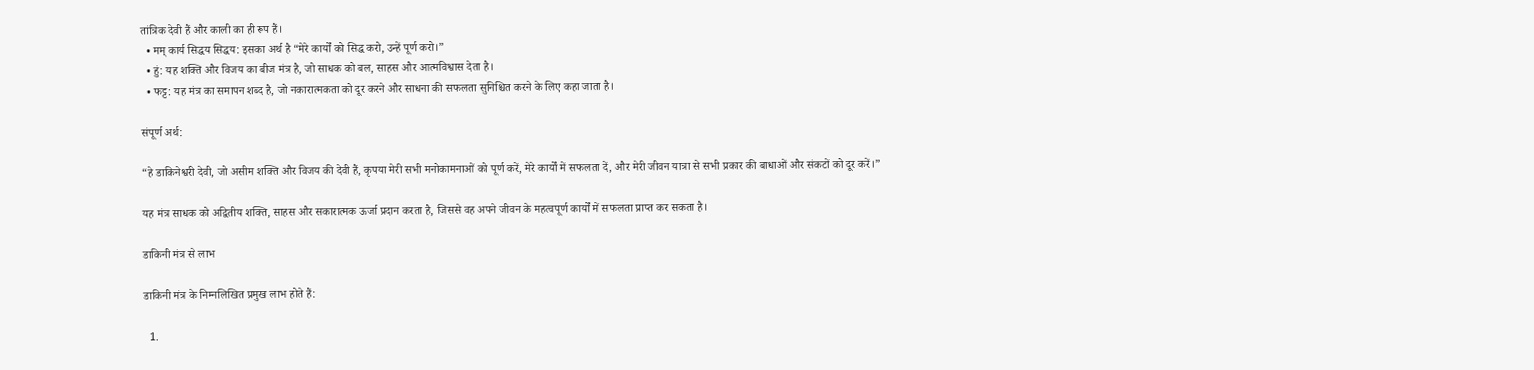तांत्रिक देवी हैं और काली का ही रूप हैं।
  • मम् कार्य सिद्धय सिद्धय: इसका अर्थ है “मेरे कार्यों को सिद्ध करो, उन्हें पूर्ण करो।”
  • हुं: यह शक्ति और विजय का बीज मंत्र है, जो साधक को बल, साहस और आत्मविश्वास देता है।
  • फट्ट: यह मंत्र का समापन शब्द है, जो नकारात्मकता को दूर करने और साधना की सफलता सुनिश्चित करने के लिए कहा जाता है।

संपूर्ण अर्थ:

“हे डाकिनेश्वरी देवी, जो असीम शक्ति और विजय की देवी हैं, कृपया मेरी सभी मनोकामनाओं को पूर्ण करें, मेरे कार्यों में सफलता दें, और मेरी जीवन यात्रा से सभी प्रकार की बाधाओं और संकटों को दूर करें।”

यह मंत्र साधक को अद्वितीय शक्ति, साहस और सकारात्मक ऊर्जा प्रदान करता है, जिससे वह अपने जीवन के महत्वपूर्ण कार्यों में सफलता प्राप्त कर सकता है।

डाकिनी मंत्र से लाभ

डाकिनी मंत्र के निम्नलिखित प्रमुख लाभ होते हैं:

  1.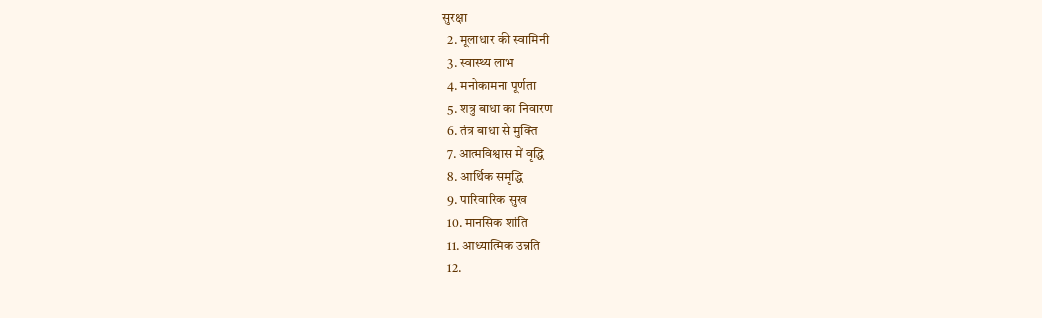सुरक्षा
  2. मूलाधार की स्वामिनी
  3. स्वास्थ्य लाभ
  4. मनोकामना पूर्णता
  5. शत्रु बाधा का निवारण
  6. तंत्र बाधा से मुक्ति
  7. आत्मविश्वास में वृद्धि
  8. आर्थिक समृद्धि
  9. पारिवारिक सुख
  10. मानसिक शांति
  11. आध्यात्मिक उन्नति
  12.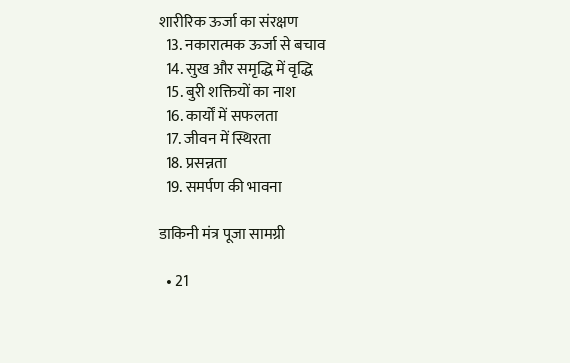शारीरिक ऊर्जा का संरक्षण
  13. नकारात्मक ऊर्जा से बचाव
  14. सुख और समृद्धि में वृद्धि
  15. बुरी शक्तियों का नाश
  16. कार्यों में सफलता
  17. जीवन में स्थिरता
  18. प्रसन्नता
  19. समर्पण की भावना

डाकिनी मंत्र पूजा सामग्री

  • 21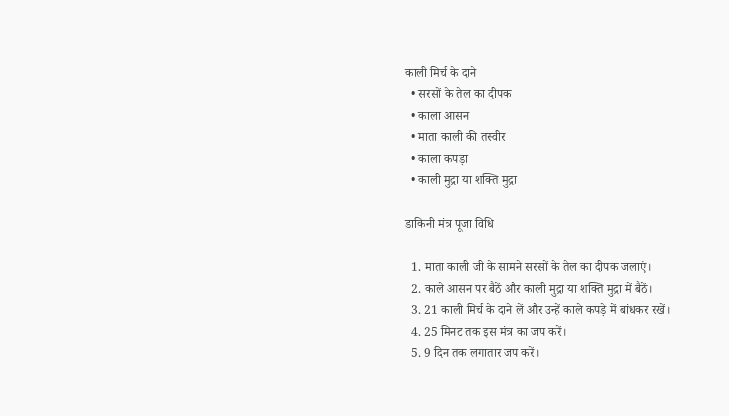काली मिर्च के दाने
  • सरसों के तेल का दीपक
  • काला आसन
  • माता काली की तस्वीर
  • काला कपड़ा
  • काली मुद्रा या शक्ति मुद्रा

डाकिनी मंत्र पूजा विधि

  1. माता काली जी के सामने सरसों के तेल का दीपक जलाएं।
  2. काले आसन पर बैठें और काली मुद्रा या शक्ति मुद्रा में बैठें।
  3. 21 काली मिर्च के दाने लें और उन्हें काले कपड़े में बांधकर रखें।
  4. 25 मिनट तक इस मंत्र का जप करें।
  5. 9 दिन तक लगातार जप करें।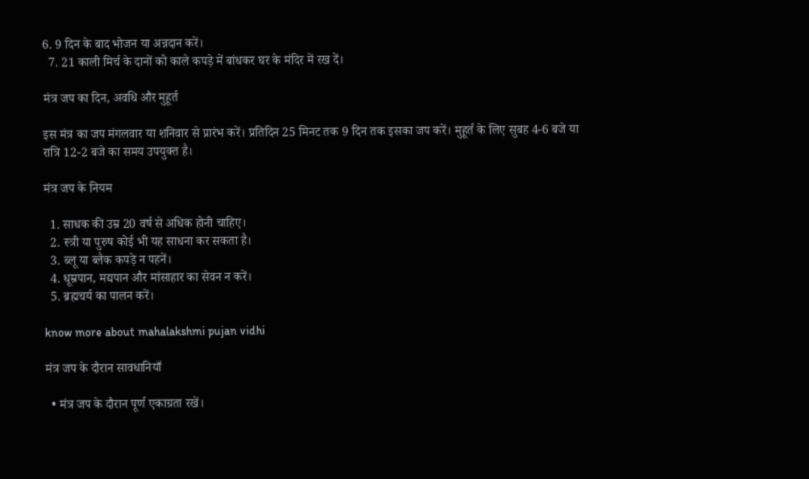6. 9 दिन के बाद भोजन या अन्नदान करें।
  7. 21 काली मिर्च के दानों को काले कपड़े में बांधकर घर के मंदिर में रख दें।

मंत्र जप का दिन, अवधि और मुहूर्त

इस मंत्र का जप मंगलवार या शनिवार से प्रारंभ करें। प्रतिदिन 25 मिनट तक 9 दिन तक इसका जप करें। मुहूर्त के लिए सुबह 4-6 बजे या रात्रि 12-2 बजे का समय उपयुक्त है।

मंत्र जप के नियम

  1. साधक की उम्र 20 वर्ष से अधिक होनी चाहिए।
  2. स्त्री या पुरुष कोई भी यह साधना कर सकता है।
  3. ब्लू या ब्लैक कपड़े न पहनें।
  4. धूम्रपान, मद्यपान और मांसाहार का सेवन न करें।
  5. ब्रह्मचर्य का पालन करें।

know more about mahalakshmi pujan vidhi

मंत्र जप के दौरान सावधानियाँ

  • मंत्र जप के दौरान पूर्ण एकाग्रता रखें।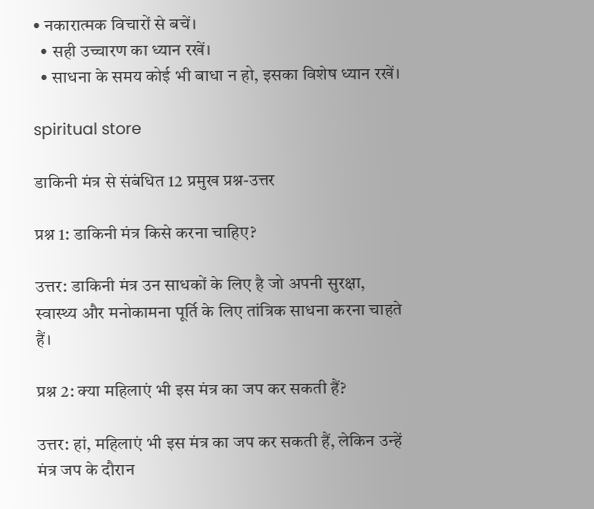• नकारात्मक विचारों से बचें।
  • सही उच्चारण का ध्यान रखें।
  • साधना के समय कोई भी बाधा न हो, इसका विशेष ध्यान रखें।

spiritual store

डाकिनी मंत्र से संबंधित 12 प्रमुख प्रश्न-उत्तर

प्रश्न 1: डाकिनी मंत्र किसे करना चाहिए?

उत्तर: डाकिनी मंत्र उन साधकों के लिए है जो अपनी सुरक्षा, स्वास्थ्य और मनोकामना पूर्ति के लिए तांत्रिक साधना करना चाहते हैं।

प्रश्न 2: क्या महिलाएं भी इस मंत्र का जप कर सकती हैं?

उत्तर: हां, महिलाएं भी इस मंत्र का जप कर सकती हैं, लेकिन उन्हें मंत्र जप के दौरान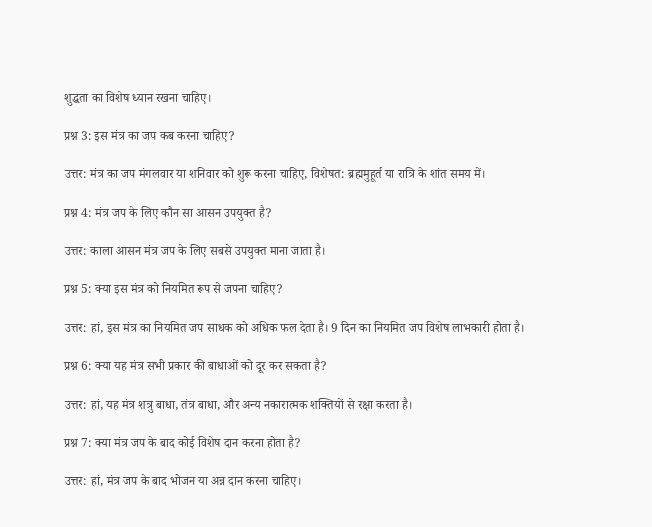शुद्धता का विशेष ध्यान रखना चाहिए।

प्रश्न 3: इस मंत्र का जप कब करना चाहिए?

उत्तर: मंत्र का जप मंगलवार या शनिवार को शुरू करना चाहिए, विशेषत: ब्रह्ममुहूर्त या रात्रि के शांत समय में।

प्रश्न 4: मंत्र जप के लिए कौन सा आसन उपयुक्त है?

उत्तर: काला आसन मंत्र जप के लिए सबसे उपयुक्त माना जाता है।

प्रश्न 5: क्या इस मंत्र को नियमित रूप से जपना चाहिए?

उत्तर: हां, इस मंत्र का नियमित जप साधक को अधिक फल देता है। 9 दिन का नियमित जप विशेष लाभकारी होता है।

प्रश्न 6: क्या यह मंत्र सभी प्रकार की बाधाओं को दूर कर सकता है?

उत्तर: हां, यह मंत्र शत्रु बाधा, तंत्र बाधा, और अन्य नकारात्मक शक्तियों से रक्षा करता है।

प्रश्न 7: क्या मंत्र जप के बाद कोई विशेष दान करना होता है?

उत्तर: हां, मंत्र जप के बाद भोजन या अन्न दान करना चाहिए।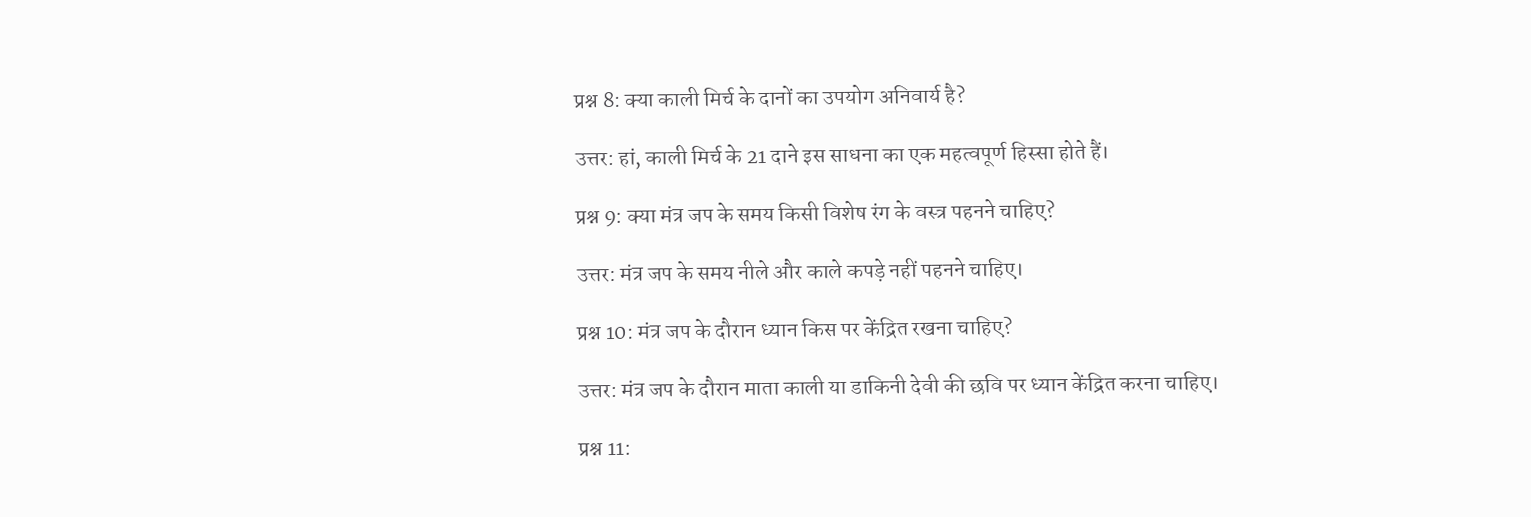प्रश्न 8: क्या काली मिर्च के दानों का उपयोग अनिवार्य है?

उत्तर: हां, काली मिर्च के 21 दाने इस साधना का एक महत्वपूर्ण हिस्सा होते हैं।

प्रश्न 9: क्या मंत्र जप के समय किसी विशेष रंग के वस्त्र पहनने चाहिए?

उत्तर: मंत्र जप के समय नीले और काले कपड़े नहीं पहनने चाहिए।

प्रश्न 10: मंत्र जप के दौरान ध्यान किस पर केंद्रित रखना चाहिए?

उत्तर: मंत्र जप के दौरान माता काली या डाकिनी देवी की छवि पर ध्यान केंद्रित करना चाहिए।

प्रश्न 11: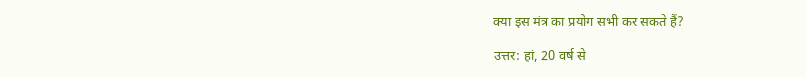क्या इस मंत्र का प्रयोग सभी कर सकते हैं?

उत्तर: हां, 20 वर्ष से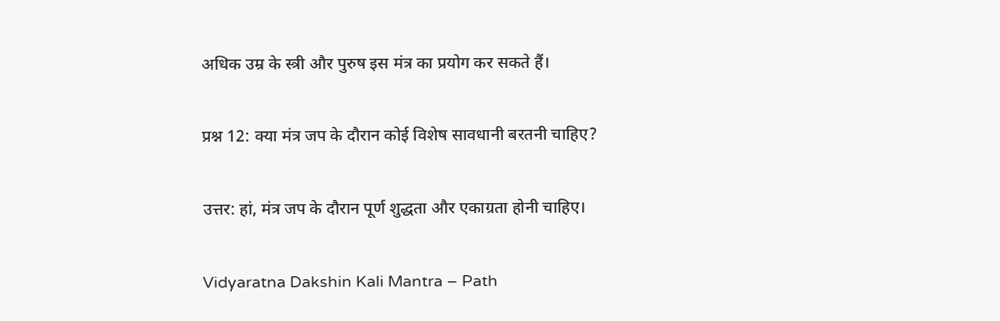अधिक उम्र के स्त्री और पुरुष इस मंत्र का प्रयोग कर सकते हैं।

प्रश्न 12: क्या मंत्र जप के दौरान कोई विशेष सावधानी बरतनी चाहिए?

उत्तर: हां, मंत्र जप के दौरान पूर्ण शुद्धता और एकाग्रता होनी चाहिए।

Vidyaratna Dakshin Kali Mantra – Path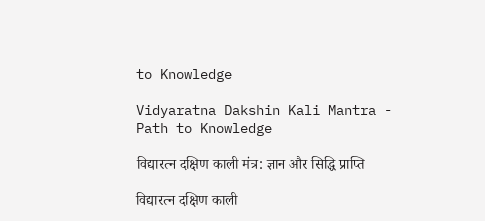to Knowledge

Vidyaratna Dakshin Kali Mantra - Path to Knowledge

विद्यारत्न दक्षिण काली मंत्र: ज्ञान और सिद्धि प्राप्ति

विद्यारत्न दक्षिण काली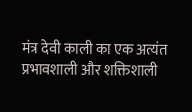मंत्र देवी काली का एक अत्यंत प्रभावशाली और शक्तिशाली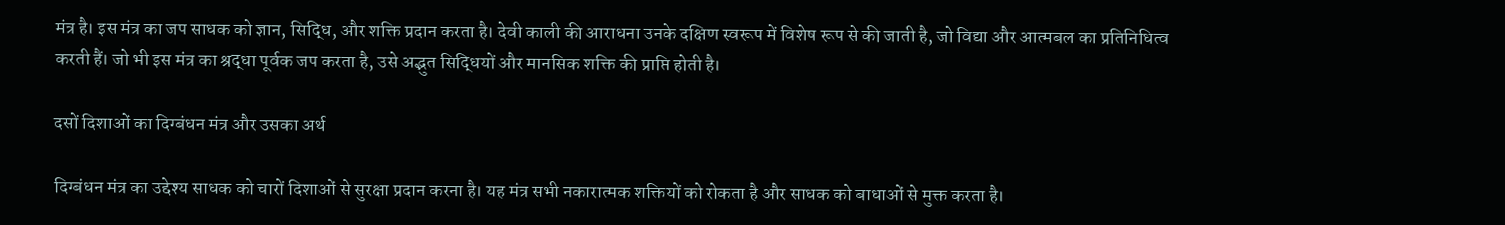मंत्र है। इस मंत्र का जप साधक को ज्ञान, सिद्धि, और शक्ति प्रदान करता है। देवी काली की आराधना उनके दक्षिण स्वरूप में विशेष रूप से की जाती है, जो विद्या और आत्मबल का प्रतिनिधित्व करती हैं। जो भी इस मंत्र का श्रद्धा पूर्वक जप करता है, उसे अद्भुत सिद्धियों और मानसिक शक्ति की प्राप्ति होती है।

दसों दिशाओं का दिग्बंधन मंत्र और उसका अर्थ

दिग्बंधन मंत्र का उद्देश्य साधक को चारों दिशाओं से सुरक्षा प्रदान करना है। यह मंत्र सभी नकारात्मक शक्तियों को रोकता है और साधक को बाधाओं से मुक्त करता है।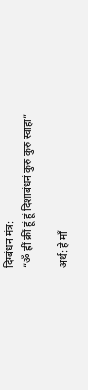दिग्बंधन मंत्र:
“ॐ ह्रीं क्रीं हूं हूं दिशाबंधनं कुरु कुरु स्वाहा”

अर्थ: हे माँ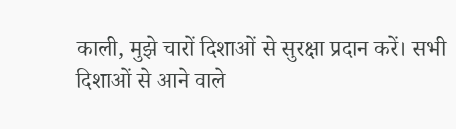काली, मुझे चारों दिशाओं से सुरक्षा प्रदान करें। सभी दिशाओं से आने वाले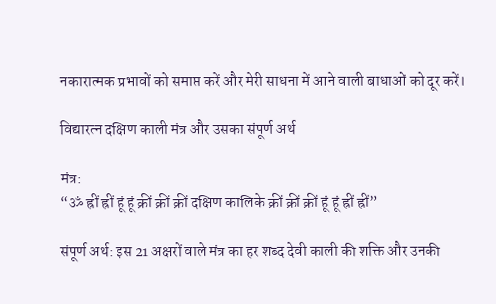नकारात्मक प्रभावों को समाप्त करें और मेरी साधना में आने वाली बाधाओं को दूर करें।

विद्यारत्न दक्षिण काली मंत्र और उसका संपूर्ण अर्थ

मंत्र:
“ॐ ह्रीं ह्रीं हूं हूं क्रीं क्रीं क्रीं दक्षिण कालिके क्रीं क्रीं क्रीं हूं हूं ह्रीं ह्रीं”

संपूर्ण अर्थ: इस 21 अक्षरों वाले मंत्र का हर शब्द देवी काली की शक्ति और उनकी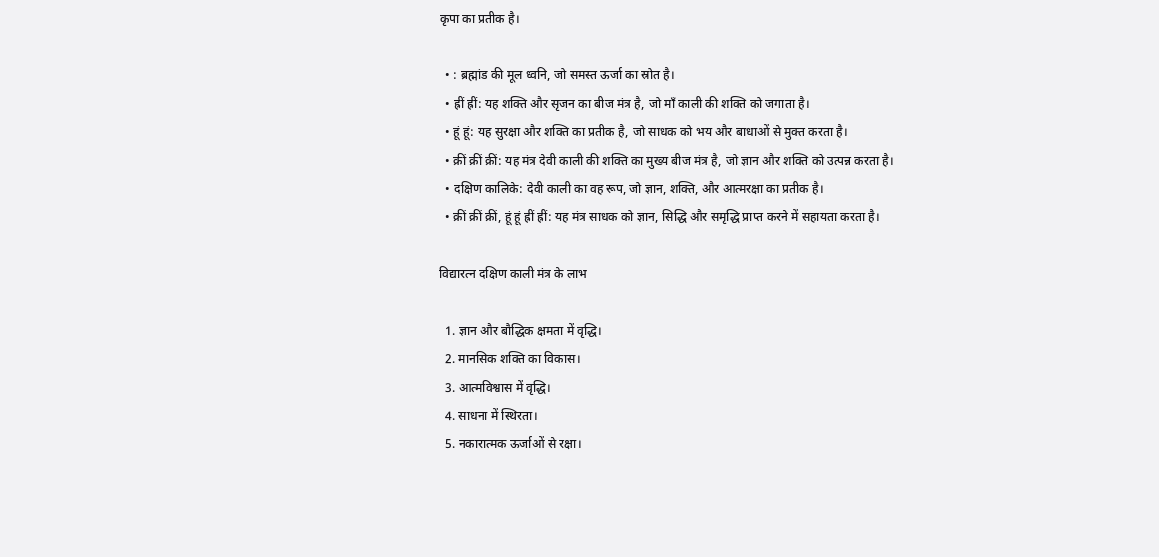कृपा का प्रतीक है।

  • : ब्रह्मांड की मूल ध्वनि, जो समस्त ऊर्जा का स्रोत है।
  • ह्रीं ह्रीं: यह शक्ति और सृजन का बीज मंत्र है, जो माँ काली की शक्ति को जगाता है।
  • हूं हूं: यह सुरक्षा और शक्ति का प्रतीक है, जो साधक को भय और बाधाओं से मुक्त करता है।
  • क्रीं क्रीं क्रीं: यह मंत्र देवी काली की शक्ति का मुख्य बीज मंत्र है, जो ज्ञान और शक्ति को उत्पन्न करता है।
  • दक्षिण कालिके: देवी काली का वह रूप, जो ज्ञान, शक्ति, और आत्मरक्षा का प्रतीक है।
  • क्रीं क्रीं क्रीं, हूं हूं ह्रीं ह्रीं: यह मंत्र साधक को ज्ञान, सिद्धि और समृद्धि प्राप्त करने में सहायता करता है।

विद्यारत्न दक्षिण काली मंत्र के लाभ

  1. ज्ञान और बौद्धिक क्षमता में वृद्धि।
  2. मानसिक शक्ति का विकास।
  3. आत्मविश्वास में वृद्धि।
  4. साधना में स्थिरता।
  5. नकारात्मक ऊर्जाओं से रक्षा।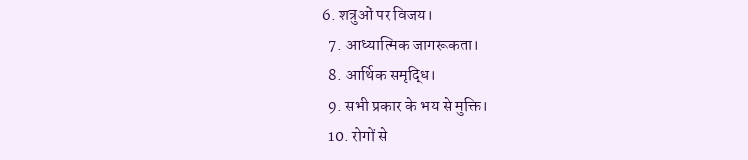6. शत्रुओं पर विजय।
  7. आध्यात्मिक जागरूकता।
  8. आर्थिक समृद्धि।
  9. सभी प्रकार के भय से मुक्ति।
  10. रोगों से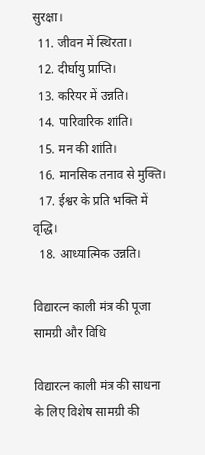सुरक्षा।
  11. जीवन में स्थिरता।
  12. दीर्घायु प्राप्ति।
  13. करियर में उन्नति।
  14. पारिवारिक शांति।
  15. मन की शांति।
  16. मानसिक तनाव से मुक्ति।
  17. ईश्वर के प्रति भक्ति में वृद्धि।
  18. आध्यात्मिक उन्नति।

विद्यारत्न काली मंत्र की पूजा सामग्री और विधि

विद्यारत्न काली मंत्र की साधना के लिए विशेष सामग्री की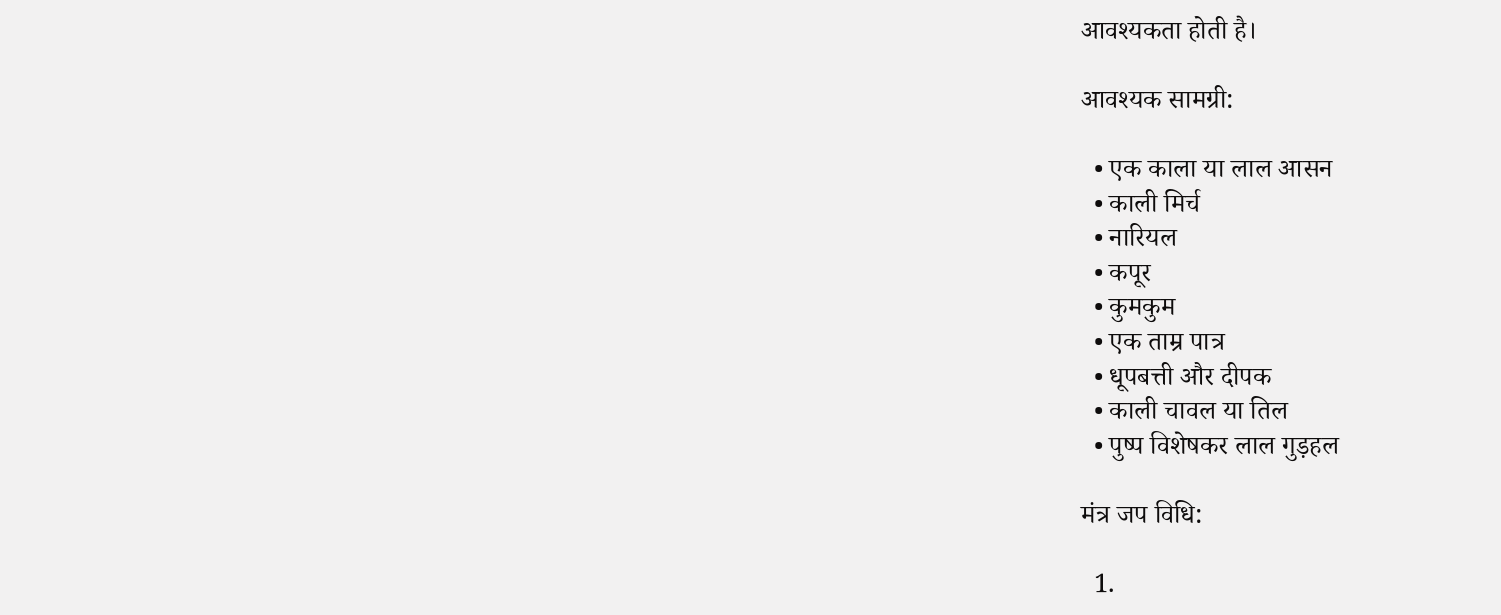आवश्यकता होती है।

आवश्यक सामग्री:

  • एक काला या लाल आसन
  • काली मिर्च
  • नारियल
  • कपूर
  • कुमकुम
  • एक ताम्र पात्र
  • धूपबत्ती और दीपक
  • काली चावल या तिल
  • पुष्प विशेषकर लाल गुड़हल

मंत्र जप विधि:

  1.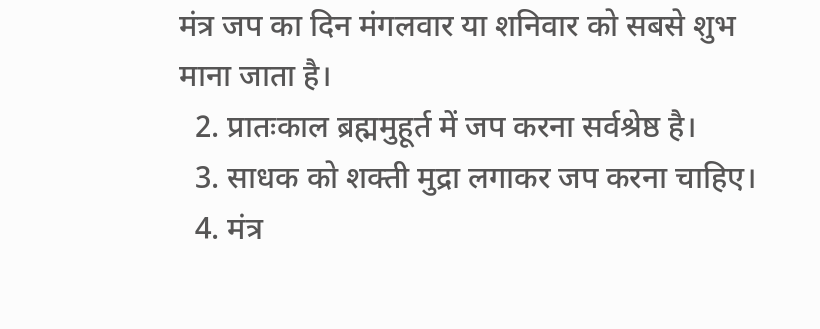मंत्र जप का दिन मंगलवार या शनिवार को सबसे शुभ माना जाता है।
  2. प्रातःकाल ब्रह्ममुहूर्त में जप करना सर्वश्रेष्ठ है।
  3. साधक को शक्ती मुद्रा लगाकर जप करना चाहिए।
  4. मंत्र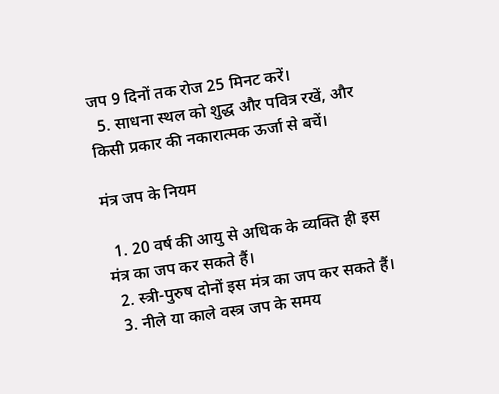जप 9 दिनों तक रोज 25 मिनट करें।
  5. साधना स्थल को शुद्ध और पवित्र रखें, और किसी प्रकार की नकारात्मक ऊर्जा से बचें।

मंत्र जप के नियम

  1. 20 वर्ष की आयु से अधिक के व्यक्ति ही इस मंत्र का जप कर सकते हैं।
  2. स्त्री-पुरुष दोनों इस मंत्र का जप कर सकते हैं।
  3. नीले या काले वस्त्र जप के समय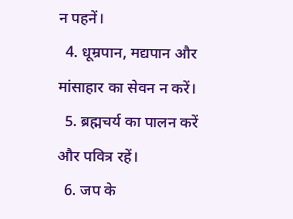न पहनें।
  4. धूम्रपान, मद्यपान और मांसाहार का सेवन न करें।
  5. ब्रह्मचर्य का पालन करें और पवित्र रहें।
  6. जप के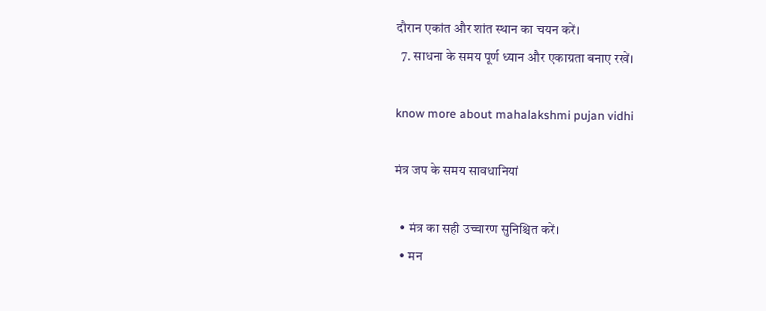दौरान एकांत और शांत स्थान का चयन करें।
  7. साधना के समय पूर्ण ध्यान और एकाग्रता बनाए रखें।

know more about mahalakshmi pujan vidhi

मंत्र जप के समय सावधानियां

  • मंत्र का सही उच्चारण सुनिश्चित करें।
  • मन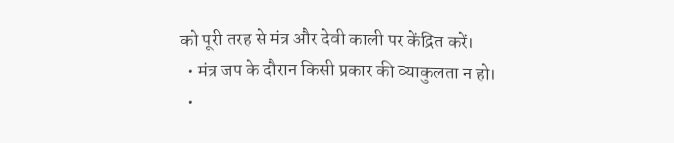को पूरी तरह से मंत्र और देवी काली पर केंद्रित करें।
  • मंत्र जप के दौरान किसी प्रकार की व्याकुलता न हो।
  •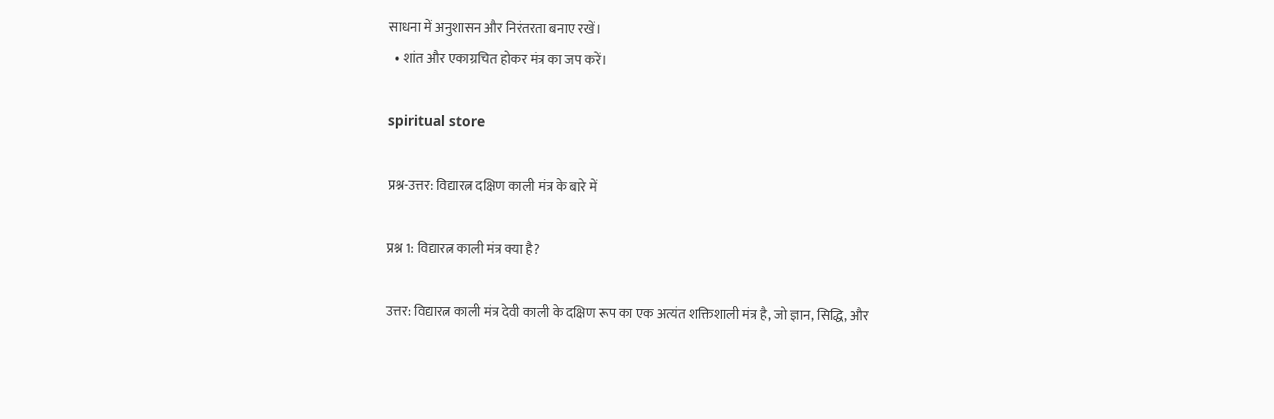साधना में अनुशासन और निरंतरता बनाए रखें।
  • शांत और एकाग्रचित होकर मंत्र का जप करें।

spiritual store

प्रश्न-उत्तर: विद्यारत्न दक्षिण काली मंत्र के बारे में

प्रश्न 1: विद्यारत्न काली मंत्र क्या है?

उत्तर: विद्यारत्न काली मंत्र देवी काली के दक्षिण रूप का एक अत्यंत शक्तिशाली मंत्र है, जो ज्ञान, सिद्धि, और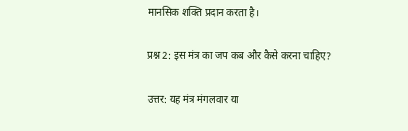मानसिक शक्ति प्रदान करता है।

प्रश्न 2: इस मंत्र का जप कब और कैसे करना चाहिए?

उत्तर: यह मंत्र मंगलवार या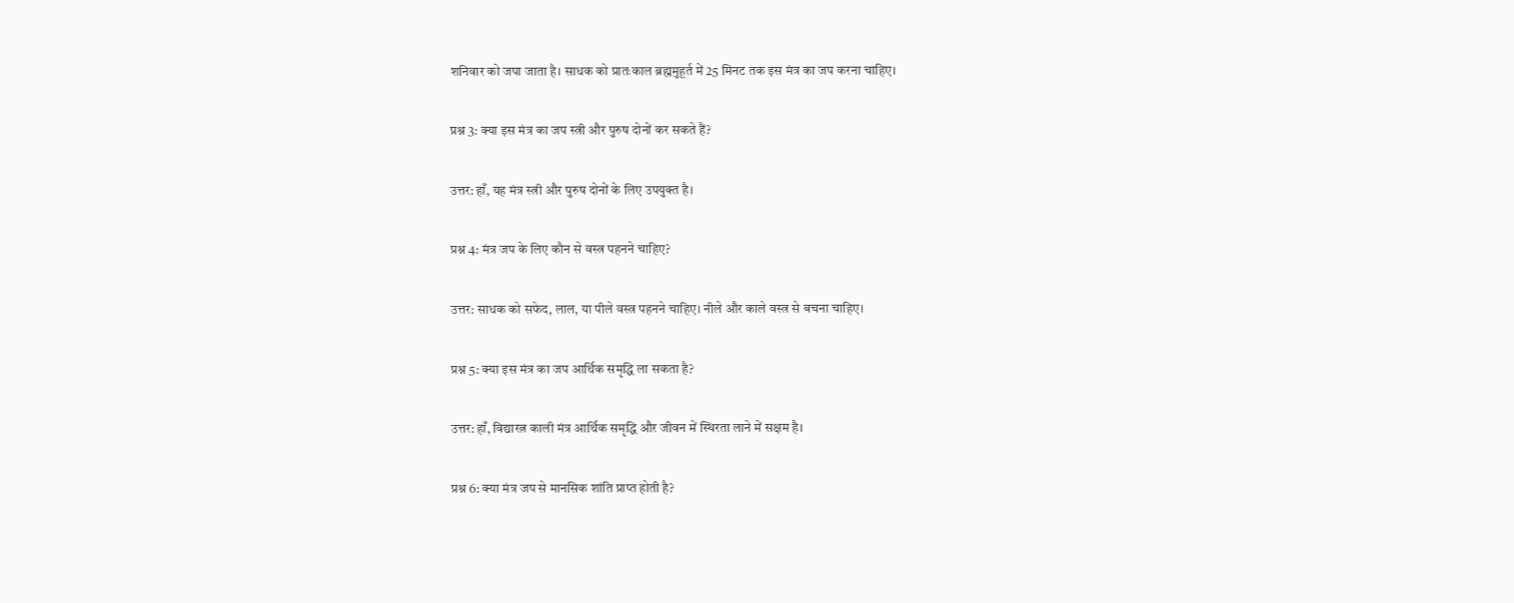शनिवार को जपा जाता है। साधक को प्रातःकाल ब्रह्ममुहूर्त में 25 मिनट तक इस मंत्र का जप करना चाहिए।

प्रश्न 3: क्या इस मंत्र का जप स्त्री और पुरुष दोनों कर सकते हैं?

उत्तर: हाँ, यह मंत्र स्त्री और पुरुष दोनों के लिए उपयुक्त है।

प्रश्न 4: मंत्र जप के लिए कौन से वस्त्र पहनने चाहिए?

उत्तर: साधक को सफेद, लाल, या पीले वस्त्र पहनने चाहिए। नीले और काले वस्त्र से बचना चाहिए।

प्रश्न 5: क्या इस मंत्र का जप आर्थिक समृद्धि ला सकता है?

उत्तर: हाँ, विद्यारत्न काली मंत्र आर्थिक समृद्धि और जीवन में स्थिरता लाने में सक्षम है।

प्रश्न 6: क्या मंत्र जप से मानसिक शांति प्राप्त होती है?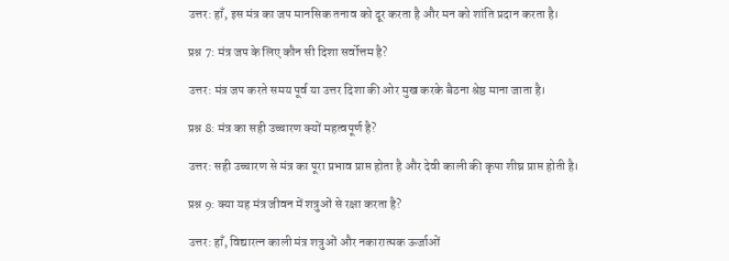उत्तर: हाँ, इस मंत्र का जप मानसिक तनाव को दूर करता है और मन को शांति प्रदान करता है।

प्रश्न 7: मंत्र जप के लिए कौन सी दिशा सर्वोत्तम है?

उत्तर: मंत्र जप करते समय पूर्व या उत्तर दिशा की ओर मुख करके बैठना श्रेष्ठ माना जाता है।

प्रश्न 8: मंत्र का सही उच्चारण क्यों महत्वपूर्ण है?

उत्तर: सही उच्चारण से मंत्र का पूरा प्रभाव प्राप्त होता है और देवी काली की कृपा शीघ्र प्राप्त होती है।

प्रश्न 9: क्या यह मंत्र जीवन में शत्रुओं से रक्षा करता है?

उत्तर: हाँ, विद्यारत्न काली मंत्र शत्रुओं और नकारात्मक ऊर्जाओं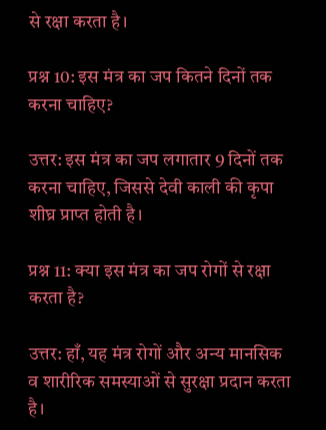से रक्षा करता है।

प्रश्न 10: इस मंत्र का जप कितने दिनों तक करना चाहिए?

उत्तर: इस मंत्र का जप लगातार 9 दिनों तक करना चाहिए, जिससे देवी काली की कृपा शीघ्र प्राप्त होती है।

प्रश्न 11: क्या इस मंत्र का जप रोगों से रक्षा करता है?

उत्तर: हाँ, यह मंत्र रोगों और अन्य मानसिक व शारीरिक समस्याओं से सुरक्षा प्रदान करता है।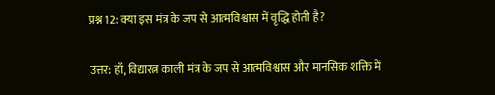प्रश्न 12: क्या इस मंत्र के जप से आत्मविश्वास में वृद्धि होती है?

उत्तर: हाँ, विद्यारत्न काली मंत्र के जप से आत्मविश्वास और मानसिक शक्ति में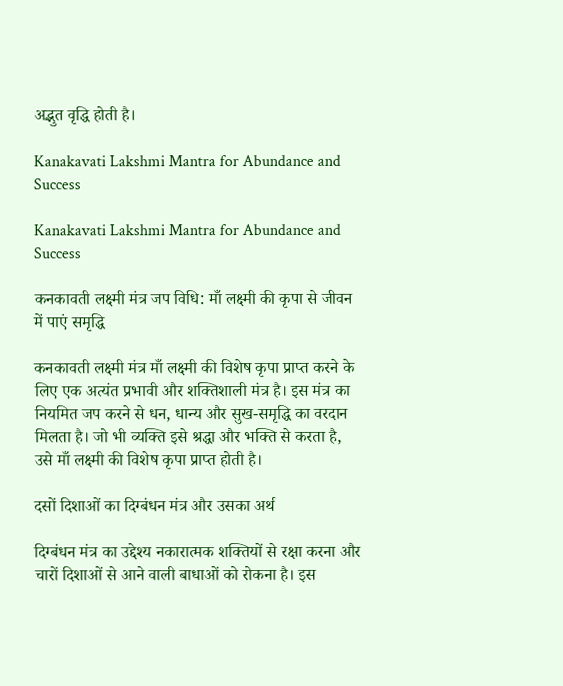अद्भुत वृद्धि होती है।

Kanakavati Lakshmi Mantra for Abundance and Success

Kanakavati Lakshmi Mantra for Abundance and Success

कनकावती लक्ष्मी मंत्र जप विधि: माँ लक्ष्मी की कृपा से जीवन में पाएं समृद्धि

कनकावती लक्ष्मी मंत्र माँ लक्ष्मी की विशेष कृपा प्राप्त करने के लिए एक अत्यंत प्रभावी और शक्तिशाली मंत्र है। इस मंत्र का नियमित जप करने से धन, धान्य और सुख-समृद्धि का वरदान मिलता है। जो भी व्यक्ति इसे श्रद्धा और भक्ति से करता है, उसे माँ लक्ष्मी की विशेष कृपा प्राप्त होती है।

दसों दिशाओं का दिग्बंधन मंत्र और उसका अर्थ

दिग्बंधन मंत्र का उद्देश्य नकारात्मक शक्तियों से रक्षा करना और चारों दिशाओं से आने वाली बाधाओं को रोकना है। इस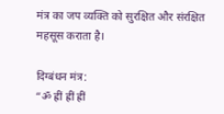मंत्र का जप व्यक्ति को सुरक्षित और संरक्षित महसूस कराता है।

दिग्बंधन मंत्र:
“ॐ ह्रीं ह्रीं ह्रीं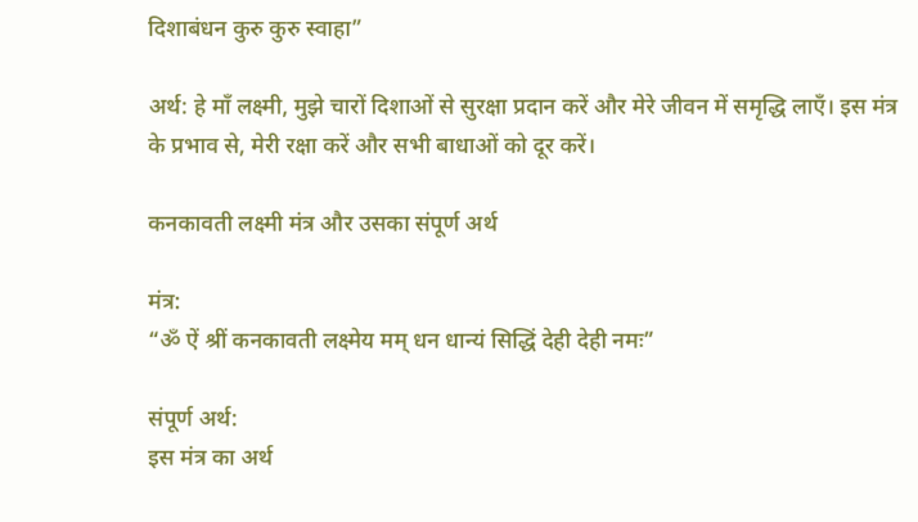दिशाबंधन कुरु कुरु स्वाहा”

अर्थ: हे माँ लक्ष्मी, मुझे चारों दिशाओं से सुरक्षा प्रदान करें और मेरे जीवन में समृद्धि लाएँ। इस मंत्र के प्रभाव से, मेरी रक्षा करें और सभी बाधाओं को दूर करें।

कनकावती लक्ष्मी मंत्र और उसका संपूर्ण अर्थ

मंत्र:
“ॐ ऐं श्रीं कनकावती लक्ष्मेय मम् धन धान्यं सिद्धिं देही देही नमः”

संपूर्ण अर्थ:
इस मंत्र का अर्थ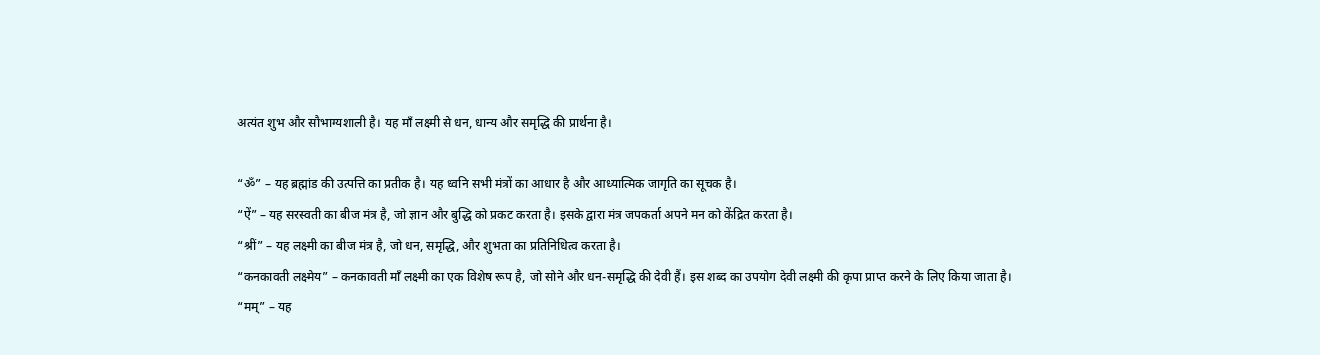अत्यंत शुभ और सौभाग्यशाली है। यह माँ लक्ष्मी से धन, धान्य और समृद्धि की प्रार्थना है।

“ॐ” – यह ब्रह्मांड की उत्पत्ति का प्रतीक है। यह ध्वनि सभी मंत्रों का आधार है और आध्यात्मिक जागृति का सूचक है।
“ऐं” – यह सरस्वती का बीज मंत्र है, जो ज्ञान और बुद्धि को प्रकट करता है। इसके द्वारा मंत्र जपकर्ता अपने मन को केंद्रित करता है।
“श्रीं” – यह लक्ष्मी का बीज मंत्र है, जो धन, समृद्धि, और शुभता का प्रतिनिधित्व करता है।
“कनकावती लक्ष्मेय” – कनकावती माँ लक्ष्मी का एक विशेष रूप है, जो सोने और धन-समृद्धि की देवी हैं। इस शब्द का उपयोग देवी लक्ष्मी की कृपा प्राप्त करने के लिए किया जाता है।
“मम्” – यह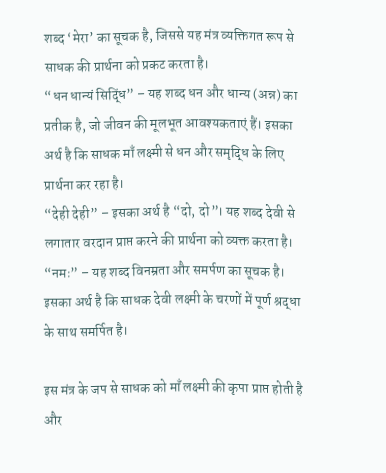शब्द ‘मेरा’ का सूचक है, जिससे यह मंत्र व्यक्तिगत रूप से साधक की प्रार्थना को प्रकट करता है।
“धन धान्यं सिद्धिं” – यह शब्द धन और धान्य (अन्न) का प्रतीक है, जो जीवन की मूलभूत आवश्यकताएं हैं। इसका अर्थ है कि साधक माँ लक्ष्मी से धन और समृद्धि के लिए प्रार्थना कर रहा है।
“देही देही” – इसका अर्थ है “दो, दो”। यह शब्द देवी से लगातार वरदान प्राप्त करने की प्रार्थना को व्यक्त करता है।
“नमः” – यह शब्द विनम्रता और समर्पण का सूचक है। इसका अर्थ है कि साधक देवी लक्ष्मी के चरणों में पूर्ण श्रद्धा के साथ समर्पित है।

इस मंत्र के जप से साधक को माँ लक्ष्मी की कृपा प्राप्त होती है और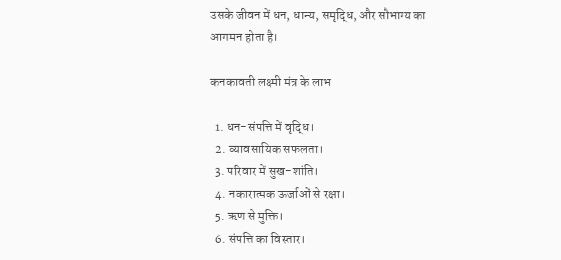उसके जीवन में धन, धान्य, समृद्धि, और सौभाग्य का आगमन होता है।

कनकावती लक्ष्मी मंत्र के लाभ

  1. धन-संपत्ति में वृद्धि।
  2. व्यावसायिक सफलता।
  3. परिवार में सुख-शांति।
  4. नकारात्मक ऊर्जाओं से रक्षा।
  5. ऋण से मुक्ति।
  6. संपत्ति का विस्तार।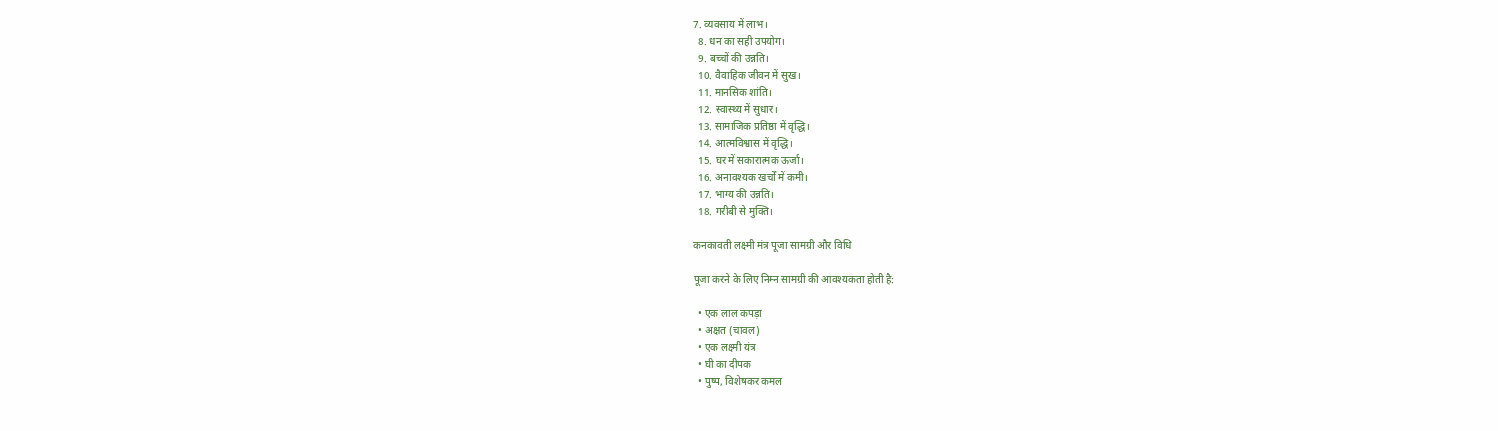7. व्यवसाय में लाभ।
  8. धन का सही उपयोग।
  9. बच्चों की उन्नति।
  10. वैवाहिक जीवन में सुख।
  11. मानसिक शांति।
  12. स्वास्थ्य में सुधार।
  13. सामाजिक प्रतिष्ठा में वृद्धि।
  14. आत्मविश्वास में वृद्धि।
  15. घर में सकारात्मक ऊर्जा।
  16. अनावश्यक खर्चों में कमी।
  17. भाग्य की उन्नति।
  18. गरीबी से मुक्ति।

कनकावती लक्ष्मी मंत्र पूजा सामग्री और विधि

पूजा करने के लिए निम्न सामग्री की आवश्यकता होती है:

  • एक लाल कपड़ा
  • अक्षत (चावल)
  • एक लक्ष्मी यंत्र
  • घी का दीपक
  • पुष्प, विशेषकर कमल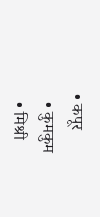• कपूर
  • कुमकुम
  • मिश्री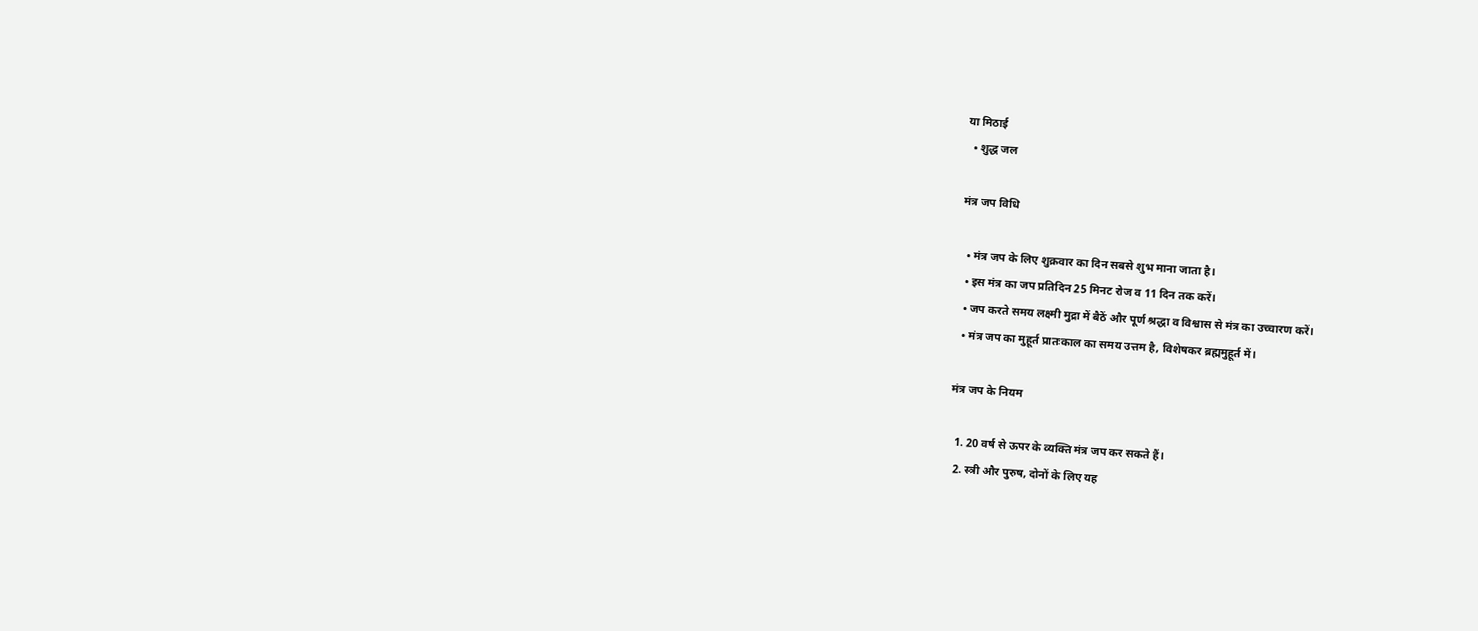या मिठाई
  • शुद्ध जल

मंत्र जप विधि

  • मंत्र जप के लिए शुक्रवार का दिन सबसे शुभ माना जाता है।
  • इस मंत्र का जप प्रतिदिन 25 मिनट रोज व 11 दिन तक करें।
  • जप करते समय लक्ष्मी मुद्रा में बैठें और पूर्ण श्रद्धा व विश्वास से मंत्र का उच्चारण करें।
  • मंत्र जप का मुहूर्त प्रातःकाल का समय उत्तम है, विशेषकर ब्रह्ममुहूर्त में।

मंत्र जप के नियम

  1. 20 वर्ष से ऊपर के व्यक्ति मंत्र जप कर सकते हैं।
  2. स्त्री और पुरुष, दोनों के लिए यह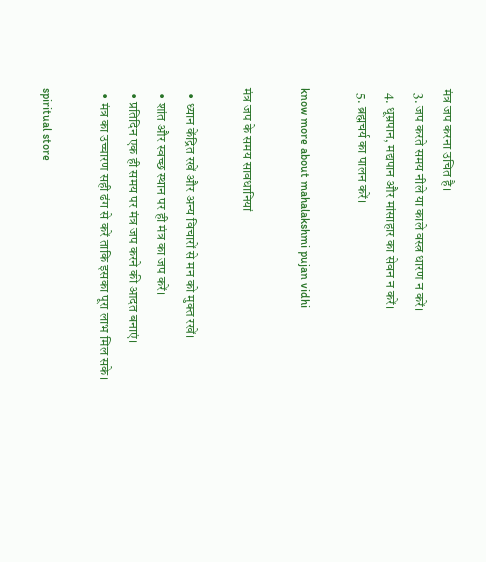मंत्र जप करना उचित है।
  3. जप करते समय नीले या काले वस्त्र धारण न करें।
  4. धूम्रपान, मद्यपान और मांसाहार का सेवन न करें।
  5. ब्रह्मचर्य का पालन करें।

know more about mahalakshmi pujan vidhi

मंत्र जप के समय सावधानियां

  • ध्यान केंद्रित रखें और अन्य विचारों से मन को मुक्त रखें।
  • शांत और स्वच्छ स्थान पर ही मंत्र का जप करें।
  • प्रतिदिन एक ही समय पर मंत्र जप करने की आदत बनाएं।
  • मंत्र का उच्चारण सही ढंग से करें ताकि इसका पूरा लाभ मिल सके।

spiritual store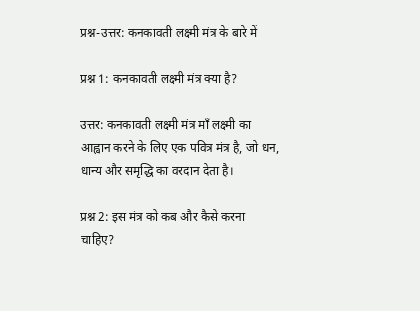प्रश्न-उत्तर: कनकावती लक्ष्मी मंत्र के बारे में

प्रश्न 1: कनकावती लक्ष्मी मंत्र क्या है?

उत्तर: कनकावती लक्ष्मी मंत्र माँ लक्ष्मी का आह्वान करने के लिए एक पवित्र मंत्र है, जो धन, धान्य और समृद्धि का वरदान देता है।

प्रश्न 2: इस मंत्र को कब और कैसे करना चाहिए?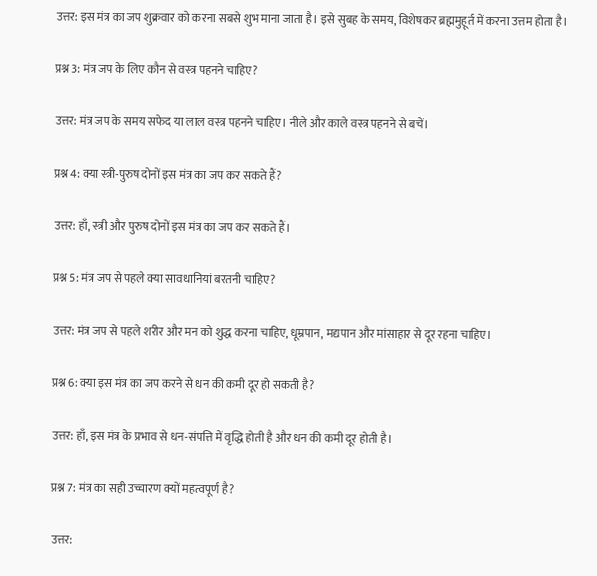उत्तर: इस मंत्र का जप शुक्रवार को करना सबसे शुभ माना जाता है। इसे सुबह के समय, विशेषकर ब्रह्ममुहूर्त में करना उत्तम होता है।

प्रश्न 3: मंत्र जप के लिए कौन से वस्त्र पहनने चाहिए?

उत्तर: मंत्र जप के समय सफेद या लाल वस्त्र पहनने चाहिए। नीले और काले वस्त्र पहनने से बचें।

प्रश्न 4: क्या स्त्री-पुरुष दोनों इस मंत्र का जप कर सकते हैं?

उत्तर: हाँ, स्त्री और पुरुष दोनों इस मंत्र का जप कर सकते हैं।

प्रश्न 5: मंत्र जप से पहले क्या सावधानियां बरतनी चाहिए?

उत्तर: मंत्र जप से पहले शरीर और मन को शुद्ध करना चाहिए, धूम्रपान, मद्यपान और मांसाहार से दूर रहना चाहिए।

प्रश्न 6: क्या इस मंत्र का जप करने से धन की कमी दूर हो सकती है?

उत्तर: हाँ, इस मंत्र के प्रभाव से धन-संपत्ति में वृद्धि होती है और धन की कमी दूर होती है।

प्रश्न 7: मंत्र का सही उच्चारण क्यों महत्वपूर्ण है?

उत्तर: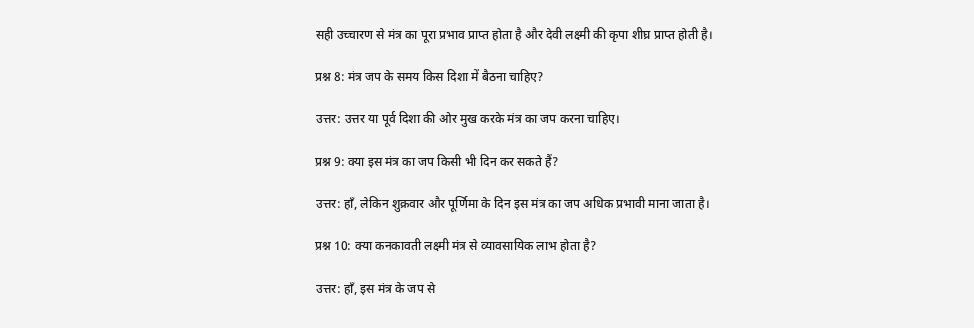सही उच्चारण से मंत्र का पूरा प्रभाव प्राप्त होता है और देवी लक्ष्मी की कृपा शीघ्र प्राप्त होती है।

प्रश्न 8: मंत्र जप के समय किस दिशा में बैठना चाहिए?

उत्तर: उत्तर या पूर्व दिशा की ओर मुख करके मंत्र का जप करना चाहिए।

प्रश्न 9: क्या इस मंत्र का जप किसी भी दिन कर सकते हैं?

उत्तर: हाँ, लेकिन शुक्रवार और पूर्णिमा के दिन इस मंत्र का जप अधिक प्रभावी माना जाता है।

प्रश्न 10: क्या कनकावती लक्ष्मी मंत्र से व्यावसायिक लाभ होता है?

उत्तर: हाँ, इस मंत्र के जप से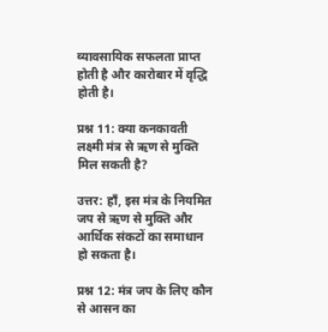व्यावसायिक सफलता प्राप्त होती है और कारोबार में वृद्धि होती है।

प्रश्न 11: क्या कनकावती लक्ष्मी मंत्र से ऋण से मुक्ति मिल सकती है?

उत्तर: हाँ, इस मंत्र के नियमित जप से ऋण से मुक्ति और आर्थिक संकटों का समाधान हो सकता है।

प्रश्न 12: मंत्र जप के लिए कौन से आसन का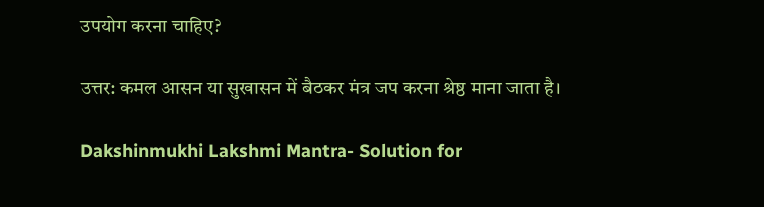उपयोग करना चाहिए?

उत्तर: कमल आसन या सुखासन में बैठकर मंत्र जप करना श्रेष्ठ माना जाता है।

Dakshinmukhi Lakshmi Mantra- Solution for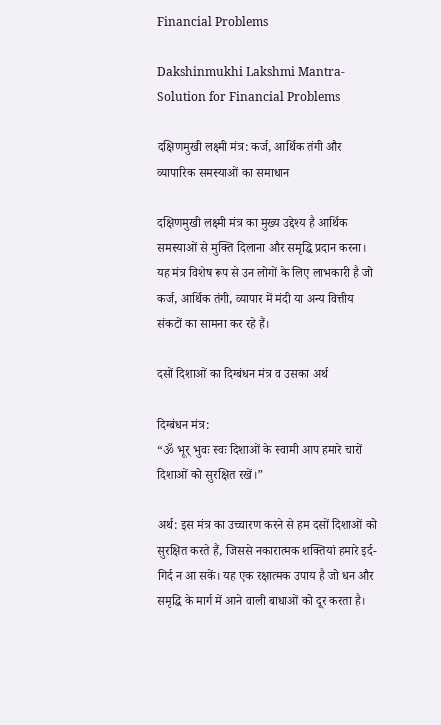Financial Problems

Dakshinmukhi Lakshmi Mantra- Solution for Financial Problems

दक्षिणमुखी लक्ष्मी मंत्र: कर्ज, आर्थिक तंगी और व्यापारिक समस्याओं का समाधान

दक्षिणमुखी लक्ष्मी मंत्र का मुख्य उद्देश्य है आर्थिक समस्याओं से मुक्ति दिलाना और समृद्धि प्रदान करना। यह मंत्र विशेष रूप से उन लोगों के लिए लाभकारी है जो कर्ज, आर्थिक तंगी, व्यापार में मंदी या अन्य वित्तीय संकटों का सामना कर रहे हैं।

दसों दिशाओं का दिग्बंधन मंत्र व उसका अर्थ

दिग्बंधन मंत्र:
“ॐ भूर् भुवः स्वः दिशाओं के स्वामी आप हमारे चारों दिशाओं को सुरक्षित रखें।”

अर्थ: इस मंत्र का उच्चारण करने से हम दसों दिशाओं को सुरक्षित करते हैं, जिससे नकारात्मक शक्तियां हमारे इर्द-गिर्द न आ सकें। यह एक रक्षात्मक उपाय है जो धन और समृद्धि के मार्ग में आने वाली बाधाओं को दूर करता है।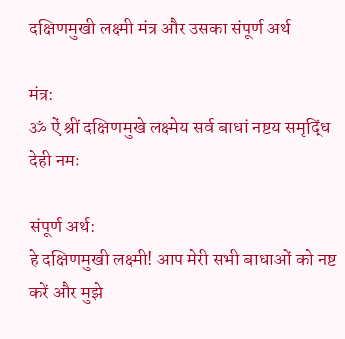दक्षिणमुखी लक्ष्मी मंत्र और उसका संपूर्ण अर्थ

मंत्र:
ॐ ऐं श्रीं दक्षिणमुखे लक्ष्मेय सर्व बाधां नष्टय समृद्धिं देही नमः

संपूर्ण अर्थ:
हे दक्षिणमुखी लक्ष्मी! आप मेरी सभी बाधाओं को नष्ट करें और मुझे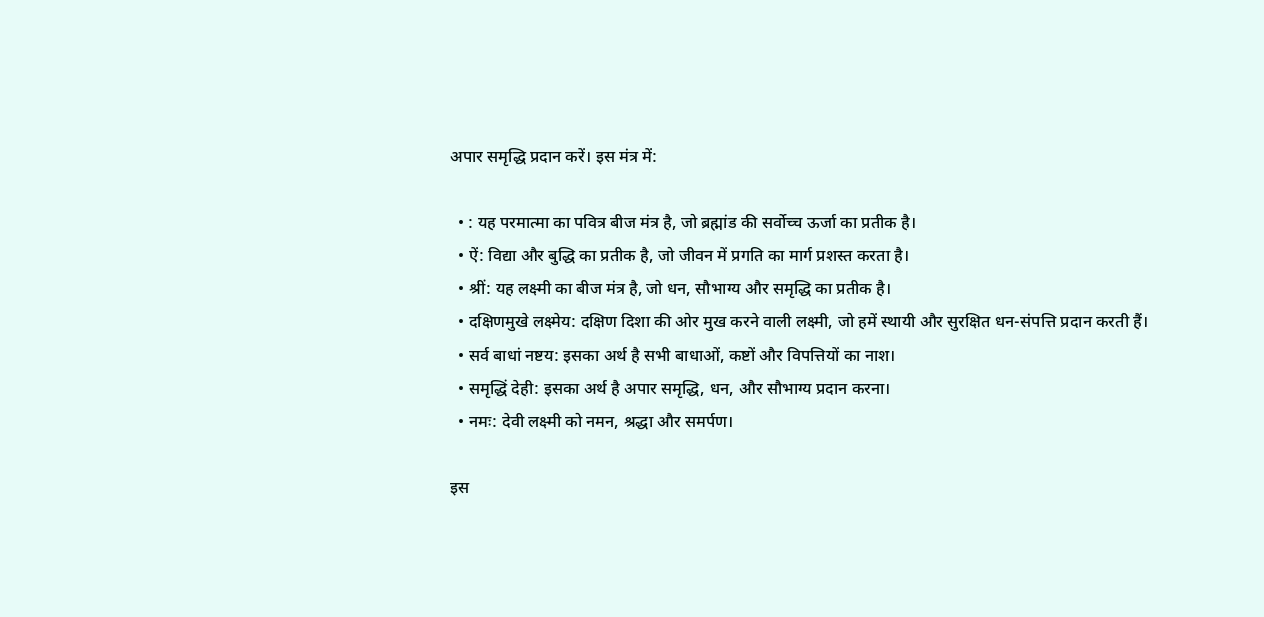अपार समृद्धि प्रदान करें। इस मंत्र में:

  • : यह परमात्मा का पवित्र बीज मंत्र है, जो ब्रह्मांड की सर्वोच्च ऊर्जा का प्रतीक है।
  • ऐं: विद्या और बुद्धि का प्रतीक है, जो जीवन में प्रगति का मार्ग प्रशस्त करता है।
  • श्रीं: यह लक्ष्मी का बीज मंत्र है, जो धन, सौभाग्य और समृद्धि का प्रतीक है।
  • दक्षिणमुखे लक्ष्मेय: दक्षिण दिशा की ओर मुख करने वाली लक्ष्मी, जो हमें स्थायी और सुरक्षित धन-संपत्ति प्रदान करती हैं।
  • सर्व बाधां नष्टय: इसका अर्थ है सभी बाधाओं, कष्टों और विपत्तियों का नाश।
  • समृद्धिं देही: इसका अर्थ है अपार समृद्धि, धन, और सौभाग्य प्रदान करना।
  • नमः: देवी लक्ष्मी को नमन, श्रद्धा और समर्पण।

इस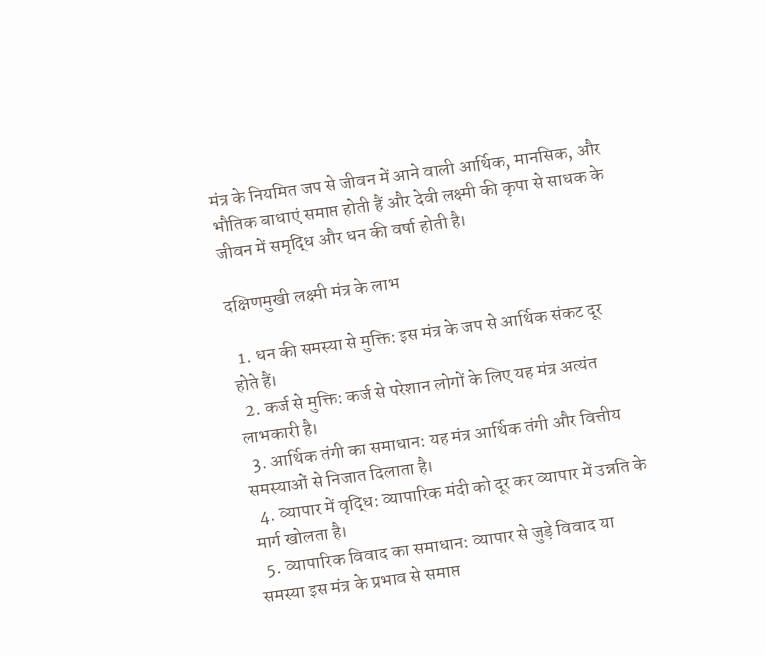मंत्र के नियमित जप से जीवन में आने वाली आर्थिक, मानसिक, और भौतिक बाधाएं समाप्त होती हैं और देवी लक्ष्मी की कृपा से साधक के जीवन में समृद्धि और धन की वर्षा होती है।

दक्षिणमुखी लक्ष्मी मंत्र के लाभ

  1. धन की समस्या से मुक्ति: इस मंत्र के जप से आर्थिक संकट दूर होते हैं।
  2. कर्ज से मुक्ति: कर्ज से परेशान लोगों के लिए यह मंत्र अत्यंत लाभकारी है।
  3. आर्थिक तंगी का समाधान: यह मंत्र आर्थिक तंगी और वित्तीय समस्याओं से निजात दिलाता है।
  4. व्यापार में वृद्धि: व्यापारिक मंदी को दूर कर व्यापार में उन्नति के मार्ग खोलता है।
  5. व्यापारिक विवाद का समाधान: व्यापार से जुड़े विवाद या समस्या इस मंत्र के प्रभाव से समाप्त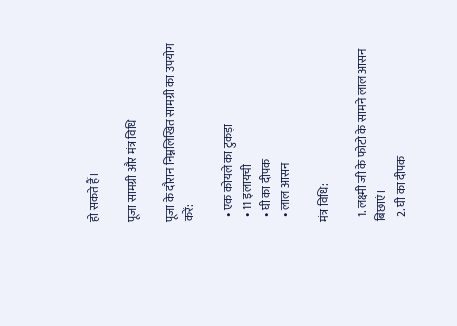हो सकते हैं।

पूजा सामग्री और मंत्र विधि

पूजा के दौरान निम्नलिखित सामग्री का उपयोग करें:

  • एक कोयले का टुकड़ा
  • 11 इलायची
  • घी का दीपक
  • लाल आसन

मंत्र विधि:

  1. लक्ष्मी जी के फोटो के सामने लाल आसन बिछाएं।
  2. घी का दीपक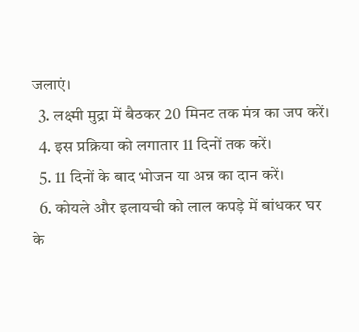जलाएं।
  3. लक्ष्मी मुद्रा में बैठकर 20 मिनट तक मंत्र का जप करें।
  4. इस प्रक्रिया को लगातार 11 दिनों तक करें।
  5. 11 दिनों के बाद भोजन या अन्न का दान करें।
  6. कोयले और इलायची को लाल कपड़े में बांधकर घर के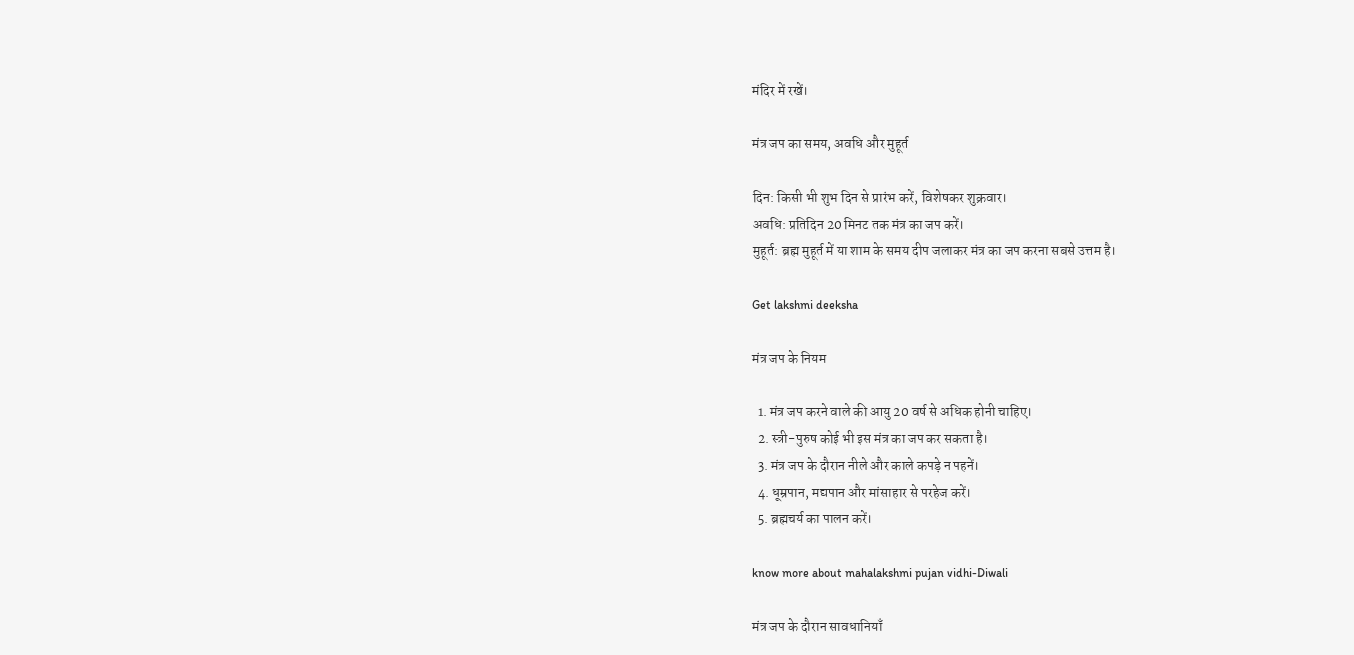मंदिर में रखें।

मंत्र जप का समय, अवधि और मुहूर्त

दिन: किसी भी शुभ दिन से प्रारंभ करें, विशेषकर शुक्रवार।
अवधि: प्रतिदिन 20 मिनट तक मंत्र का जप करें।
मुहूर्त: ब्रह्म मुहूर्त में या शाम के समय दीप जलाकर मंत्र का जप करना सबसे उत्तम है।

Get lakshmi deeksha

मंत्र जप के नियम

  1. मंत्र जप करने वाले की आयु 20 वर्ष से अधिक होनी चाहिए।
  2. स्त्री-पुरुष कोई भी इस मंत्र का जप कर सकता है।
  3. मंत्र जप के दौरान नीले और काले कपड़े न पहनें।
  4. धूम्रपान, मद्यपान और मांसाहार से परहेज करें।
  5. ब्रह्मचर्य का पालन करें।

know more about mahalakshmi pujan vidhi-Diwali

मंत्र जप के दौरान सावधानियाँ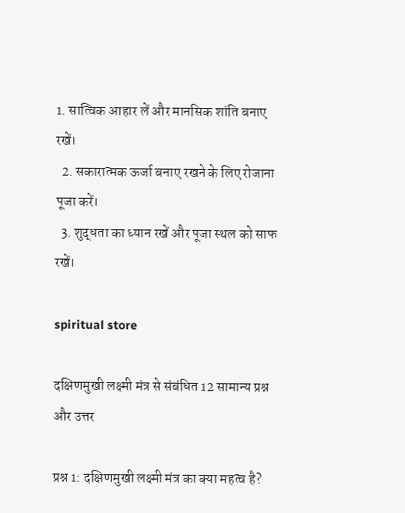1. सात्विक आहार लें और मानसिक शांति बनाए रखें।
  2. सकारात्मक ऊर्जा बनाए रखने के लिए रोजाना पूजा करें।
  3. शुद्धता का ध्यान रखें और पूजा स्थल को साफ रखें।

spiritual store

दक्षिणमुखी लक्ष्मी मंत्र से संबंधित 12 सामान्य प्रश्न और उत्तर

प्रश्न 1: दक्षिणमुखी लक्ष्मी मंत्र का क्या महत्व है?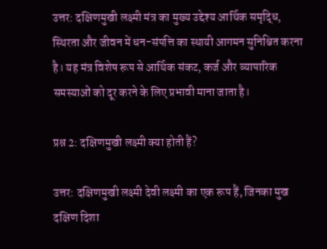उत्तर: दक्षिणमुखी लक्ष्मी मंत्र का मुख्य उद्देश्य आर्थिक समृद्धि, स्थिरता और जीवन में धन-संपत्ति का स्थायी आगमन सुनिश्चित करना है। यह मंत्र विशेष रूप से आर्थिक संकट, कर्ज और व्यापारिक समस्याओं को दूर करने के लिए प्रभावी माना जाता है।

प्रश्न 2: दक्षिणमुखी लक्ष्मी क्या होती हैं?

उत्तर: दक्षिणमुखी लक्ष्मी देवी लक्ष्मी का एक रूप हैं, जिनका मुख दक्षिण दिशा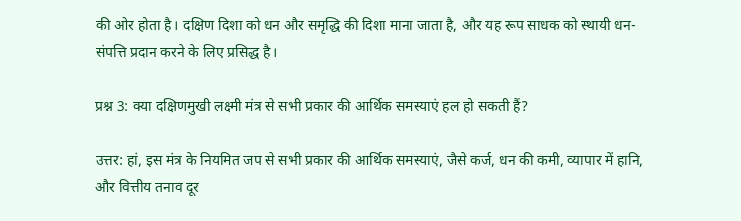की ओर होता है। दक्षिण दिशा को धन और समृद्धि की दिशा माना जाता है, और यह रूप साधक को स्थायी धन-संपत्ति प्रदान करने के लिए प्रसिद्ध है।

प्रश्न 3: क्या दक्षिणमुखी लक्ष्मी मंत्र से सभी प्रकार की आर्थिक समस्याएं हल हो सकती हैं?

उत्तर: हां, इस मंत्र के नियमित जप से सभी प्रकार की आर्थिक समस्याएं, जैसे कर्ज, धन की कमी, व्यापार में हानि, और वित्तीय तनाव दूर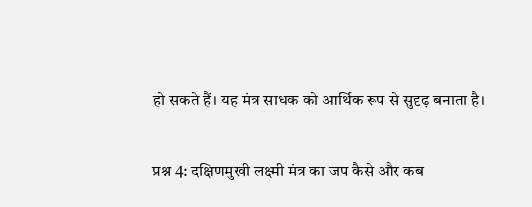हो सकते हैं। यह मंत्र साधक को आर्थिक रूप से सुदृढ़ बनाता है।

प्रश्न 4: दक्षिणमुखी लक्ष्मी मंत्र का जप कैसे और कब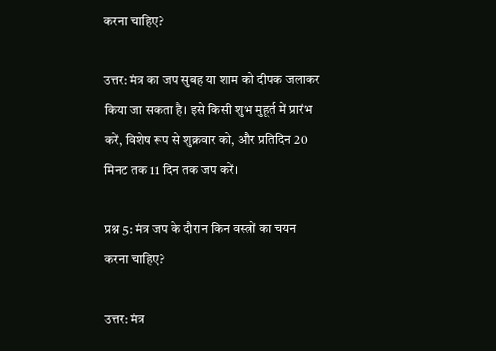करना चाहिए?

उत्तर: मंत्र का जप सुबह या शाम को दीपक जलाकर किया जा सकता है। इसे किसी शुभ मुहूर्त में प्रारंभ करें, विशेष रूप से शुक्रवार को, और प्रतिदिन 20 मिनट तक 11 दिन तक जप करें।

प्रश्न 5: मंत्र जप के दौरान किन वस्त्रों का चयन करना चाहिए?

उत्तर: मंत्र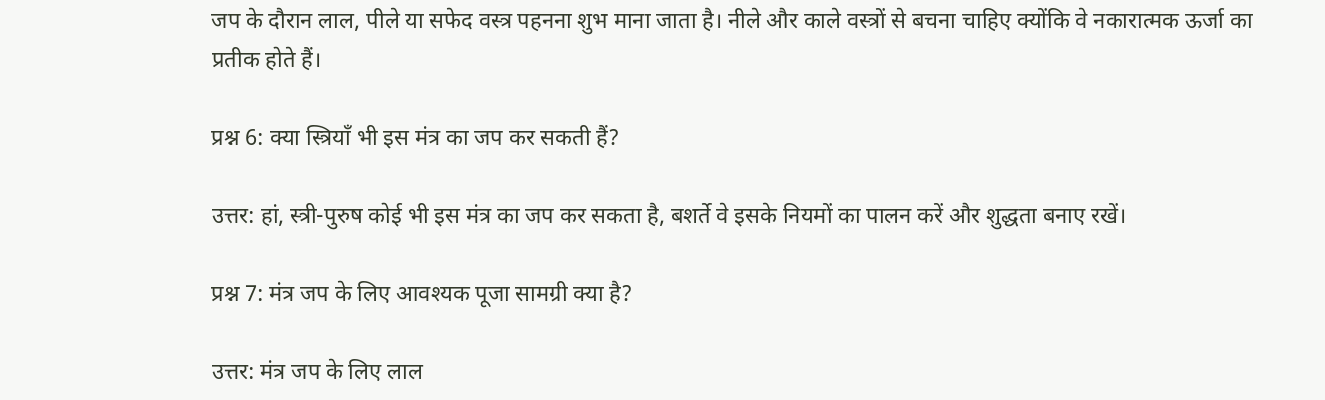जप के दौरान लाल, पीले या सफेद वस्त्र पहनना शुभ माना जाता है। नीले और काले वस्त्रों से बचना चाहिए क्योंकि वे नकारात्मक ऊर्जा का प्रतीक होते हैं।

प्रश्न 6: क्या स्त्रियाँ भी इस मंत्र का जप कर सकती हैं?

उत्तर: हां, स्त्री-पुरुष कोई भी इस मंत्र का जप कर सकता है, बशर्ते वे इसके नियमों का पालन करें और शुद्धता बनाए रखें।

प्रश्न 7: मंत्र जप के लिए आवश्यक पूजा सामग्री क्या है?

उत्तर: मंत्र जप के लिए लाल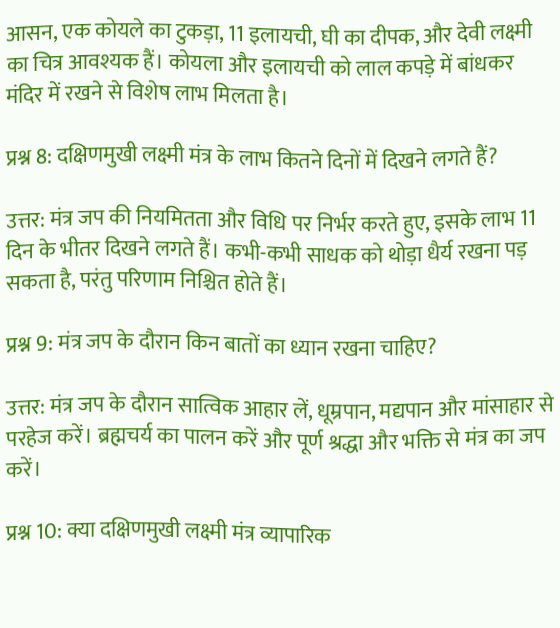आसन, एक कोयले का टुकड़ा, 11 इलायची, घी का दीपक, और देवी लक्ष्मी का चित्र आवश्यक हैं। कोयला और इलायची को लाल कपड़े में बांधकर मंदिर में रखने से विशेष लाभ मिलता है।

प्रश्न 8: दक्षिणमुखी लक्ष्मी मंत्र के लाभ कितने दिनों में दिखने लगते हैं?

उत्तर: मंत्र जप की नियमितता और विधि पर निर्भर करते हुए, इसके लाभ 11 दिन के भीतर दिखने लगते हैं। कभी-कभी साधक को थोड़ा धैर्य रखना पड़ सकता है, परंतु परिणाम निश्चित होते हैं।

प्रश्न 9: मंत्र जप के दौरान किन बातों का ध्यान रखना चाहिए?

उत्तर: मंत्र जप के दौरान सात्विक आहार लें, धूम्रपान, मद्यपान और मांसाहार से परहेज करें। ब्रह्मचर्य का पालन करें और पूर्ण श्रद्धा और भक्ति से मंत्र का जप करें।

प्रश्न 10: क्या दक्षिणमुखी लक्ष्मी मंत्र व्यापारिक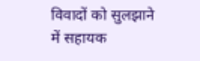विवादों को सुलझाने में सहायक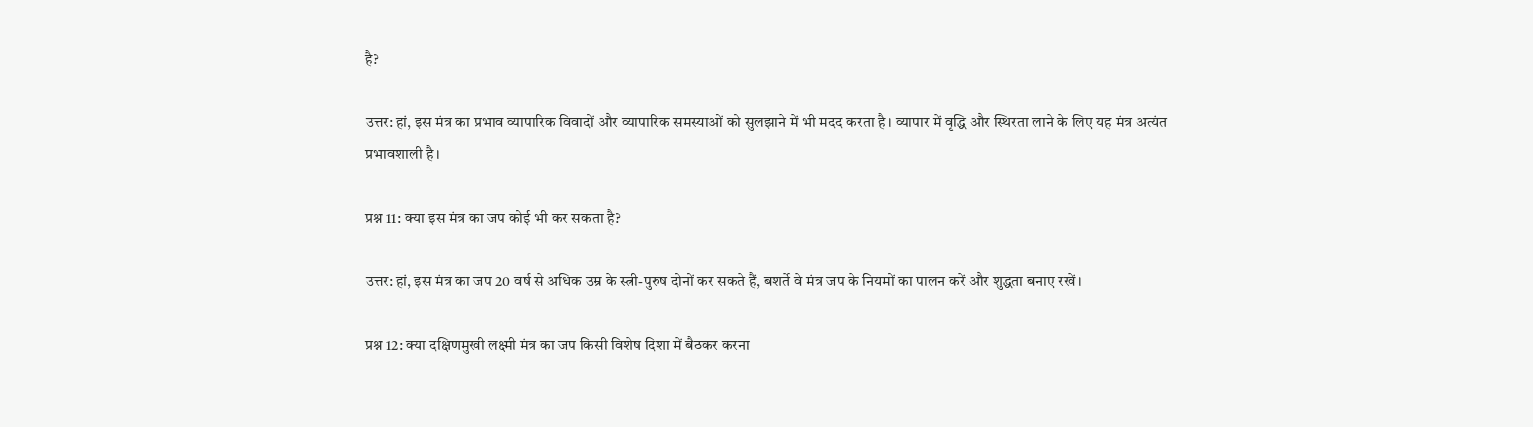है?

उत्तर: हां, इस मंत्र का प्रभाव व्यापारिक विवादों और व्यापारिक समस्याओं को सुलझाने में भी मदद करता है। व्यापार में वृद्धि और स्थिरता लाने के लिए यह मंत्र अत्यंत प्रभावशाली है।

प्रश्न 11: क्या इस मंत्र का जप कोई भी कर सकता है?

उत्तर: हां, इस मंत्र का जप 20 वर्ष से अधिक उम्र के स्त्री-पुरुष दोनों कर सकते हैं, बशर्ते वे मंत्र जप के नियमों का पालन करें और शुद्धता बनाए रखें।

प्रश्न 12: क्या दक्षिणमुखी लक्ष्मी मंत्र का जप किसी विशेष दिशा में बैठकर करना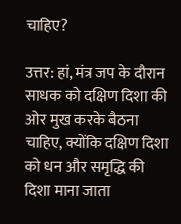चाहिए?

उत्तर: हां, मंत्र जप के दौरान साधक को दक्षिण दिशा की ओर मुख करके बैठना चाहिए, क्योंकि दक्षिण दिशा को धन और समृद्धि की दिशा माना जाता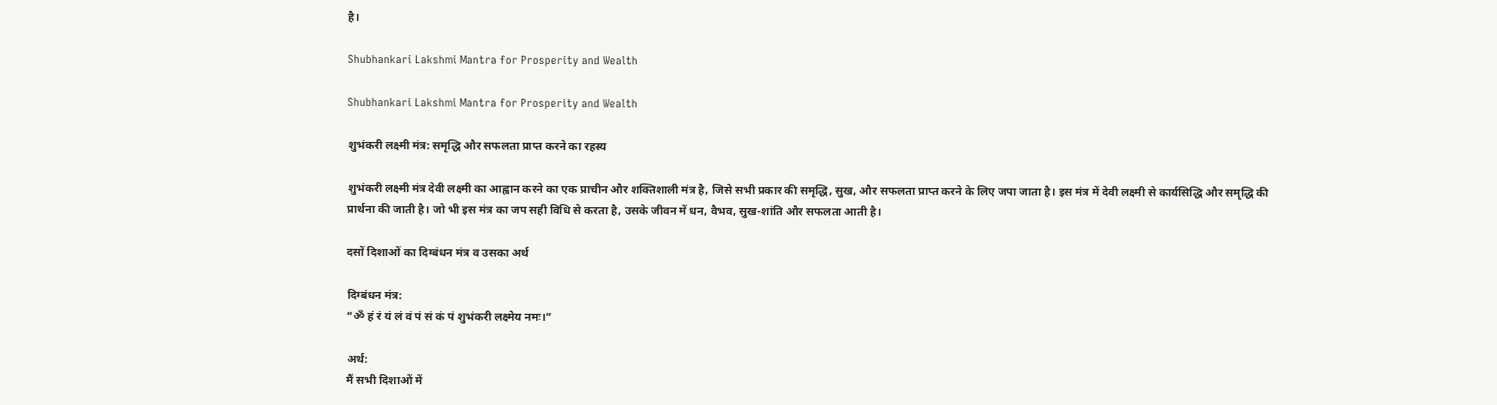है।

Shubhankari Lakshmi Mantra for Prosperity and Wealth

Shubhankari Lakshmi Mantra for Prosperity and Wealth

शुभंकरी लक्ष्मी मंत्र: समृद्धि और सफलता प्राप्त करने का रहस्य

शुभंकरी लक्ष्मी मंत्र देवी लक्ष्मी का आह्वान करने का एक प्राचीन और शक्तिशाली मंत्र है, जिसे सभी प्रकार की समृद्धि, सुख, और सफलता प्राप्त करने के लिए जपा जाता है। इस मंत्र में देवी लक्ष्मी से कार्यसिद्धि और समृद्धि की प्रार्थना की जाती है। जो भी इस मंत्र का जप सही विधि से करता है, उसके जीवन में धन, वैभव, सुख-शांति और सफलता आती है।

दसों दिशाओं का दिग्बंधन मंत्र व उसका अर्थ

दिग्बंधन मंत्र:
“ॐ हं रं यं लं वं पं सं कं पं शुभंकरी लक्ष्मेय नमः।”

अर्थ:
मैं सभी दिशाओं में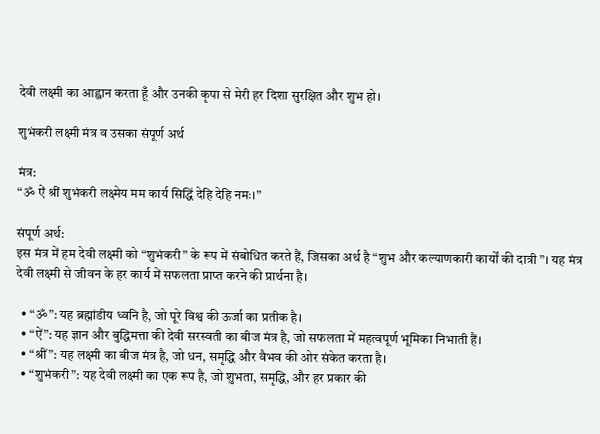देवी लक्ष्मी का आह्वान करता हूँ और उनकी कृपा से मेरी हर दिशा सुरक्षित और शुभ हो।

शुभंकरी लक्ष्मी मंत्र व उसका संपूर्ण अर्थ

मंत्र:
“ॐ ऐं श्रीं शुभंकरी लक्ष्मेय मम कार्य सिद्धिं देहि देहि नमः।”

संपूर्ण अर्थ:
इस मंत्र में हम देवी लक्ष्मी को “शुभंकरी” के रूप में संबोधित करते हैं, जिसका अर्थ है “शुभ और कल्याणकारी कार्यों की दात्री”। यह मंत्र देवी लक्ष्मी से जीवन के हर कार्य में सफलता प्राप्त करने की प्रार्थना है।

  • “ॐ”: यह ब्रह्मांडीय ध्वनि है, जो पूरे विश्व की ऊर्जा का प्रतीक है।
  • “ऐं”: यह ज्ञान और बुद्धिमत्ता की देवी सरस्वती का बीज मंत्र है, जो सफलता में महत्वपूर्ण भूमिका निभाती हैं।
  • “श्रीं”: यह लक्ष्मी का बीज मंत्र है, जो धन, समृद्धि और वैभव की ओर संकेत करता है।
  • “शुभंकरी”: यह देवी लक्ष्मी का एक रूप है, जो शुभता, समृद्धि, और हर प्रकार की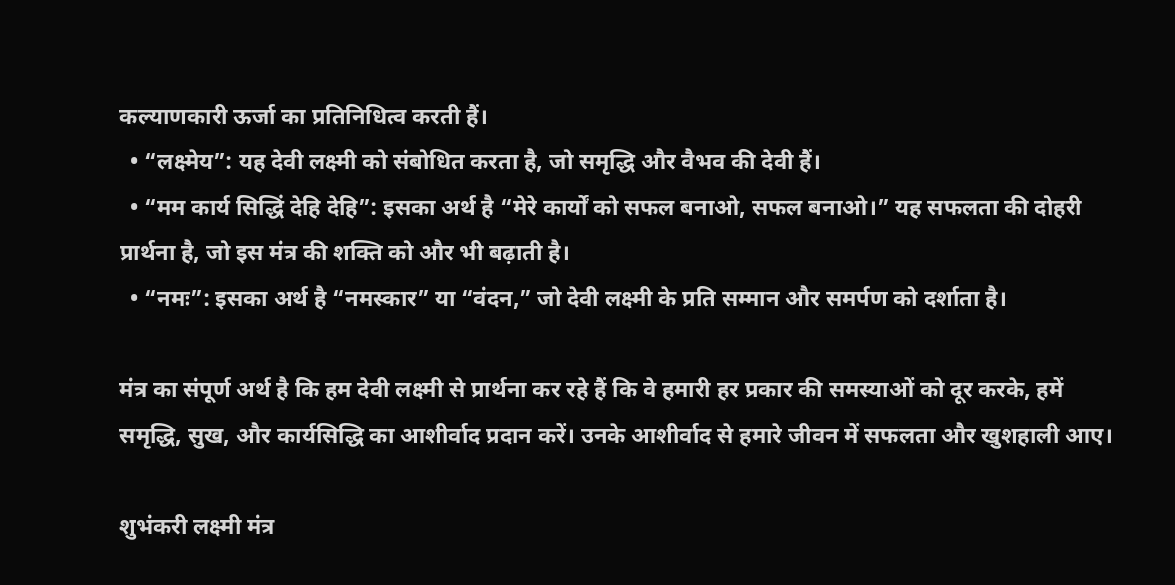कल्याणकारी ऊर्जा का प्रतिनिधित्व करती हैं।
  • “लक्ष्मेय”: यह देवी लक्ष्मी को संबोधित करता है, जो समृद्धि और वैभव की देवी हैं।
  • “मम कार्य सिद्धिं देहि देहि”: इसका अर्थ है “मेरे कार्यों को सफल बनाओ, सफल बनाओ।” यह सफलता की दोहरी प्रार्थना है, जो इस मंत्र की शक्ति को और भी बढ़ाती है।
  • “नमः”: इसका अर्थ है “नमस्कार” या “वंदन,” जो देवी लक्ष्मी के प्रति सम्मान और समर्पण को दर्शाता है।

मंत्र का संपूर्ण अर्थ है कि हम देवी लक्ष्मी से प्रार्थना कर रहे हैं कि वे हमारी हर प्रकार की समस्याओं को दूर करके, हमें समृद्धि, सुख, और कार्यसिद्धि का आशीर्वाद प्रदान करें। उनके आशीर्वाद से हमारे जीवन में सफलता और खुशहाली आए।

शुभंकरी लक्ष्मी मंत्र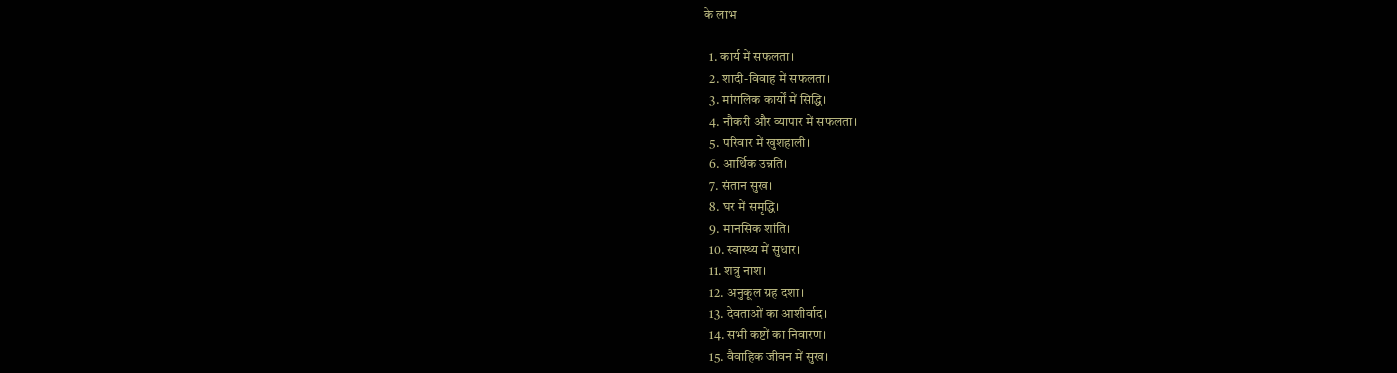के लाभ

  1. कार्य में सफलता।
  2. शादी-विवाह में सफलता।
  3. मांगलिक कार्यों में सिद्धि।
  4. नौकरी और व्यापार में सफलता।
  5. परिवार में खुशहाली।
  6. आर्थिक उन्नति।
  7. संतान सुख।
  8. घर में समृद्धि।
  9. मानसिक शांति।
  10. स्वास्थ्य में सुधार।
  11. शत्रु नाश।
  12. अनुकूल ग्रह दशा।
  13. देवताओं का आशीर्वाद।
  14. सभी कष्टों का निवारण।
  15. वैवाहिक जीवन में सुख।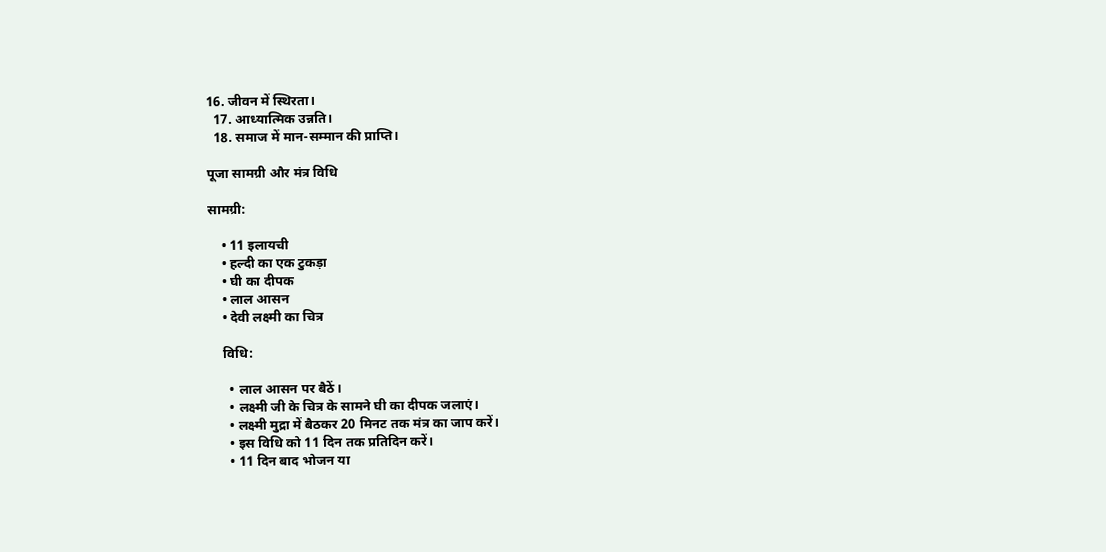16. जीवन में स्थिरता।
  17. आध्यात्मिक उन्नति।
  18. समाज में मान-सम्मान की प्राप्ति।

पूजा सामग्री और मंत्र विधि

सामग्री:

    • 11 इलायची
    • हल्दी का एक टुकड़ा
    • घी का दीपक
    • लाल आसन
    • देवी लक्ष्मी का चित्र

    विधि:

      • लाल आसन पर बैठें।
      • लक्ष्मी जी के चित्र के सामने घी का दीपक जलाएं।
      • लक्ष्मी मुद्रा में बैठकर 20 मिनट तक मंत्र का जाप करें।
      • इस विधि को 11 दिन तक प्रतिदिन करें।
      • 11 दिन बाद भोजन या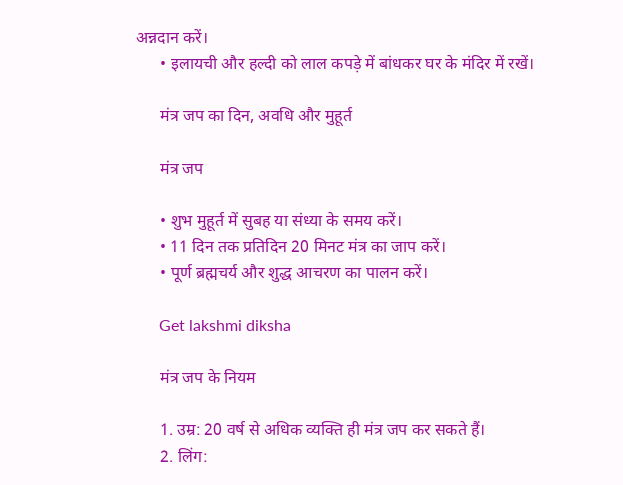अन्नदान करें।
      • इलायची और हल्दी को लाल कपड़े में बांधकर घर के मंदिर में रखें।

      मंत्र जप का दिन, अवधि और मुहूर्त

      मंत्र जप

      • शुभ मुहूर्त में सुबह या संध्या के समय करें।
      • 11 दिन तक प्रतिदिन 20 मिनट मंत्र का जाप करें।
      • पूर्ण ब्रह्मचर्य और शुद्ध आचरण का पालन करें।

      Get lakshmi diksha

      मंत्र जप के नियम

      1. उम्र: 20 वर्ष से अधिक व्यक्ति ही मंत्र जप कर सकते हैं।
      2. लिंग: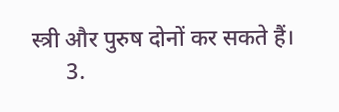स्त्री और पुरुष दोनों कर सकते हैं।
      3.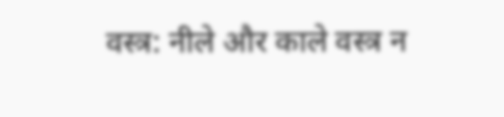वस्त्र: नीले और काले वस्त्र न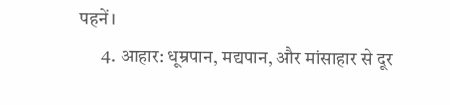पहनें।
      4. आहार: धूम्रपान, मद्यपान, और मांसाहार से दूर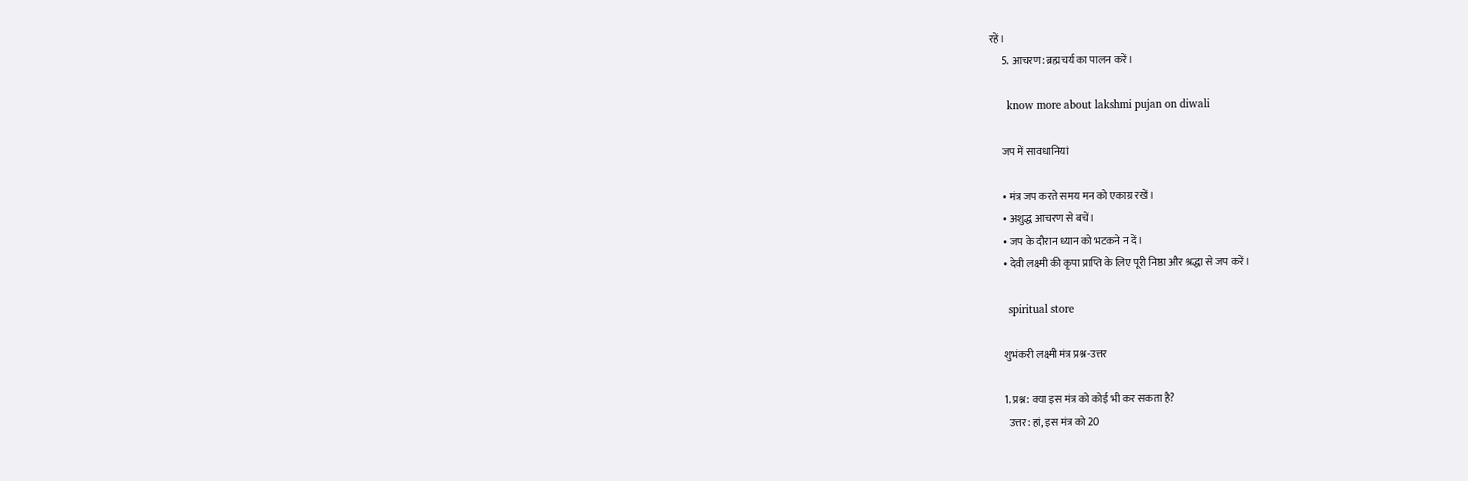रहें।
      5. आचरण: ब्रह्मचर्य का पालन करें।

      know more about lakshmi pujan on diwali

      जप में सावधानियां

      • मंत्र जप करते समय मन को एकाग्र रखें।
      • अशुद्ध आचरण से बचें।
      • जप के दौरान ध्यान को भटकने न दें।
      • देवी लक्ष्मी की कृपा प्राप्ति के लिए पूरी निष्ठा और श्रद्धा से जप करें।

      spiritual store

      शुभंकरी लक्ष्मी मंत्र प्रश्न-उत्तर

      1. प्रश्न: क्या इस मंत्र को कोई भी कर सकता है?
        उत्तर: हां, इस मंत्र को 20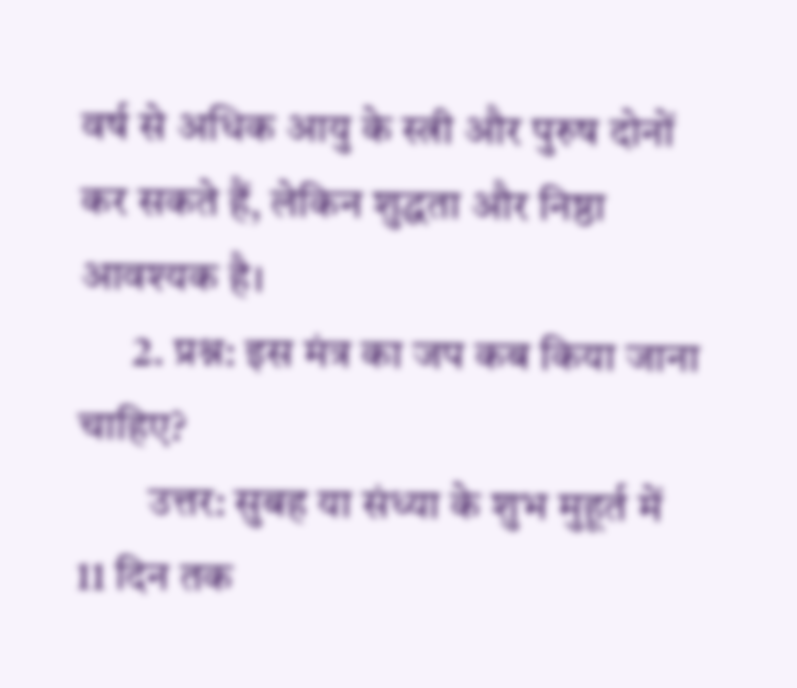वर्ष से अधिक आयु के स्त्री और पुरुष दोनों कर सकते हैं, लेकिन शुद्धता और निष्ठा आवश्यक है।
      2. प्रश्न: इस मंत्र का जप कब किया जाना चाहिए?
        उत्तर: सुबह या संध्या के शुभ मुहूर्त में 11 दिन तक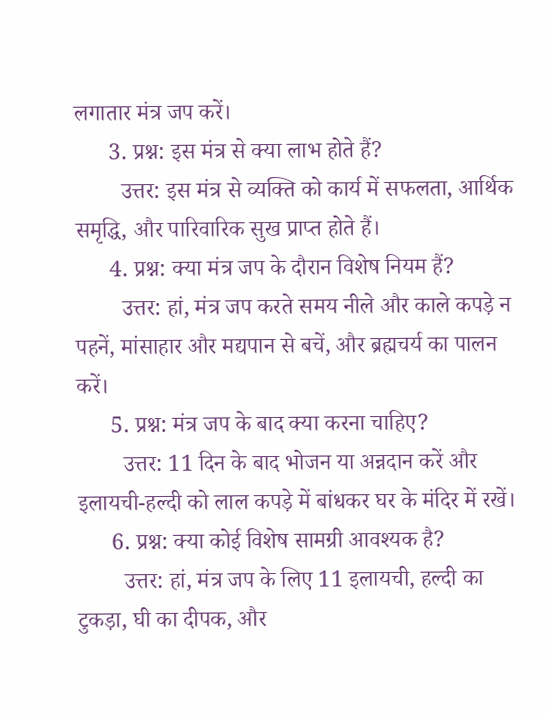लगातार मंत्र जप करें।
      3. प्रश्न: इस मंत्र से क्या लाभ होते हैं?
        उत्तर: इस मंत्र से व्यक्ति को कार्य में सफलता, आर्थिक समृद्धि, और पारिवारिक सुख प्राप्त होते हैं।
      4. प्रश्न: क्या मंत्र जप के दौरान विशेष नियम हैं?
        उत्तर: हां, मंत्र जप करते समय नीले और काले कपड़े न पहनें, मांसाहार और मद्यपान से बचें, और ब्रह्मचर्य का पालन करें।
      5. प्रश्न: मंत्र जप के बाद क्या करना चाहिए?
        उत्तर: 11 दिन के बाद भोजन या अन्नदान करें और इलायची-हल्दी को लाल कपड़े में बांधकर घर के मंदिर में रखें।
      6. प्रश्न: क्या कोई विशेष सामग्री आवश्यक है?
        उत्तर: हां, मंत्र जप के लिए 11 इलायची, हल्दी का टुकड़ा, घी का दीपक, और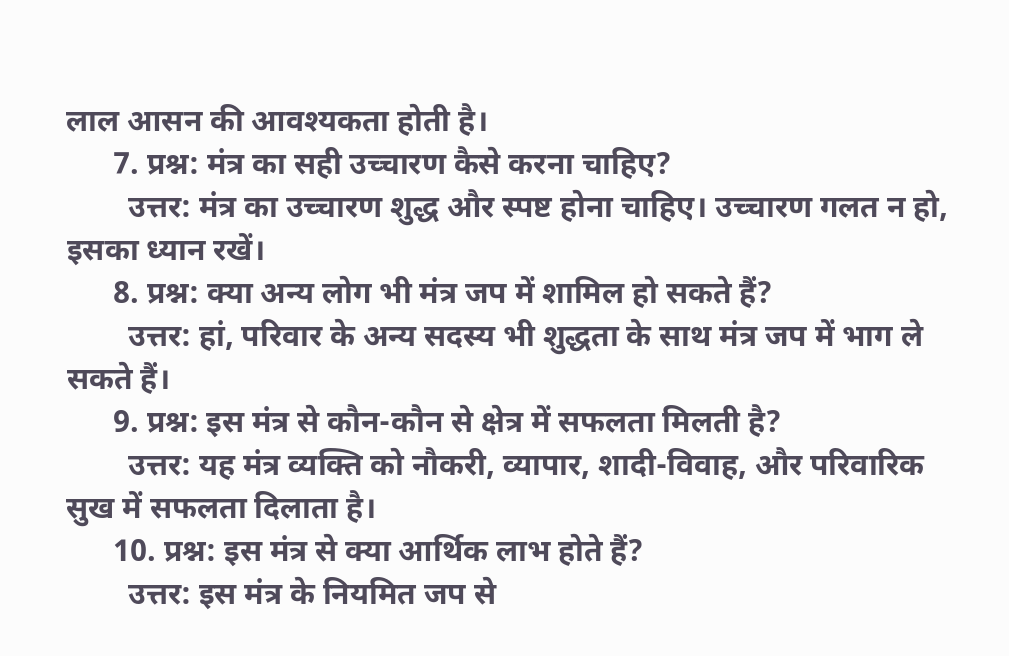लाल आसन की आवश्यकता होती है।
      7. प्रश्न: मंत्र का सही उच्चारण कैसे करना चाहिए?
        उत्तर: मंत्र का उच्चारण शुद्ध और स्पष्ट होना चाहिए। उच्चारण गलत न हो, इसका ध्यान रखें।
      8. प्रश्न: क्या अन्य लोग भी मंत्र जप में शामिल हो सकते हैं?
        उत्तर: हां, परिवार के अन्य सदस्य भी शुद्धता के साथ मंत्र जप में भाग ले सकते हैं।
      9. प्रश्न: इस मंत्र से कौन-कौन से क्षेत्र में सफलता मिलती है?
        उत्तर: यह मंत्र व्यक्ति को नौकरी, व्यापार, शादी-विवाह, और परिवारिक सुख में सफलता दिलाता है।
      10. प्रश्न: इस मंत्र से क्या आर्थिक लाभ होते हैं?
        उत्तर: इस मंत्र के नियमित जप से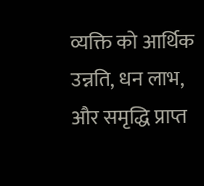व्यक्ति को आर्थिक उन्नति, धन लाभ, और समृद्धि प्राप्त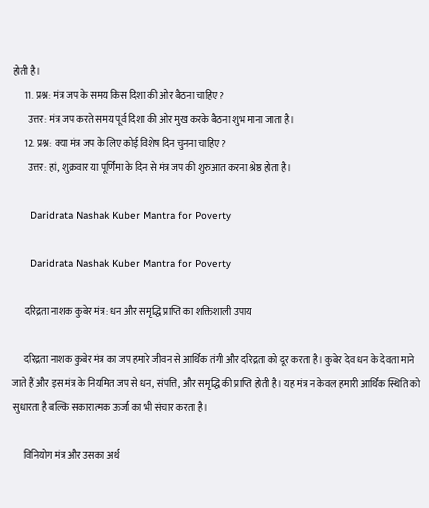होती है।
      11. प्रश्न: मंत्र जप के समय किस दिशा की ओर बैठना चाहिए?
        उत्तर: मंत्र जप करते समय पूर्व दिशा की ओर मुख करके बैठना शुभ माना जाता है।
      12. प्रश्न: क्या मंत्र जप के लिए कोई विशेष दिन चुनना चाहिए?
        उत्तर: हां, शुक्रवार या पूर्णिमा के दिन से मंत्र जप की शुरुआत करना श्रेष्ठ होता है।

      Daridrata Nashak Kuber Mantra for Poverty

      Daridrata Nashak Kuber Mantra for Poverty

      दरिद्रता नाशक कुबेर मंत्र: धन और समृद्धि प्राप्ति का शक्तिशाली उपाय

      दरिद्रता नाशक कुबेर मंत्र का जप हमारे जीवन से आर्थिक तंगी और दरिद्रता को दूर करता है। कुबेर देव धन के देवता माने जाते हैं और इस मंत्र के नियमित जप से धन, संपत्ति, और समृद्धि की प्राप्ति होती है। यह मंत्र न केवल हमारी आर्थिक स्थिति को सुधारता है बल्कि सकारात्मक ऊर्जा का भी संचार करता है।

      विनियोग मंत्र और उसका अर्थ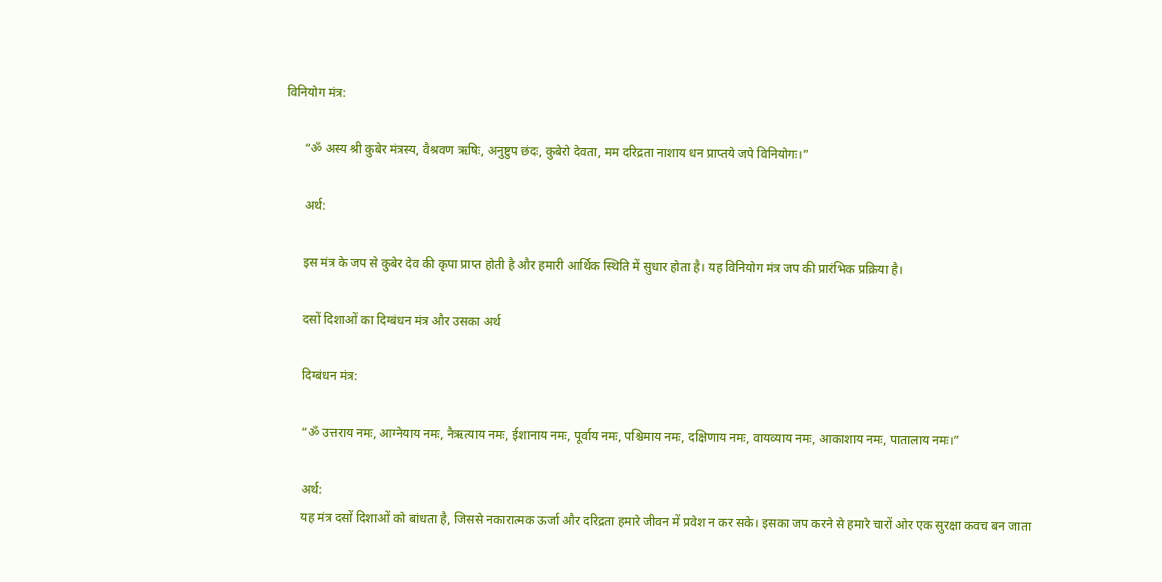विनियोग मंत्र:

      “ॐ अस्य श्री कुबेर मंत्रस्य, वैश्रवण ऋषिः, अनुष्टुप छंदः, कुबेरो देवता, मम दरिद्रता नाशाय धन प्राप्तये जपे विनियोगः।”

      अर्थ:

      इस मंत्र के जप से कुबेर देव की कृपा प्राप्त होती है और हमारी आर्थिक स्थिति में सुधार होता है। यह विनियोग मंत्र जप की प्रारंभिक प्रक्रिया है।

      दसों दिशाओं का दिग्बंधन मंत्र और उसका अर्थ

      दिग्बंधन मंत्र:

      “ॐ उत्तराय नमः, आग्नेयाय नमः, नैऋत्याय नमः, ईशानाय नमः, पूर्वाय नमः, पश्चिमाय नमः, दक्षिणाय नमः, वायव्याय नमः, आकाशाय नमः, पातालाय नमः।”

      अर्थ:
      यह मंत्र दसों दिशाओं को बांधता है, जिससे नकारात्मक ऊर्जा और दरिद्रता हमारे जीवन में प्रवेश न कर सके। इसका जप करने से हमारे चारों ओर एक सुरक्षा कवच बन जाता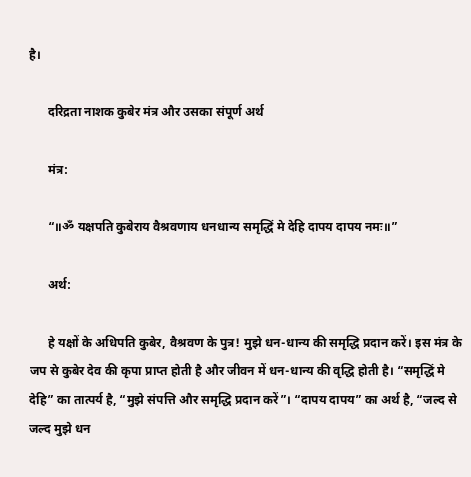है।

      दरिद्रता नाशक कुबेर मंत्र और उसका संपूर्ण अर्थ

      मंत्र:

      “॥ॐ यक्षपति कुबेराय वैश्रवणाय धनधान्य समृद्धिं मे देहि दापय दापय नमः॥”

      अर्थ:

      हे यक्षों के अधिपति कुबेर, वैश्रवण के पुत्र! मुझे धन-धान्य की समृद्धि प्रदान करें। इस मंत्र के जप से कुबेर देव की कृपा प्राप्त होती है और जीवन में धन-धान्य की वृद्धि होती है। “समृद्धिं मे देहि” का तात्पर्य है, “मुझे संपत्ति और समृद्धि प्रदान करें”। “दापय दापय” का अर्थ है, “जल्द से जल्द मुझे धन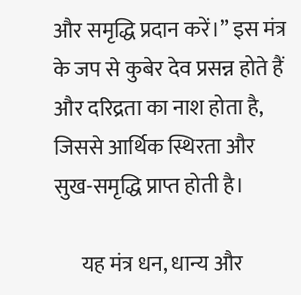और समृद्धि प्रदान करें।” इस मंत्र के जप से कुबेर देव प्रसन्न होते हैं और दरिद्रता का नाश होता है, जिससे आर्थिक स्थिरता और सुख-समृद्धि प्राप्त होती है।

      यह मंत्र धन, धान्य और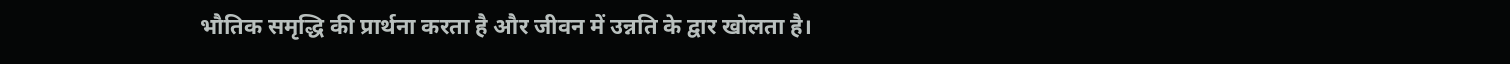भौतिक समृद्धि की प्रार्थना करता है और जीवन में उन्नति के द्वार खोलता है।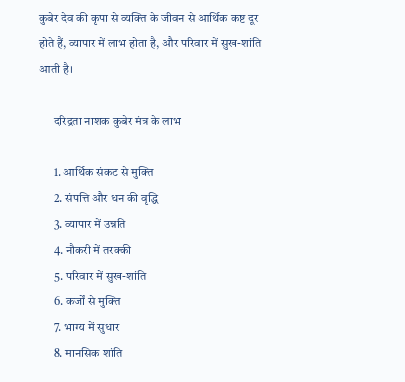कुबेर देव की कृपा से व्यक्ति के जीवन से आर्थिक कष्ट दूर होते हैं, व्यापार में लाभ होता है, और परिवार में सुख-शांति आती है।

      दरिद्रता नाशक कुबेर मंत्र के लाभ

      1. आर्थिक संकट से मुक्ति
      2. संपत्ति और धन की वृद्धि
      3. व्यापार में उन्नति
      4. नौकरी में तरक्की
      5. परिवार में सुख-शांति
      6. कर्जों से मुक्ति
      7. भाग्य में सुधार
      8. मानसिक शांति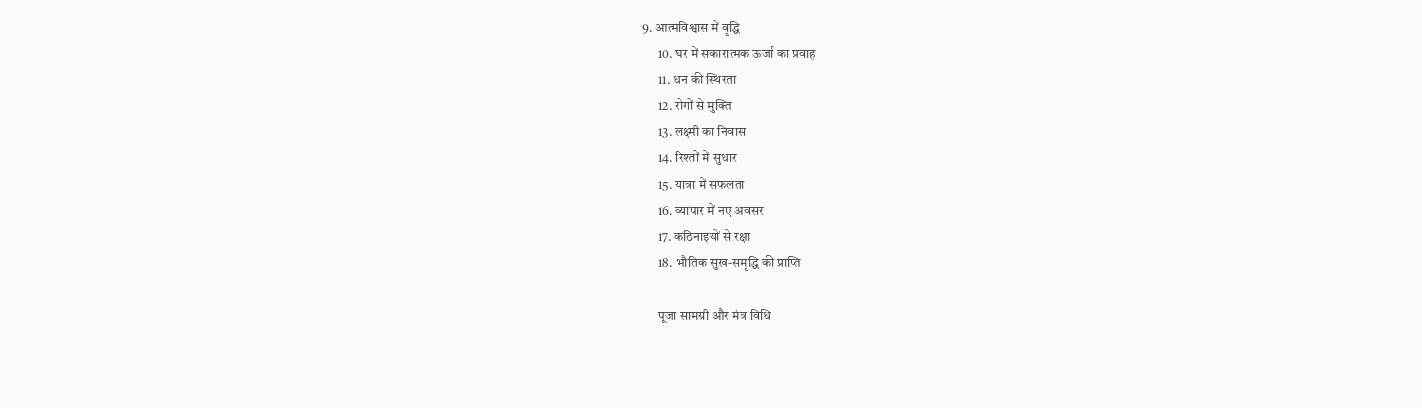9. आत्मविश्वास में वृद्धि
      10. घर में सकारात्मक ऊर्जा का प्रवाह
      11. धन की स्थिरता
      12. रोगों से मुक्ति
      13. लक्ष्मी का निवास
      14. रिश्तों में सुधार
      15. यात्रा में सफलता
      16. व्यापार में नए अवसर
      17. कठिनाइयों से रक्षा
      18. भौतिक सुख-समृद्धि की प्राप्ति

      पूजा सामग्री और मंत्र विधि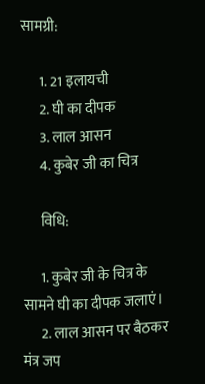सामग्री:

      1. 21 इलायची
      2. घी का दीपक
      3. लाल आसन
      4. कुबेर जी का चित्र

      विधि:

      1. कुबेर जी के चित्र के सामने घी का दीपक जलाएं।
      2. लाल आसन पर बैठकर मंत्र जप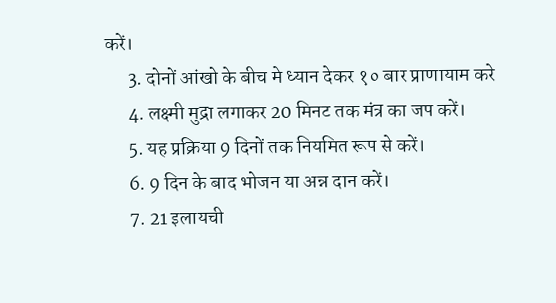करें।
      3. दोनों आंखो के बीच मे ध्यान देकर १० बार प्राणायाम करे
      4. लक्ष्मी मुद्रा लगाकर 20 मिनट तक मंत्र का जप करें।
      5. यह प्रक्रिया 9 दिनों तक नियमित रूप से करें।
      6. 9 दिन के बाद भोजन या अन्न दान करें।
      7. 21 इलायची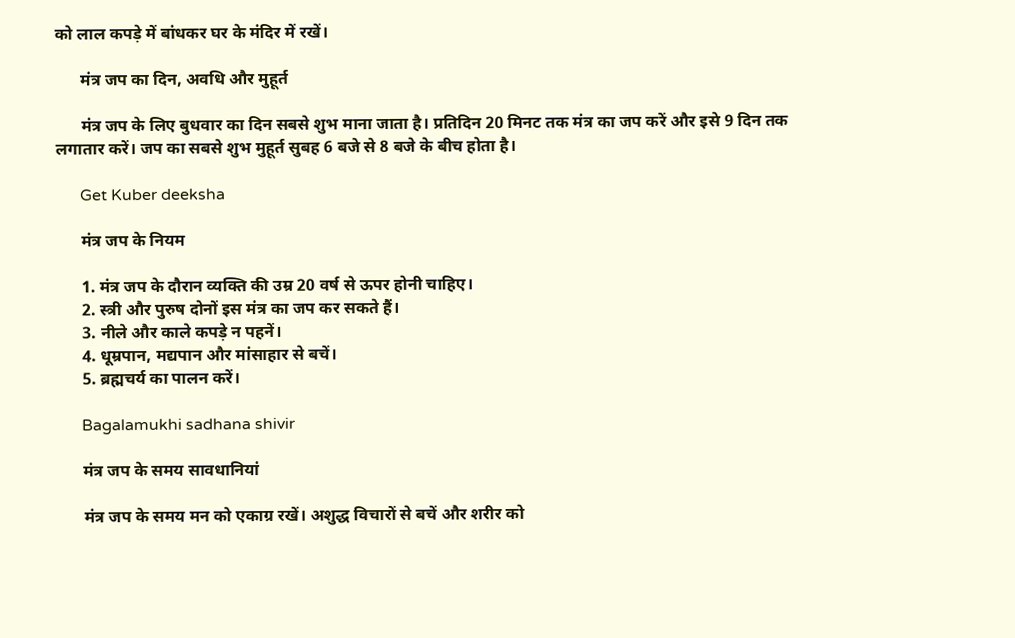को लाल कपड़े में बांधकर घर के मंदिर में रखें।

      मंत्र जप का दिन, अवधि और मुहूर्त

      मंत्र जप के लिए बुधवार का दिन सबसे शुभ माना जाता है। प्रतिदिन 20 मिनट तक मंत्र का जप करें और इसे 9 दिन तक लगातार करें। जप का सबसे शुभ मुहूर्त सुबह 6 बजे से 8 बजे के बीच होता है।

      Get Kuber deeksha

      मंत्र जप के नियम

      1. मंत्र जप के दौरान व्यक्ति की उम्र 20 वर्ष से ऊपर होनी चाहिए।
      2. स्त्री और पुरुष दोनों इस मंत्र का जप कर सकते हैं।
      3. नीले और काले कपड़े न पहनें।
      4. धूम्रपान, मद्यपान और मांसाहार से बचें।
      5. ब्रह्मचर्य का पालन करें।

      Bagalamukhi sadhana shivir

      मंत्र जप के समय सावधानियां

      मंत्र जप के समय मन को एकाग्र रखें। अशुद्ध विचारों से बचें और शरीर को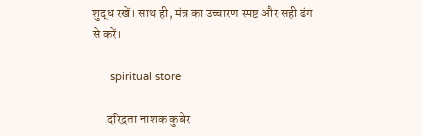शुद्ध रखें। साथ ही, मंत्र का उच्चारण स्पष्ट और सही ढंग से करें।

      spiritual store

      दरिद्रता नाशक कुबेर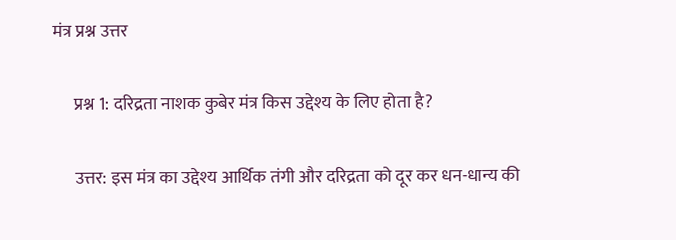मंत्र प्रश्न उत्तर

      प्रश्न 1: दरिद्रता नाशक कुबेर मंत्र किस उद्देश्य के लिए होता है?

      उत्तर: इस मंत्र का उद्देश्य आर्थिक तंगी और दरिद्रता को दूर कर धन-धान्य की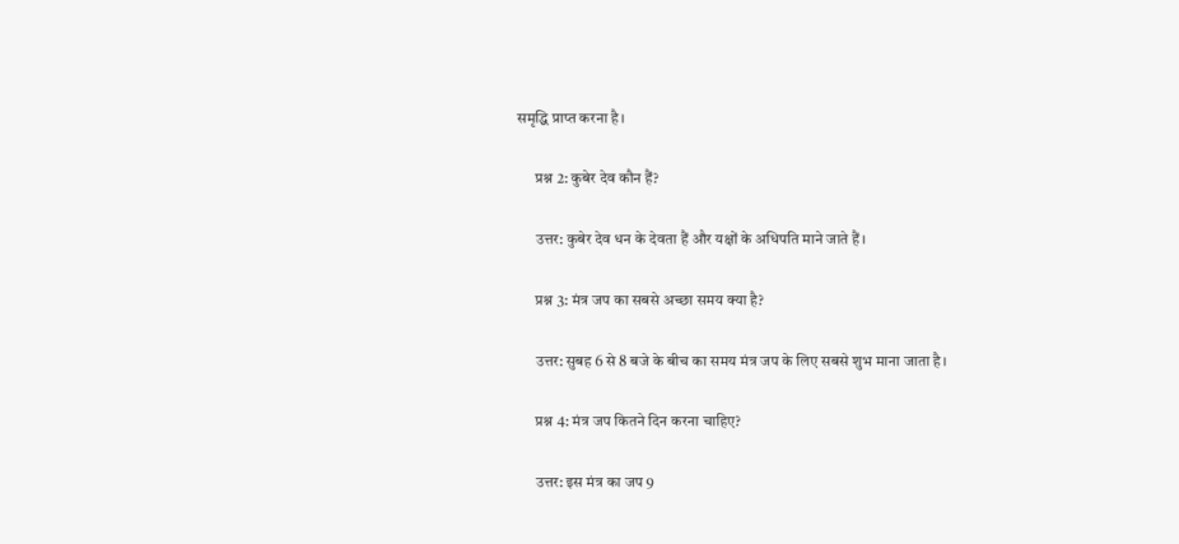समृद्धि प्राप्त करना है।

      प्रश्न 2: कुबेर देव कौन हैं?

      उत्तर: कुबेर देव धन के देवता हैं और यक्षों के अधिपति माने जाते हैं।

      प्रश्न 3: मंत्र जप का सबसे अच्छा समय क्या है?

      उत्तर: सुबह 6 से 8 बजे के बीच का समय मंत्र जप के लिए सबसे शुभ माना जाता है।

      प्रश्न 4: मंत्र जप कितने दिन करना चाहिए?

      उत्तर: इस मंत्र का जप 9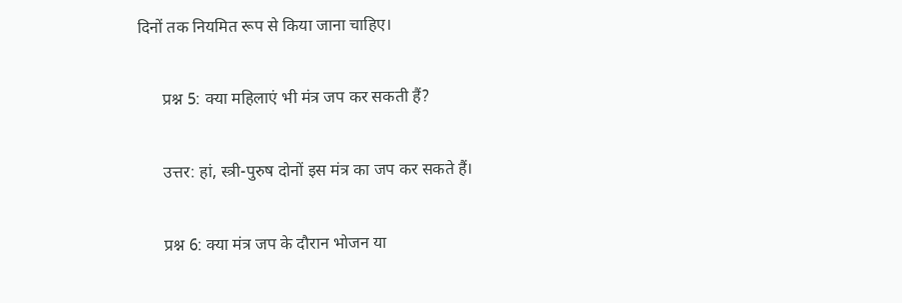दिनों तक नियमित रूप से किया जाना चाहिए।

      प्रश्न 5: क्या महिलाएं भी मंत्र जप कर सकती हैं?

      उत्तर: हां, स्त्री-पुरुष दोनों इस मंत्र का जप कर सकते हैं।

      प्रश्न 6: क्या मंत्र जप के दौरान भोजन या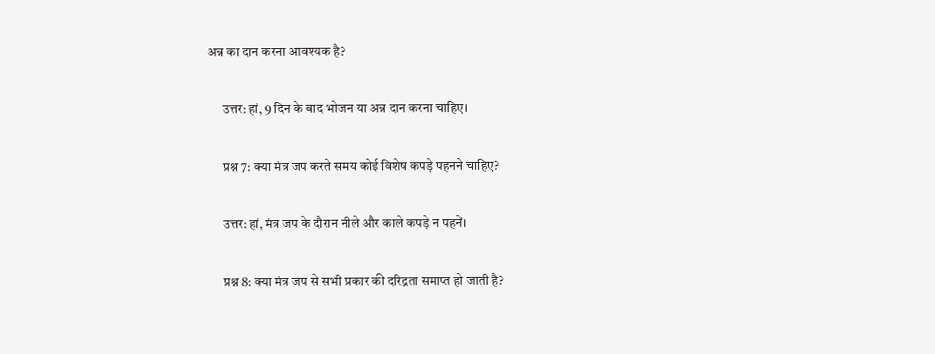अन्न का दान करना आवश्यक है?

      उत्तर: हां, 9 दिन के बाद भोजन या अन्न दान करना चाहिए।

      प्रश्न 7: क्या मंत्र जप करते समय कोई विशेष कपड़े पहनने चाहिए?

      उत्तर: हां, मंत्र जप के दौरान नीले और काले कपड़े न पहनें।

      प्रश्न 8: क्या मंत्र जप से सभी प्रकार की दरिद्रता समाप्त हो जाती है?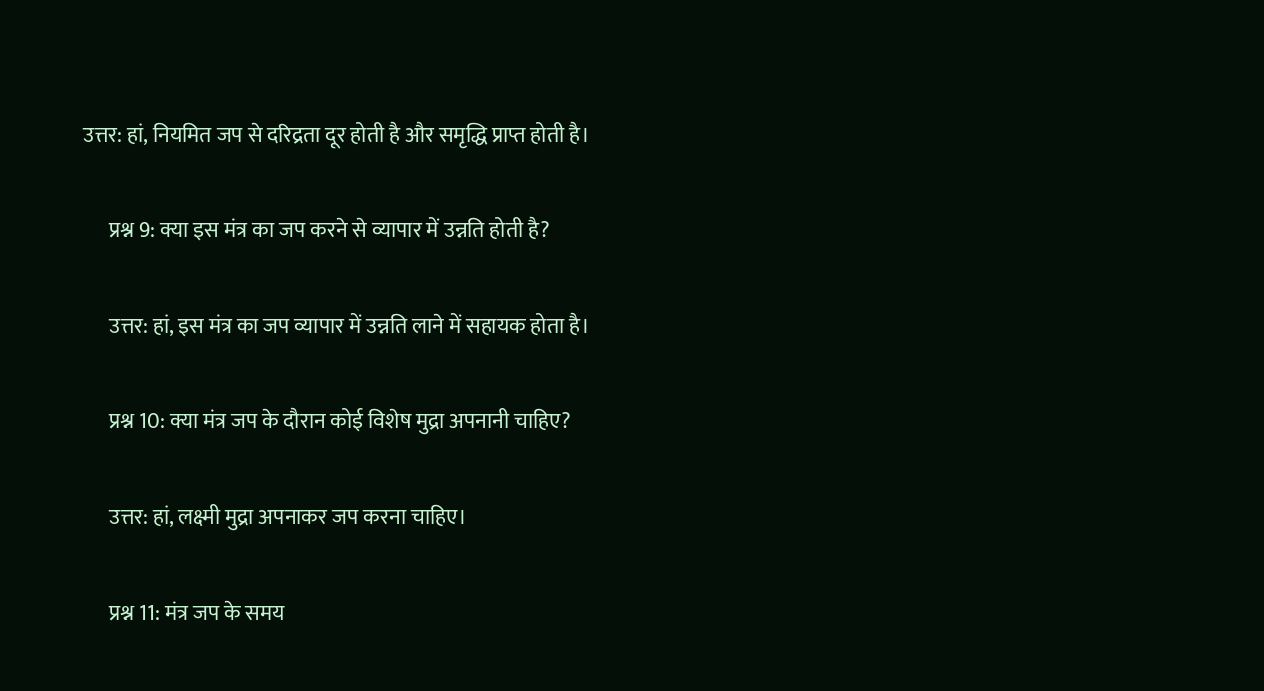उत्तर: हां, नियमित जप से दरिद्रता दूर होती है और समृद्धि प्राप्त होती है।

      प्रश्न 9: क्या इस मंत्र का जप करने से व्यापार में उन्नति होती है?

      उत्तर: हां, इस मंत्र का जप व्यापार में उन्नति लाने में सहायक होता है।

      प्रश्न 10: क्या मंत्र जप के दौरान कोई विशेष मुद्रा अपनानी चाहिए?

      उत्तर: हां, लक्ष्मी मुद्रा अपनाकर जप करना चाहिए।

      प्रश्न 11: मंत्र जप के समय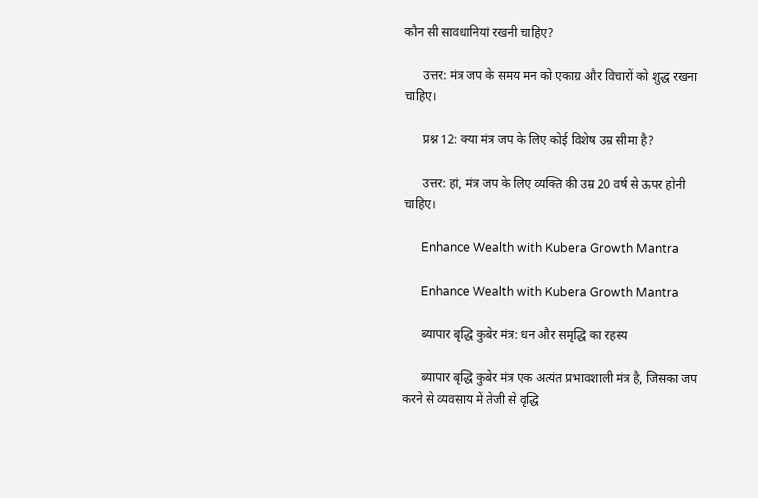कौन सी सावधानियां रखनी चाहिए?

      उत्तर: मंत्र जप के समय मन को एकाग्र और विचारों को शुद्ध रखना चाहिए।

      प्रश्न 12: क्या मंत्र जप के लिए कोई विशेष उम्र सीमा है?

      उत्तर: हां, मंत्र जप के लिए व्यक्ति की उम्र 20 वर्ष से ऊपर होनी चाहिए।

      Enhance Wealth with Kubera Growth Mantra

      Enhance Wealth with Kubera Growth Mantra

      ब्यापार बृद्धि कुबेर मंत्र: धन और समृद्धि का रहस्य

      ब्यापार बृद्धि कुबेर मंत्र एक अत्यंत प्रभावशाली मंत्र है, जिसका जप करने से व्यवसाय में तेजी से वृद्धि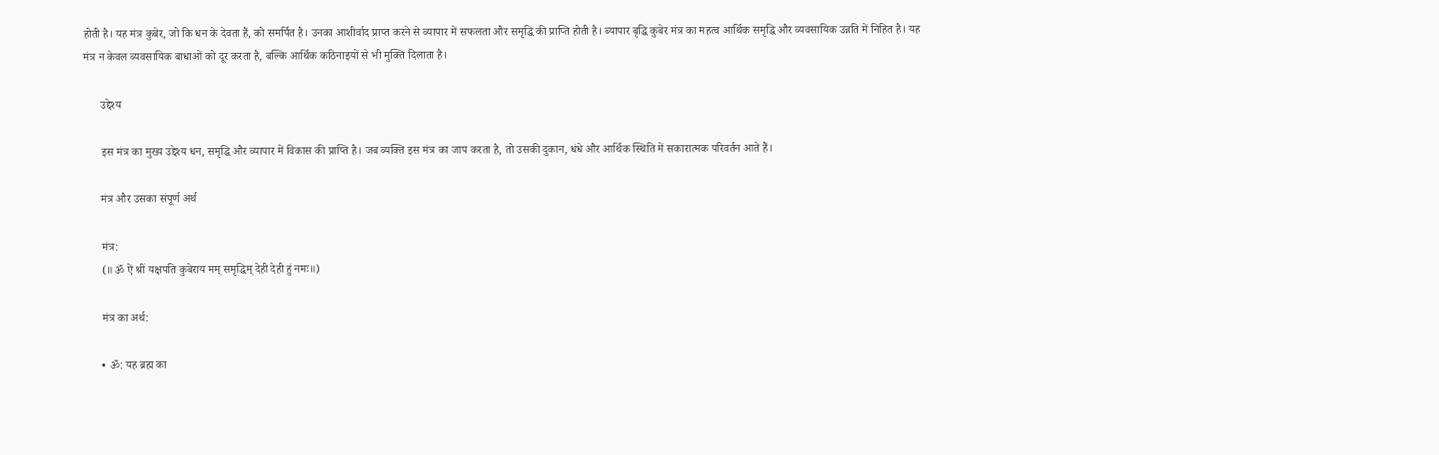होती है। यह मंत्र कुबेर, जो कि धन के देवता हैं, को समर्पित है। उनका आशीर्वाद प्राप्त करने से व्यापार में सफलता और समृद्धि की प्राप्ति होती है। ब्यापार बृद्धि कुबेर मंत्र का महत्व आर्थिक समृद्धि और व्यवसायिक उन्नति में निहित है। यह मंत्र न केवल व्यवसायिक बाधाओं को दूर करता है, बल्कि आर्थिक कठिनाइयों से भी मुक्ति दिलाता है।

      उद्देश्य

      इस मंत्र का मुख्य उद्देश्य धन, समृद्धि और व्यापार में विकास की प्राप्ति है। जब व्यक्ति इस मंत्र का जाप करता है, तो उसकी दुकान, धंधे और आर्थिक स्थिति में सकारात्मक परिवर्तन आते हैं।

      मंत्र और उसका संपूर्ण अर्थ

      मंत्र:
      (॥ॐ ऐं श्रीं यक्षपति कुबेराय मम् समृद्धिम् देही देही हुं नमः॥)

      मंत्र का अर्थ:

      • ॐ: यह ब्रह्म का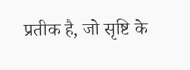प्रतीक है, जो सृष्टि के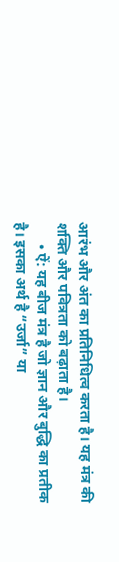आरंभ और अंत का प्रतिनिधित्व करता है। यह मंत्र की शक्ति और पवित्रता को बढ़ाता है।
      • ऐं: यह बीज मंत्र है जो ज्ञान और बुद्धि का प्रतीक है। इसका अर्थ है “उर्जा” या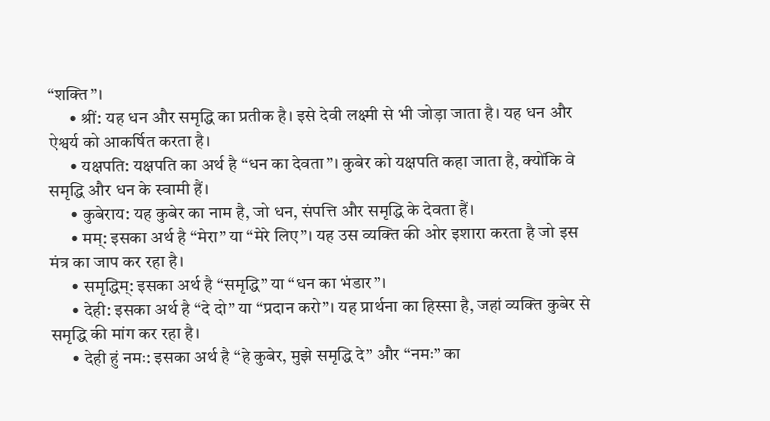“शक्ति”।
      • श्रीं: यह धन और समृद्धि का प्रतीक है। इसे देवी लक्ष्मी से भी जोड़ा जाता है। यह धन और ऐश्वर्य को आकर्षित करता है।
      • यक्षपति: यक्षपति का अर्थ है “धन का देवता”। कुबेर को यक्षपति कहा जाता है, क्योंकि वे समृद्धि और धन के स्वामी हैं।
      • कुबेराय: यह कुबेर का नाम है, जो धन, संपत्ति और समृद्धि के देवता हैं।
      • मम्: इसका अर्थ है “मेरा” या “मेरे लिए”। यह उस व्यक्ति की ओर इशारा करता है जो इस मंत्र का जाप कर रहा है।
      • समृद्धिम्: इसका अर्थ है “समृद्धि” या “धन का भंडार”।
      • देही: इसका अर्थ है “दे दो” या “प्रदान करो”। यह प्रार्थना का हिस्सा है, जहां व्यक्ति कुबेर से समृद्धि की मांग कर रहा है।
      • देही हुं नमः: इसका अर्थ है “हे कुबेर, मुझे समृद्धि दे” और “नमः” का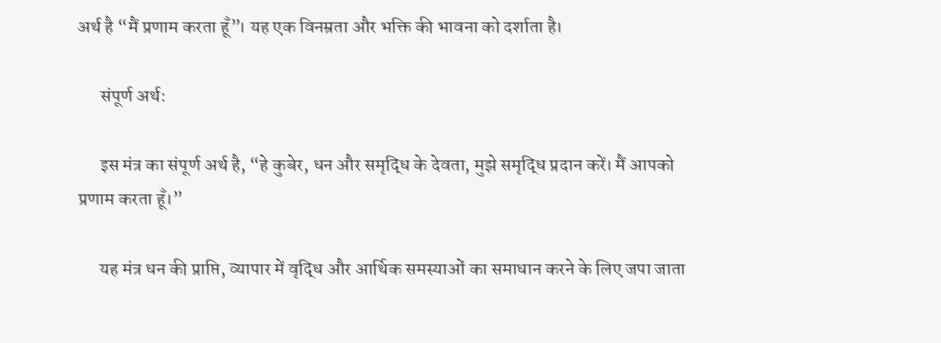अर्थ है “मैं प्रणाम करता हूँ”। यह एक विनम्रता और भक्ति की भावना को दर्शाता है।

      संपूर्ण अर्थ:

      इस मंत्र का संपूर्ण अर्थ है, “हे कुबेर, धन और समृद्धि के देवता, मुझे समृद्धि प्रदान करें। मैं आपको प्रणाम करता हूँ।”

      यह मंत्र धन की प्राप्ति, व्यापार में वृद्धि और आर्थिक समस्याओं का समाधान करने के लिए जपा जाता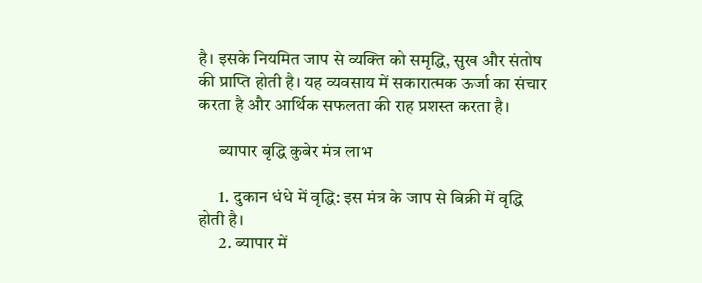है। इसके नियमित जाप से व्यक्ति को समृद्धि, सुख और संतोष की प्राप्ति होती है। यह व्यवसाय में सकारात्मक ऊर्जा का संचार करता है और आर्थिक सफलता की राह प्रशस्त करता है।

      ब्यापार बृद्धि कुबेर मंत्र लाभ

      1. दुकान धंधे में वृद्धि: इस मंत्र के जाप से बिक्री में वृद्धि होती है।
      2. ब्यापार में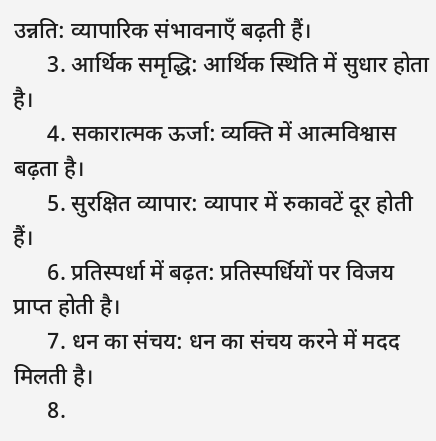उन्नति: व्यापारिक संभावनाएँ बढ़ती हैं।
      3. आर्थिक समृद्धि: आर्थिक स्थिति में सुधार होता है।
      4. सकारात्मक ऊर्जा: व्यक्ति में आत्मविश्वास बढ़ता है।
      5. सुरक्षित व्यापार: व्यापार में रुकावटें दूर होती हैं।
      6. प्रतिस्पर्धा में बढ़त: प्रतिस्पर्धियों पर विजय प्राप्त होती है।
      7. धन का संचय: धन का संचय करने में मदद मिलती है।
      8.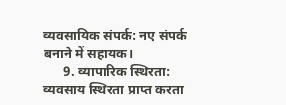व्यवसायिक संपर्क: नए संपर्क बनाने में सहायक।
      9. व्यापारिक स्थिरता: व्यवसाय स्थिरता प्राप्त करता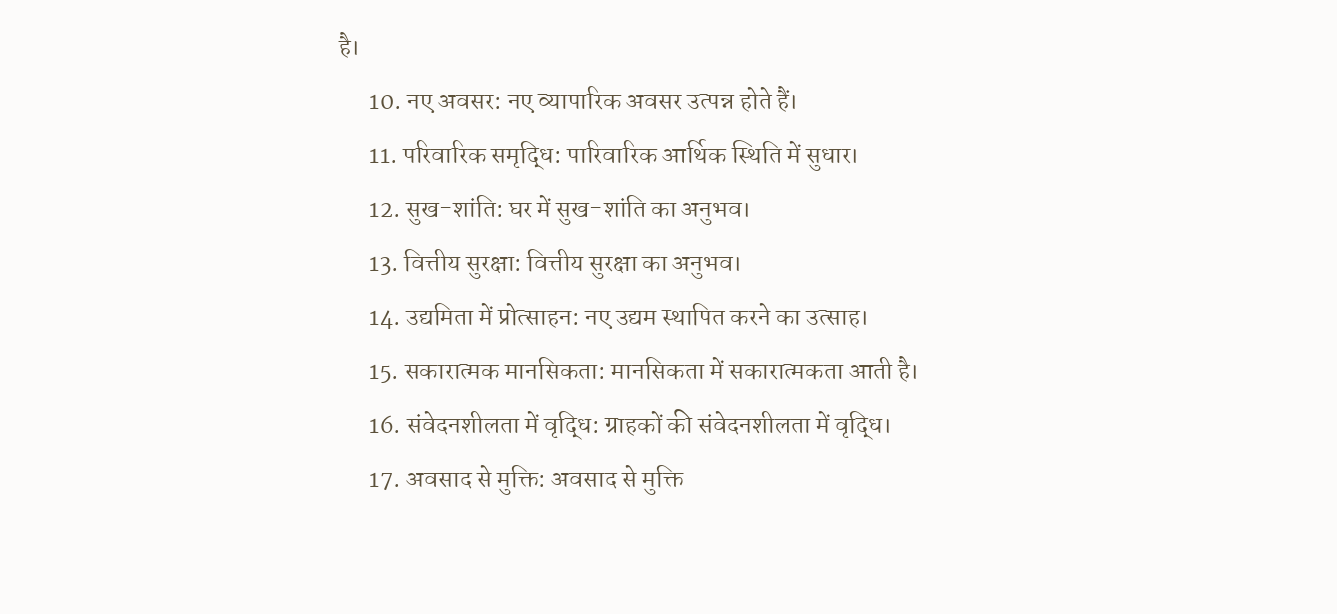है।
      10. नए अवसर: नए व्यापारिक अवसर उत्पन्न होते हैं।
      11. परिवारिक समृद्धि: पारिवारिक आर्थिक स्थिति में सुधार।
      12. सुख-शांति: घर में सुख-शांति का अनुभव।
      13. वित्तीय सुरक्षा: वित्तीय सुरक्षा का अनुभव।
      14. उद्यमिता में प्रोत्साहन: नए उद्यम स्थापित करने का उत्साह।
      15. सकारात्मक मानसिकता: मानसिकता में सकारात्मकता आती है।
      16. संवेदनशीलता में वृद्धि: ग्राहकों की संवेदनशीलता में वृद्धि।
      17. अवसाद से मुक्ति: अवसाद से मुक्ति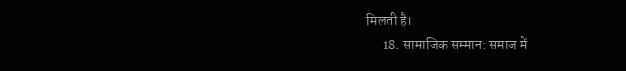मिलती है।
      18. सामाजिक सम्मान: समाज में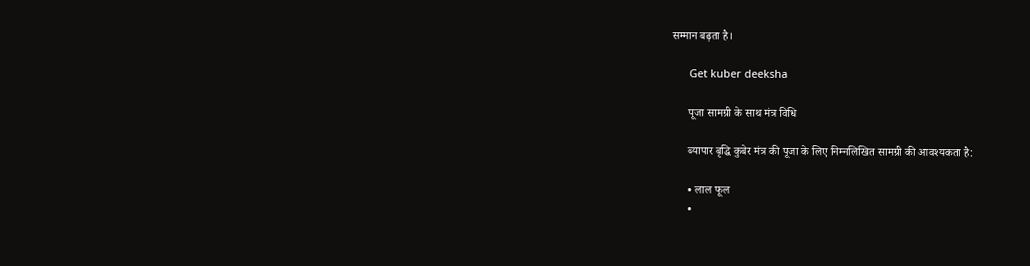सम्मान बढ़ता है।

      Get kuber deeksha

      पूजा सामग्री के साथ मंत्र विधि

      ब्यापार बृद्धि कुबेर मंत्र की पूजा के लिए निम्नलिखित सामग्री की आवश्यकता है:

      • लाल फूल
      •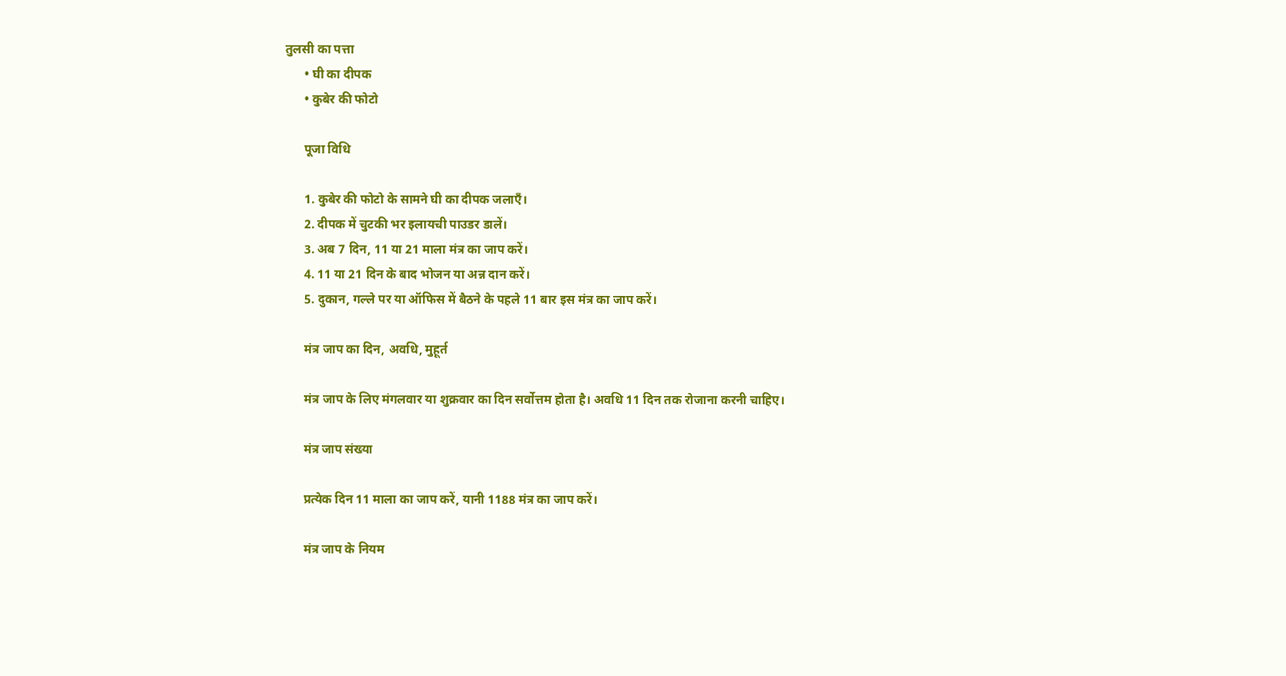तुलसी का पत्ता
      • घी का दीपक
      • कुबेर की फोटो

      पूजा विधि

      1. कुबेर की फोटो के सामने घी का दीपक जलाएँ।
      2. दीपक में चुटकी भर इलायची पाउडर डालें।
      3. अब 7 दिन, 11 या 21 माला मंत्र का जाप करें।
      4. 11 या 21 दिन के बाद भोजन या अन्न दान करें।
      5. दुकान, गल्ले पर या ऑफिस में बैठने के पहले 11 बार इस मंत्र का जाप करें।

      मंत्र जाप का दिन, अवधि, मुहूर्त

      मंत्र जाप के लिए मंगलवार या शुक्रवार का दिन सर्वोत्तम होता है। अवधि 11 दिन तक रोजाना करनी चाहिए।

      मंत्र जाप संख्या

      प्रत्येक दिन 11 माला का जाप करें, यानी 1188 मंत्र का जाप करें।

      मंत्र जाप के नियम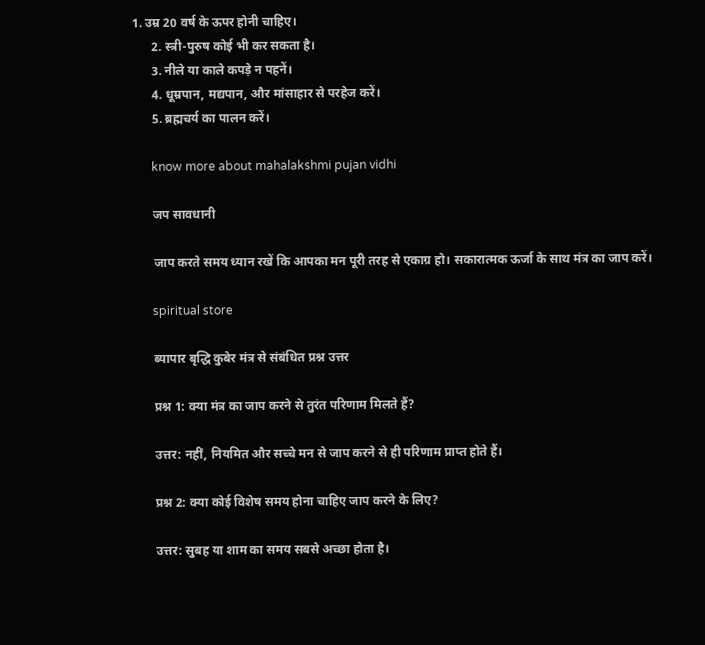1. उम्र 20 वर्ष के ऊपर होनी चाहिए।
      2. स्त्री-पुरुष कोई भी कर सकता है।
      3. नीले या काले कपड़े न पहनें।
      4. धूम्रपान, मद्यपान, और मांसाहार से परहेज करें।
      5. ब्रह्मचर्य का पालन करें।

      know more about mahalakshmi pujan vidhi

      जप सावधानी

      जाप करते समय ध्यान रखें कि आपका मन पूरी तरह से एकाग्र हो। सकारात्मक ऊर्जा के साथ मंत्र का जाप करें।

      spiritual store

      ब्यापार बृद्धि कुबेर मंत्र से संबंधित प्रश्न उत्तर

      प्रश्न 1: क्या मंत्र का जाप करने से तुरंत परिणाम मिलते हैं?

      उत्तर: नहीं, नियमित और सच्चे मन से जाप करने से ही परिणाम प्राप्त होते हैं।

      प्रश्न 2: क्या कोई विशेष समय होना चाहिए जाप करने के लिए?

      उत्तर: सुबह या शाम का समय सबसे अच्छा होता है।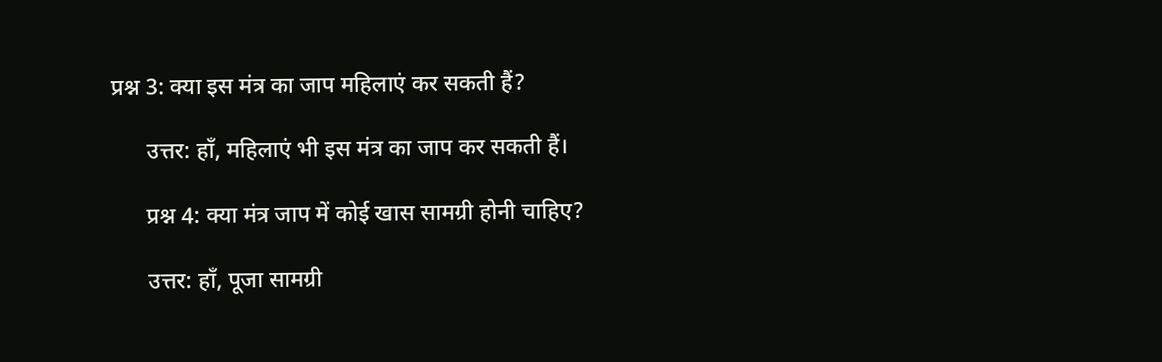प्रश्न 3: क्या इस मंत्र का जाप महिलाएं कर सकती हैं?

      उत्तर: हाँ, महिलाएं भी इस मंत्र का जाप कर सकती हैं।

      प्रश्न 4: क्या मंत्र जाप में कोई खास सामग्री होनी चाहिए?

      उत्तर: हाँ, पूजा सामग्री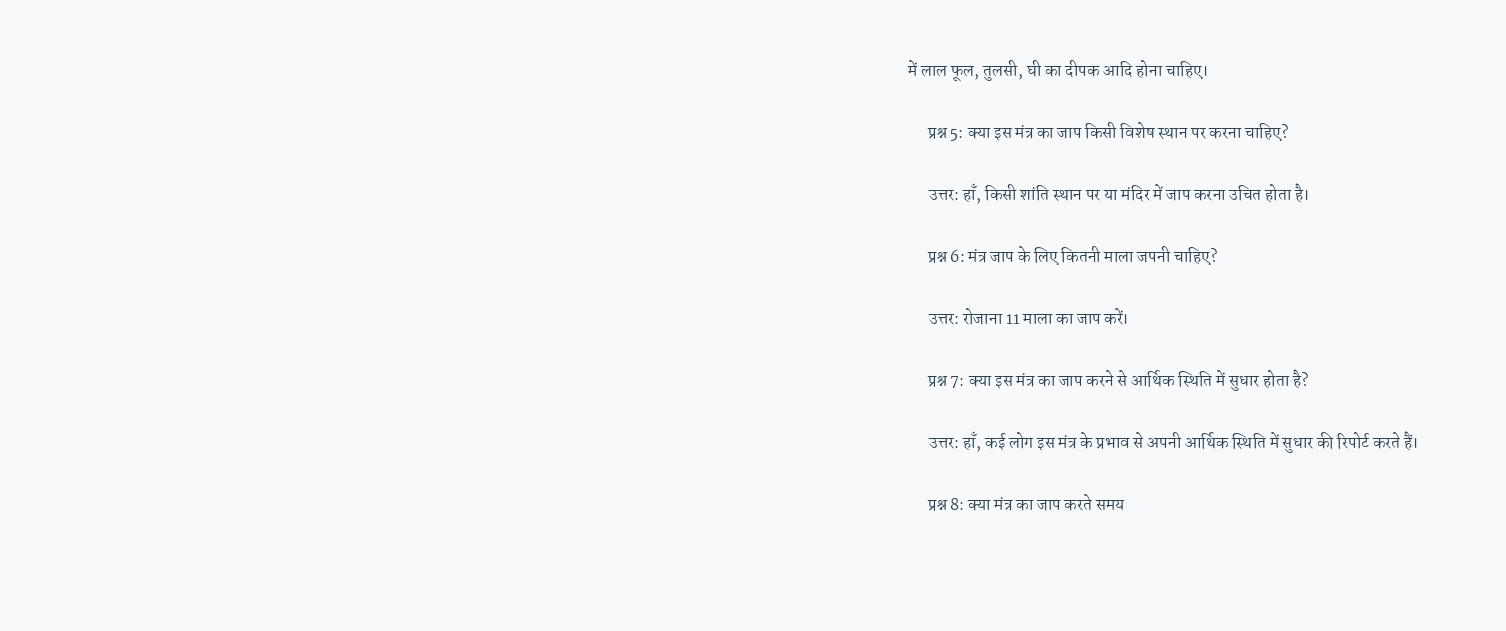में लाल फूल, तुलसी, घी का दीपक आदि होना चाहिए।

      प्रश्न 5: क्या इस मंत्र का जाप किसी विशेष स्थान पर करना चाहिए?

      उत्तर: हाँ, किसी शांति स्थान पर या मंदिर में जाप करना उचित होता है।

      प्रश्न 6: मंत्र जाप के लिए कितनी माला जपनी चाहिए?

      उत्तर: रोजाना 11 माला का जाप करें।

      प्रश्न 7: क्या इस मंत्र का जाप करने से आर्थिक स्थिति में सुधार होता है?

      उत्तर: हाँ, कई लोग इस मंत्र के प्रभाव से अपनी आर्थिक स्थिति में सुधार की रिपोर्ट करते हैं।

      प्रश्न 8: क्या मंत्र का जाप करते समय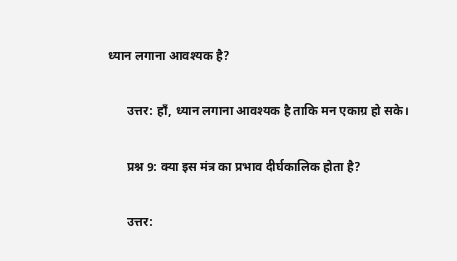ध्यान लगाना आवश्यक है?

      उत्तर: हाँ, ध्यान लगाना आवश्यक है ताकि मन एकाग्र हो सके।

      प्रश्न 9: क्या इस मंत्र का प्रभाव दीर्घकालिक होता है?

      उत्तर: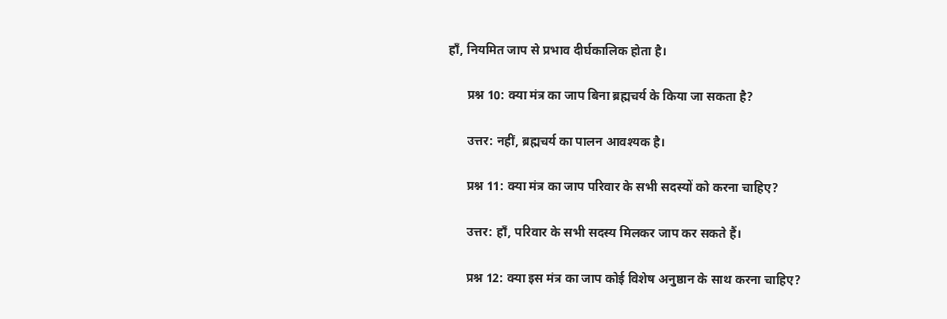हाँ, नियमित जाप से प्रभाव दीर्घकालिक होता है।

      प्रश्न 10: क्या मंत्र का जाप बिना ब्रह्मचर्य के किया जा सकता है?

      उत्तर: नहीं, ब्रह्मचर्य का पालन आवश्यक है।

      प्रश्न 11: क्या मंत्र का जाप परिवार के सभी सदस्यों को करना चाहिए?

      उत्तर: हाँ, परिवार के सभी सदस्य मिलकर जाप कर सकते हैं।

      प्रश्न 12: क्या इस मंत्र का जाप कोई विशेष अनुष्ठान के साथ करना चाहिए?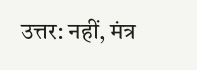उत्तर: नहीं, मंत्र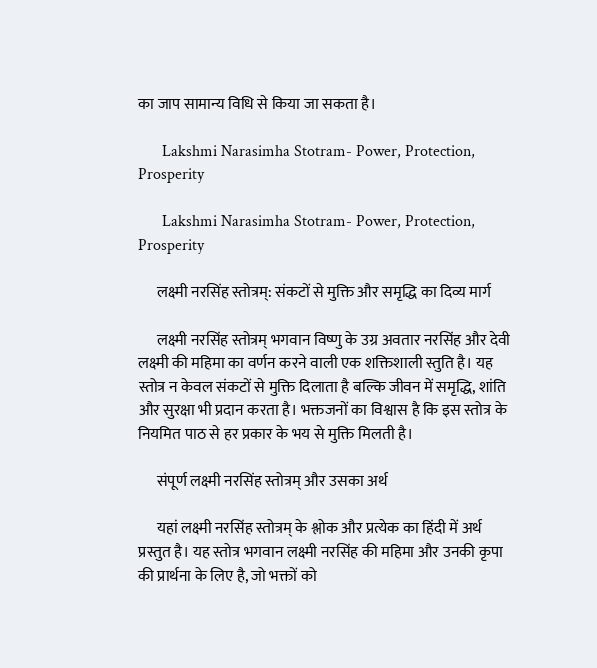का जाप सामान्य विधि से किया जा सकता है।

      Lakshmi Narasimha Stotram- Power, Protection, Prosperity

      Lakshmi Narasimha Stotram- Power, Protection, Prosperity

      लक्ष्मी नरसिंह स्तोत्रम्: संकटों से मुक्ति और समृद्धि का दिव्य मार्ग

      लक्ष्मी नरसिंह स्तोत्रम् भगवान विष्णु के उग्र अवतार नरसिंह और देवी लक्ष्मी की महिमा का वर्णन करने वाली एक शक्तिशाली स्तुति है। यह स्तोत्र न केवल संकटों से मुक्ति दिलाता है बल्कि जीवन में समृद्धि, शांति और सुरक्षा भी प्रदान करता है। भक्तजनों का विश्वास है कि इस स्तोत्र के नियमित पाठ से हर प्रकार के भय से मुक्ति मिलती है।

      संपूर्ण लक्ष्मी नरसिंह स्तोत्रम् और उसका अर्थ

      यहां लक्ष्मी नरसिंह स्तोत्रम् के श्लोक और प्रत्येक का हिंदी में अर्थ प्रस्तुत है। यह स्तोत्र भगवान लक्ष्मी नरसिंह की महिमा और उनकी कृपा की प्रार्थना के लिए है, जो भक्तों को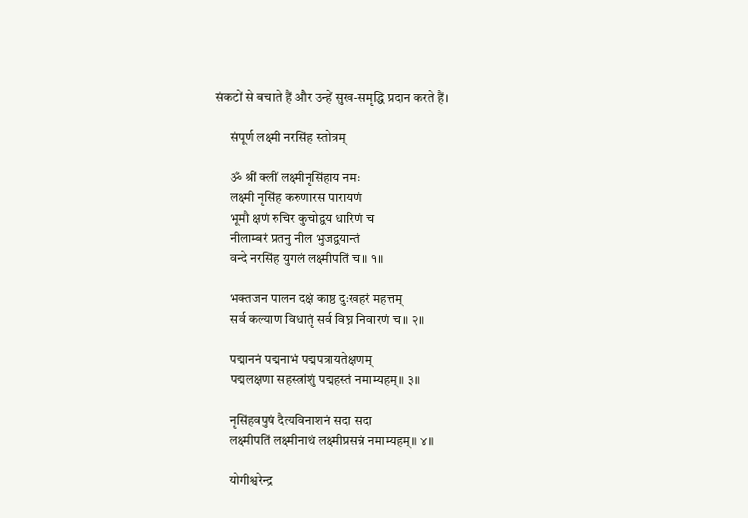संकटों से बचाते हैं और उन्हें सुख-समृद्धि प्रदान करते हैं।

      संपूर्ण लक्ष्मी नरसिंह स्तोत्रम्

      ॐ श्रीं क्लीं लक्ष्मीनृसिंहाय नमः
      लक्ष्मी नृसिंह करुणारस पारायणं
      भूमौ क्षणं रुचिर कुचोद्वय धारिणं च
      नीलाम्बरं प्रतनु नील भुजद्वयान्तं
      वन्दे नरसिंह युगलं लक्ष्मीपतिं च॥ १॥

      भक्तजन पालन दक्षं काष्ठ दुःखहरं महत्तम्
      सर्व कल्याण विधातृं सर्व विघ्न निवारणं च॥ २॥

      पद्माननं पद्मनाभं पद्मपत्रायतेक्षणम्
      पद्मलक्षणा सहस्त्रांशुं पद्महस्तं नमाम्यहम्॥ ३॥

      नृसिंहवपुषं दैत्यविनाशनं सदा सदा
      लक्ष्मीपतिं लक्ष्मीनाथं लक्ष्मीप्रसन्नं नमाम्यहम्॥ ४॥

      योगीश्वरेन्द्र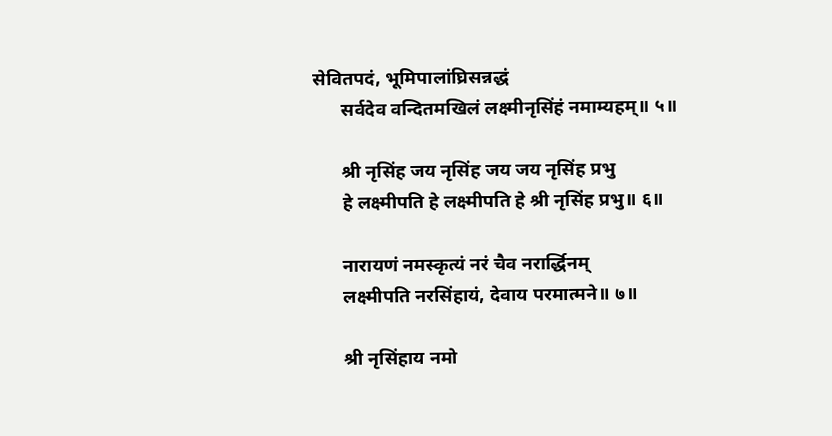सेवितपदं, भूमिपालांघ्रिसन्नद्धं
      सर्वदेव वन्दितमखिलं लक्ष्मीनृसिंहं नमाम्यहम्॥ ५॥

      श्री नृसिंह जय नृसिंह जय जय नृसिंह प्रभु
      हे लक्ष्मीपति हे लक्ष्मीपति हे श्री नृसिंह प्रभु॥ ६॥

      नारायणं नमस्कृत्यं नरं चैव नरार्द्धिनम्
      लक्ष्मीपति नरसिंहायं, देवाय परमात्मने॥ ७॥

      श्री नृसिंहाय नमो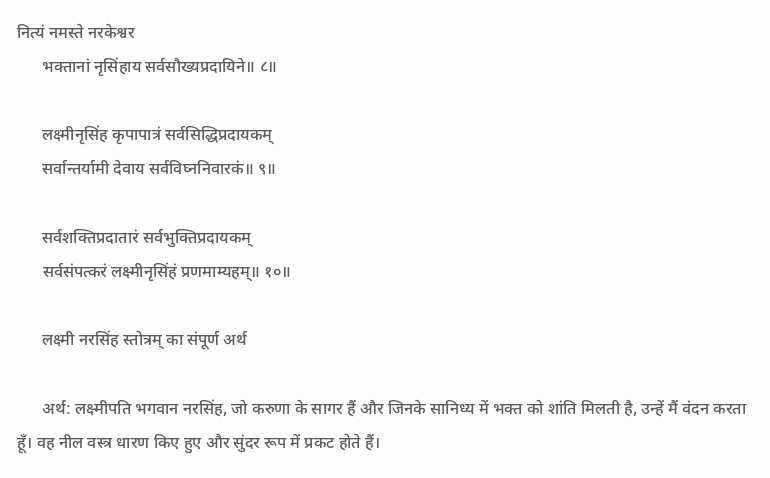नित्यं नमस्ते नरकेश्वर
      भक्तानां नृसिंहाय सर्वसौख्यप्रदायिने॥ ८॥

      लक्ष्मीनृसिंह कृपापात्रं सर्वसिद्धिप्रदायकम्
      सर्वान्तर्यामी देवाय सर्वविघ्ननिवारकं॥ ९॥

      सर्वशक्तिप्रदातारं सर्वभुक्तिप्रदायकम्
      सर्वसंपत्करं लक्ष्मीनृसिंहं प्रणमाम्यहम्॥ १०॥

      लक्ष्मी नरसिंह स्तोत्रम् का संपूर्ण अर्थ

      अर्थ: लक्ष्मीपति भगवान नरसिंह, जो करुणा के सागर हैं और जिनके सानिध्य में भक्त को शांति मिलती है, उन्हें मैं वंदन करता हूँ। वह नील वस्त्र धारण किए हुए और सुंदर रूप में प्रकट होते हैं।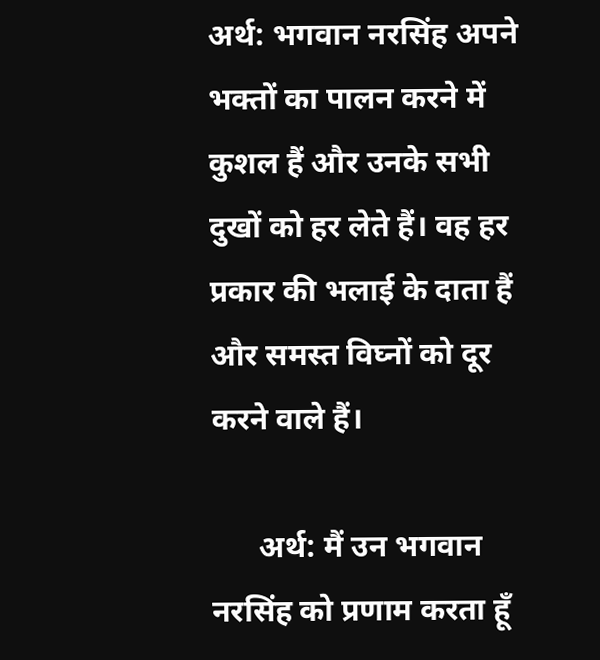अर्थ: भगवान नरसिंह अपने भक्तों का पालन करने में कुशल हैं और उनके सभी दुखों को हर लेते हैं। वह हर प्रकार की भलाई के दाता हैं और समस्त विघ्नों को दूर करने वाले हैं।

      अर्थ: मैं उन भगवान नरसिंह को प्रणाम करता हूँ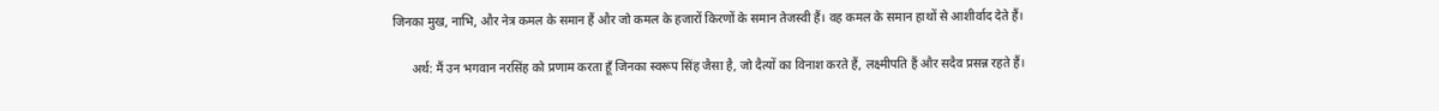जिनका मुख, नाभि, और नेत्र कमल के समान हैं और जो कमल के हजारों किरणों के समान तेजस्वी हैं। वह कमल के समान हाथों से आशीर्वाद देते हैं।

      अर्थ: मैं उन भगवान नरसिंह को प्रणाम करता हूँ जिनका स्वरूप सिंह जैसा है, जो दैत्यों का विनाश करते हैं, लक्ष्मीपति हैं और सदैव प्रसन्न रहते हैं।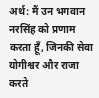अर्थ: मैं उन भगवान नरसिंह को प्रणाम करता हूँ, जिनकी सेवा योगीश्वर और राजा करते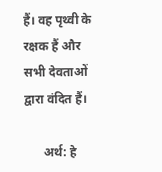हैं। वह पृथ्वी के रक्षक हैं और सभी देवताओं द्वारा वंदित हैं।

      अर्थ: हे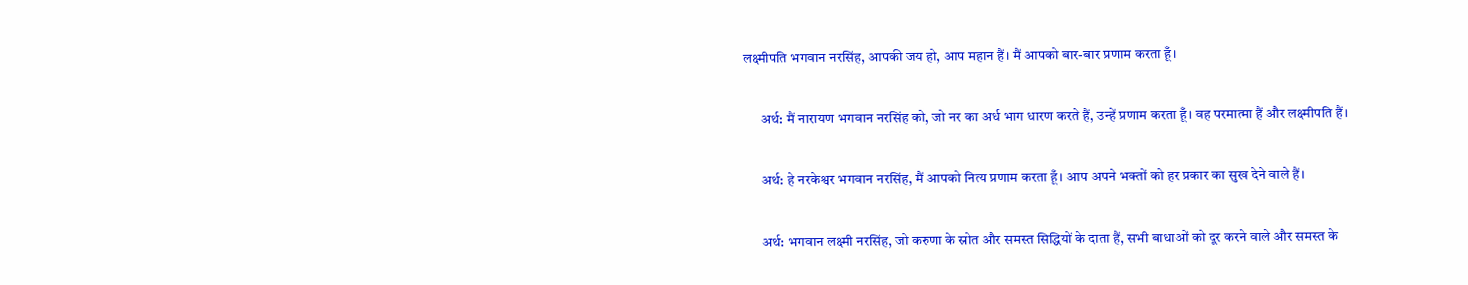लक्ष्मीपति भगवान नरसिंह, आपकी जय हो, आप महान हैं। मैं आपको बार-बार प्रणाम करता हूँ।

      अर्थ: मैं नारायण भगवान नरसिंह को, जो नर का अर्ध भाग धारण करते हैं, उन्हें प्रणाम करता हूँ। वह परमात्मा हैं और लक्ष्मीपति हैं।

      अर्थ: हे नरकेश्वर भगवान नरसिंह, मैं आपको नित्य प्रणाम करता हूँ। आप अपने भक्तों को हर प्रकार का सुख देने वाले हैं।

      अर्थ: भगवान लक्ष्मी नरसिंह, जो करुणा के स्रोत और समस्त सिद्धियों के दाता हैं, सभी बाधाओं को दूर करने वाले और समस्त के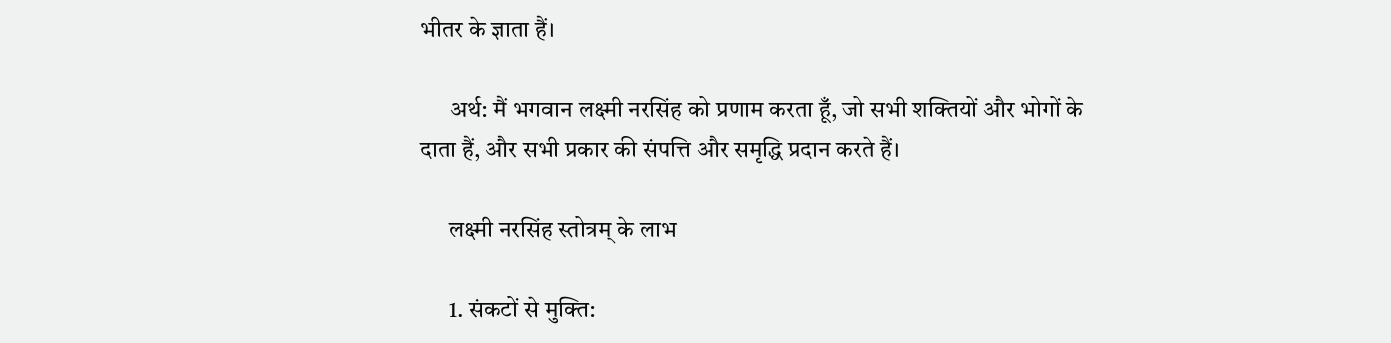भीतर के ज्ञाता हैं।

      अर्थ: मैं भगवान लक्ष्मी नरसिंह को प्रणाम करता हूँ, जो सभी शक्तियों और भोगों के दाता हैं, और सभी प्रकार की संपत्ति और समृद्धि प्रदान करते हैं।

      लक्ष्मी नरसिंह स्तोत्रम् के लाभ

      1. संकटों से मुक्ति: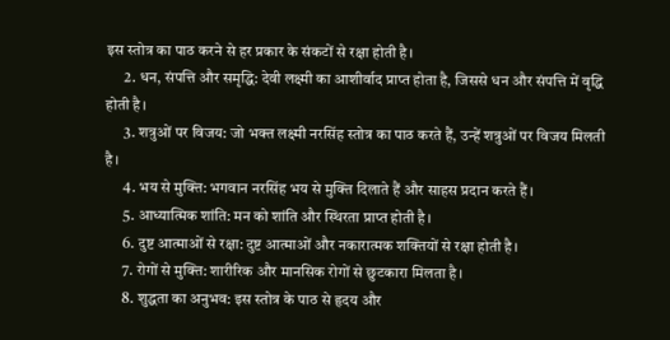इस स्तोत्र का पाठ करने से हर प्रकार के संकटों से रक्षा होती है।
      2. धन, संपत्ति और समृद्धि: देवी लक्ष्मी का आशीर्वाद प्राप्त होता है, जिससे धन और संपत्ति में वृद्धि होती है।
      3. शत्रुओं पर विजय: जो भक्त लक्ष्मी नरसिंह स्तोत्र का पाठ करते हैं, उन्हें शत्रुओं पर विजय मिलती है।
      4. भय से मुक्ति: भगवान नरसिंह भय से मुक्ति दिलाते हैं और साहस प्रदान करते हैं।
      5. आध्यात्मिक शांति: मन को शांति और स्थिरता प्राप्त होती है।
      6. दुष्ट आत्माओं से रक्षा: दुष्ट आत्माओं और नकारात्मक शक्तियों से रक्षा होती है।
      7. रोगों से मुक्ति: शारीरिक और मानसिक रोगों से छुटकारा मिलता है।
      8. शुद्धता का अनुभव: इस स्तोत्र के पाठ से हृदय और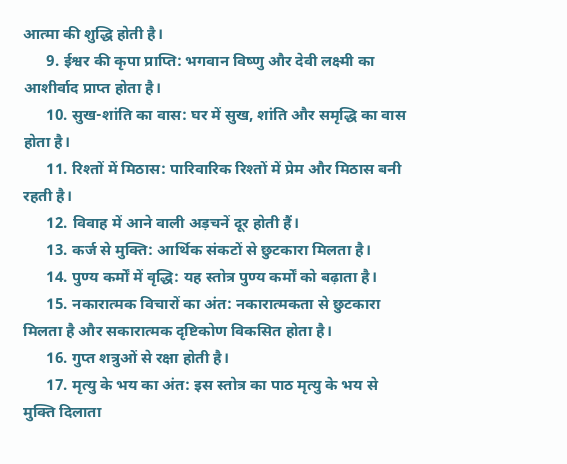आत्मा की शुद्धि होती है।
      9. ईश्वर की कृपा प्राप्ति: भगवान विष्णु और देवी लक्ष्मी का आशीर्वाद प्राप्त होता है।
      10. सुख-शांति का वास: घर में सुख, शांति और समृद्धि का वास होता है।
      11. रिश्तों में मिठास: पारिवारिक रिश्तों में प्रेम और मिठास बनी रहती है।
      12. विवाह में आने वाली अड़चनें दूर होती हैं।
      13. कर्ज से मुक्ति: आर्थिक संकटों से छुटकारा मिलता है।
      14. पुण्य कर्मों में वृद्धि: यह स्तोत्र पुण्य कर्मों को बढ़ाता है।
      15. नकारात्मक विचारों का अंत: नकारात्मकता से छुटकारा मिलता है और सकारात्मक दृष्टिकोण विकसित होता है।
      16. गुप्त शत्रुओं से रक्षा होती है।
      17. मृत्यु के भय का अंत: इस स्तोत्र का पाठ मृत्यु के भय से मुक्ति दिलाता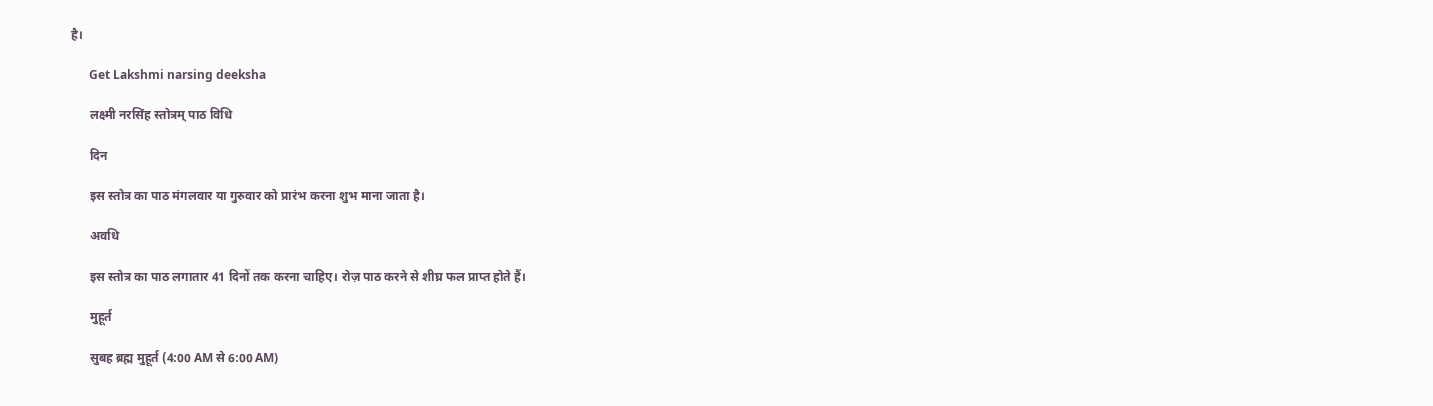है।

      Get Lakshmi narsing deeksha

      लक्ष्मी नरसिंह स्तोत्रम् पाठ विधि

      दिन

      इस स्तोत्र का पाठ मंगलवार या गुरुवार को प्रारंभ करना शुभ माना जाता है।

      अवधि

      इस स्तोत्र का पाठ लगातार 41 दिनों तक करना चाहिए। रोज़ पाठ करने से शीघ्र फल प्राप्त होते हैं।

      मुहूर्त

      सुबह ब्रह्म मुहूर्त (4:00 AM से 6:00 AM)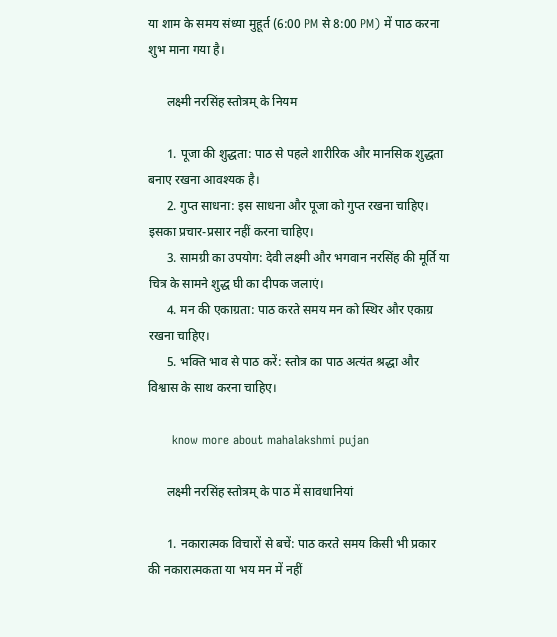या शाम के समय संध्या मुहूर्त (6:00 PM से 8:00 PM) में पाठ करना शुभ माना गया है।

      लक्ष्मी नरसिंह स्तोत्रम् के नियम

      1. पूजा की शुद्धता: पाठ से पहले शारीरिक और मानसिक शुद्धता बनाए रखना आवश्यक है।
      2. गुप्त साधना: इस साधना और पूजा को गुप्त रखना चाहिए। इसका प्रचार-प्रसार नहीं करना चाहिए।
      3. सामग्री का उपयोग: देवी लक्ष्मी और भगवान नरसिंह की मूर्ति या चित्र के सामने शुद्ध घी का दीपक जलाएं।
      4. मन की एकाग्रता: पाठ करते समय मन को स्थिर और एकाग्र रखना चाहिए।
      5. भक्ति भाव से पाठ करें: स्तोत्र का पाठ अत्यंत श्रद्धा और विश्वास के साथ करना चाहिए।

      know more about mahalakshmi pujan

      लक्ष्मी नरसिंह स्तोत्रम् के पाठ में सावधानियां

      1. नकारात्मक विचारों से बचें: पाठ करते समय किसी भी प्रकार की नकारात्मकता या भय मन में नहीं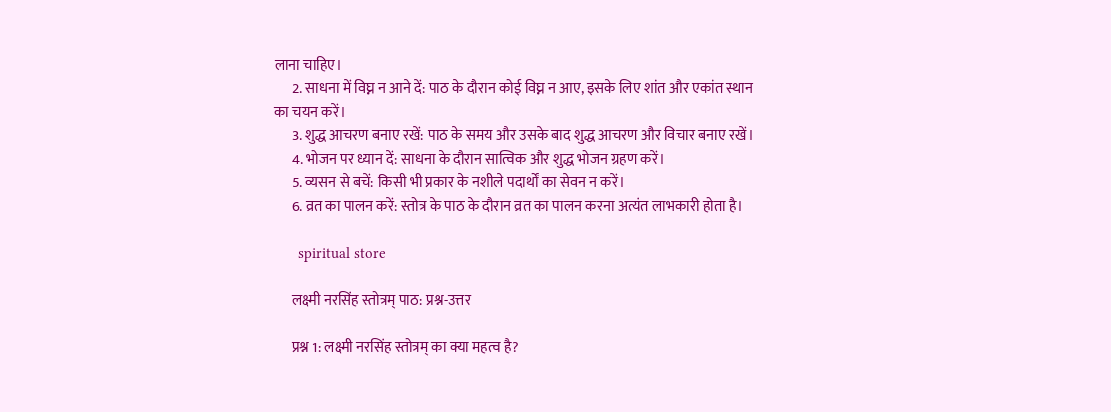लाना चाहिए।
      2. साधना में विघ्न न आने दें: पाठ के दौरान कोई विघ्न न आए, इसके लिए शांत और एकांत स्थान का चयन करें।
      3. शुद्ध आचरण बनाए रखें: पाठ के समय और उसके बाद शुद्ध आचरण और विचार बनाए रखें।
      4. भोजन पर ध्यान दें: साधना के दौरान सात्विक और शुद्ध भोजन ग्रहण करें।
      5. व्यसन से बचें: किसी भी प्रकार के नशीले पदार्थों का सेवन न करें।
      6. व्रत का पालन करें: स्तोत्र के पाठ के दौरान व्रत का पालन करना अत्यंत लाभकारी होता है।

      spiritual store

      लक्ष्मी नरसिंह स्तोत्रम् पाठ: प्रश्न-उत्तर

      प्रश्न 1: लक्ष्मी नरसिंह स्तोत्रम् का क्या महत्व है?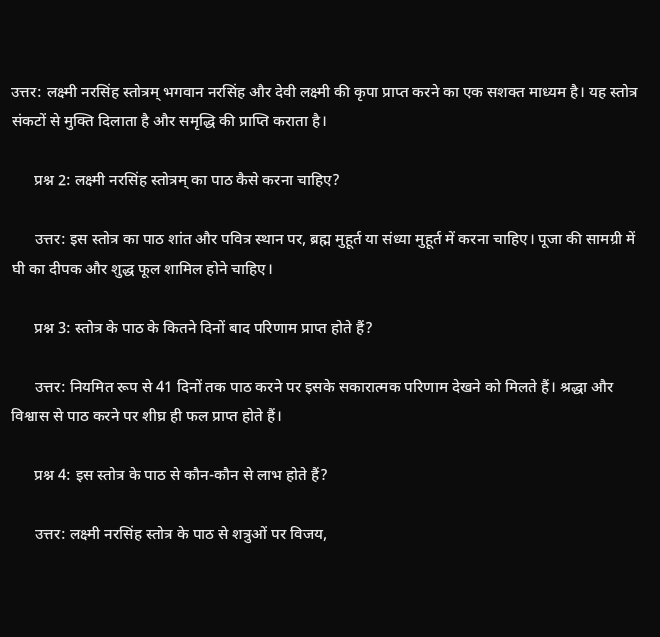उत्तर: लक्ष्मी नरसिंह स्तोत्रम् भगवान नरसिंह और देवी लक्ष्मी की कृपा प्राप्त करने का एक सशक्त माध्यम है। यह स्तोत्र संकटों से मुक्ति दिलाता है और समृद्धि की प्राप्ति कराता है।

      प्रश्न 2: लक्ष्मी नरसिंह स्तोत्रम् का पाठ कैसे करना चाहिए?

      उत्तर: इस स्तोत्र का पाठ शांत और पवित्र स्थान पर, ब्रह्म मुहूर्त या संध्या मुहूर्त में करना चाहिए। पूजा की सामग्री में घी का दीपक और शुद्ध फूल शामिल होने चाहिए।

      प्रश्न 3: स्तोत्र के पाठ के कितने दिनों बाद परिणाम प्राप्त होते हैं?

      उत्तर: नियमित रूप से 41 दिनों तक पाठ करने पर इसके सकारात्मक परिणाम देखने को मिलते हैं। श्रद्धा और विश्वास से पाठ करने पर शीघ्र ही फल प्राप्त होते हैं।

      प्रश्न 4: इस स्तोत्र के पाठ से कौन-कौन से लाभ होते हैं?

      उत्तर: लक्ष्मी नरसिंह स्तोत्र के पाठ से शत्रुओं पर विजय,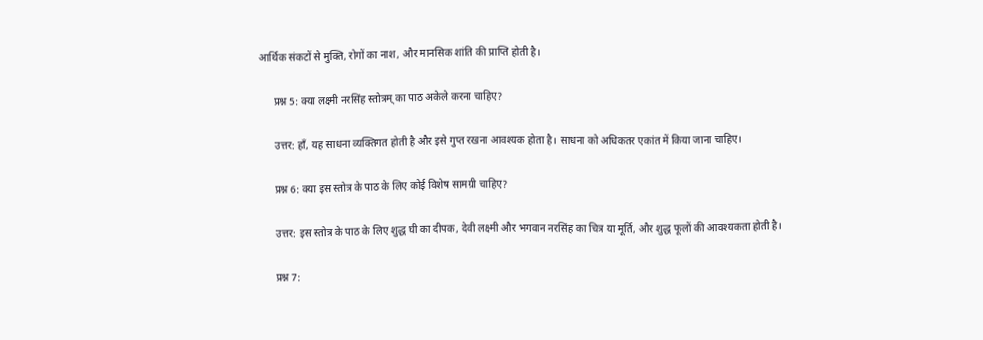आर्थिक संकटों से मुक्ति, रोगों का नाश, और मानसिक शांति की प्राप्ति होती है।

      प्रश्न 5: क्या लक्ष्मी नरसिंह स्तोत्रम् का पाठ अकेले करना चाहिए?

      उत्तर: हाँ, यह साधना व्यक्तिगत होती है और इसे गुप्त रखना आवश्यक होता है। साधना को अधिकतर एकांत में किया जाना चाहिए।

      प्रश्न 6: क्या इस स्तोत्र के पाठ के लिए कोई विशेष सामग्री चाहिए?

      उत्तर: इस स्तोत्र के पाठ के लिए शुद्ध घी का दीपक, देवी लक्ष्मी और भगवान नरसिंह का चित्र या मूर्ति, और शुद्ध फूलों की आवश्यकता होती है।

      प्रश्न 7: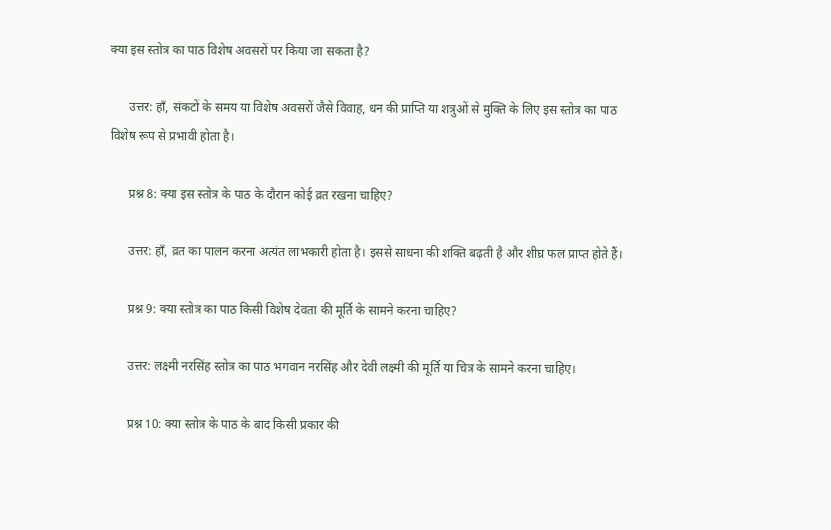क्या इस स्तोत्र का पाठ विशेष अवसरों पर किया जा सकता है?

      उत्तर: हाँ, संकटों के समय या विशेष अवसरों जैसे विवाह, धन की प्राप्ति या शत्रुओं से मुक्ति के लिए इस स्तोत्र का पाठ विशेष रूप से प्रभावी होता है।

      प्रश्न 8: क्या इस स्तोत्र के पाठ के दौरान कोई व्रत रखना चाहिए?

      उत्तर: हाँ, व्रत का पालन करना अत्यंत लाभकारी होता है। इससे साधना की शक्ति बढ़ती है और शीघ्र फल प्राप्त होते हैं।

      प्रश्न 9: क्या स्तोत्र का पाठ किसी विशेष देवता की मूर्ति के सामने करना चाहिए?

      उत्तर: लक्ष्मी नरसिंह स्तोत्र का पाठ भगवान नरसिंह और देवी लक्ष्मी की मूर्ति या चित्र के सामने करना चाहिए।

      प्रश्न 10: क्या स्तोत्र के पाठ के बाद किसी प्रकार की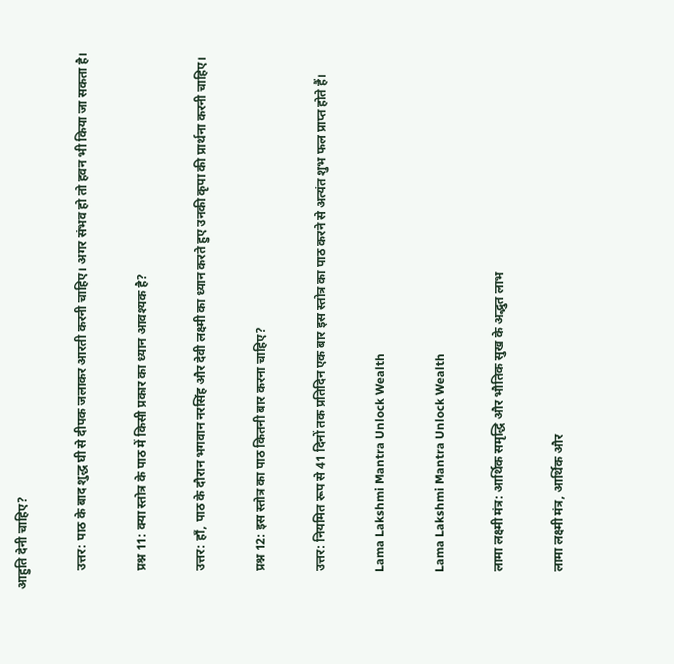आहुति देनी चाहिए?

      उत्तर: पाठ के बाद शुद्ध घी से दीपक जलाकर आरती करनी चाहिए। अगर संभव हो तो हवन भी किया जा सकता है।

      प्रश्न 11: क्या स्तोत्र के पाठ में किसी प्रकार का ध्यान आवश्यक है?

      उत्तर: हाँ, पाठ के दौरान भगवान नरसिंह और देवी लक्ष्मी का ध्यान करते हुए उनकी कृपा की प्रार्थना करनी चाहिए।

      प्रश्न 12: इस स्तोत्र का पाठ कितनी बार करना चाहिए?

      उत्तर: नियमित रूप से 41 दिनों तक प्रतिदिन एक बार इस स्तोत्र का पाठ करने से अत्यंत शुभ फल प्राप्त होते हैं।

      Lama Lakshmi Mantra Unlock Wealth

      Lama Lakshmi Mantra Unlock Wealth

      लामा लक्ष्मी मंत्र: आर्थिक समृद्धि और भौतिक सुख के अद्भुत लाभ

      लामा लक्ष्मी मंत्र, आर्थिक और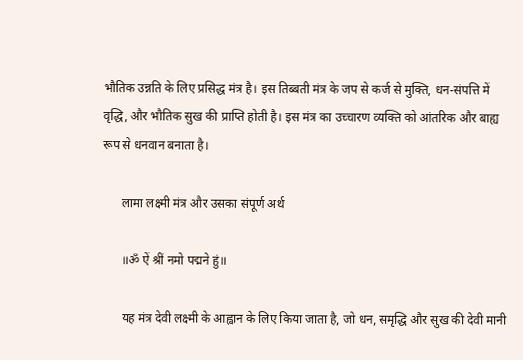भौतिक उन्नति के लिए प्रसिद्ध मंत्र है। इस तिब्बती मंत्र के जप से कर्ज से मुक्ति, धन-संपत्ति में वृद्धि, और भौतिक सुख की प्राप्ति होती है। इस मंत्र का उच्चारण व्यक्ति को आंतरिक और बाह्य रूप से धनवान बनाता है।

      लामा लक्ष्मी मंत्र और उसका संपूर्ण अर्थ

      ॥ॐ ऐं श्रीं नमो पद्मने हुं॥

      यह मंत्र देवी लक्ष्मी के आह्वान के लिए किया जाता है, जो धन, समृद्धि और सुख की देवी मानी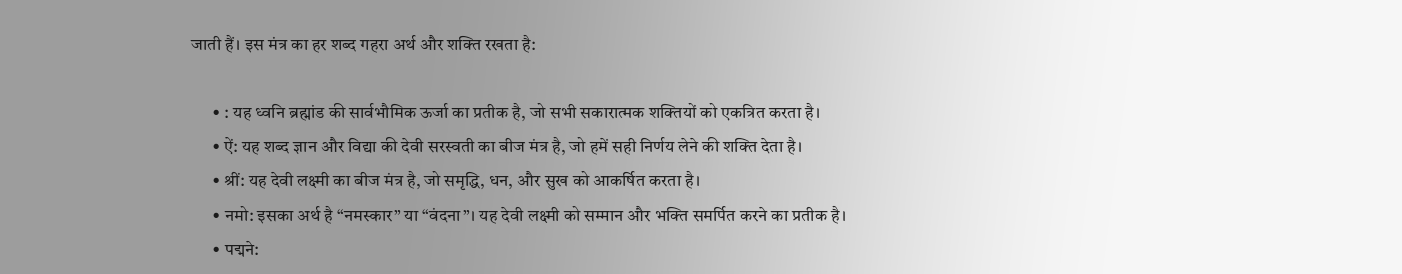जाती हैं। इस मंत्र का हर शब्द गहरा अर्थ और शक्ति रखता है:

      • : यह ध्वनि ब्रह्मांड की सार्वभौमिक ऊर्जा का प्रतीक है, जो सभी सकारात्मक शक्तियों को एकत्रित करता है।
      • ऐं: यह शब्द ज्ञान और विद्या की देवी सरस्वती का बीज मंत्र है, जो हमें सही निर्णय लेने की शक्ति देता है।
      • श्रीं: यह देवी लक्ष्मी का बीज मंत्र है, जो समृद्धि, धन, और सुख को आकर्षित करता है।
      • नमो: इसका अर्थ है “नमस्कार” या “वंदना”। यह देवी लक्ष्मी को सम्मान और भक्ति समर्पित करने का प्रतीक है।
      • पद्मने: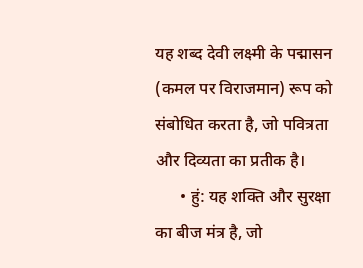यह शब्द देवी लक्ष्मी के पद्मासन (कमल पर विराजमान) रूप को संबोधित करता है, जो पवित्रता और दिव्यता का प्रतीक है।
      • हुं: यह शक्ति और सुरक्षा का बीज मंत्र है, जो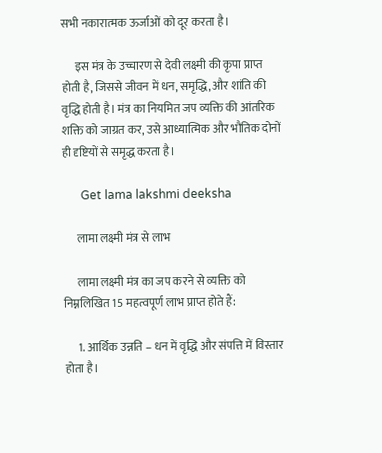सभी नकारात्मक ऊर्जाओं को दूर करता है।

      इस मंत्र के उच्चारण से देवी लक्ष्मी की कृपा प्राप्त होती है, जिससे जीवन में धन, समृद्धि, और शांति की वृद्धि होती है। मंत्र का नियमित जप व्यक्ति की आंतरिक शक्ति को जाग्रत कर, उसे आध्यात्मिक और भौतिक दोनों ही दृष्टियों से समृद्ध करता है।

      Get lama lakshmi deeksha

      लामा लक्ष्मी मंत्र से लाभ

      लामा लक्ष्मी मंत्र का जप करने से व्यक्ति को निम्नलिखित 15 महत्वपूर्ण लाभ प्राप्त होते हैं:

      1. आर्थिक उन्नति – धन में वृद्धि और संपत्ति में विस्तार होता है।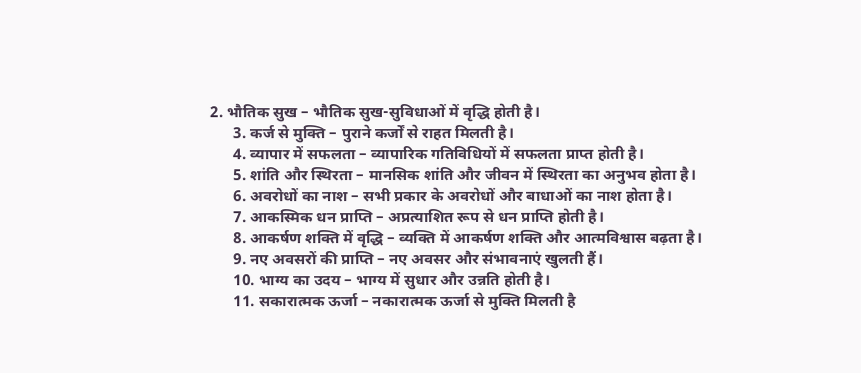2. भौतिक सुख – भौतिक सुख-सुविधाओं में वृद्धि होती है।
      3. कर्ज से मुक्ति – पुराने कर्जों से राहत मिलती है।
      4. व्यापार में सफलता – व्यापारिक गतिविधियों में सफलता प्राप्त होती है।
      5. शांति और स्थिरता – मानसिक शांति और जीवन में स्थिरता का अनुभव होता है।
      6. अवरोधों का नाश – सभी प्रकार के अवरोधों और बाधाओं का नाश होता है।
      7. आकस्मिक धन प्राप्ति – अप्रत्याशित रूप से धन प्राप्ति होती है।
      8. आकर्षण शक्ति में वृद्धि – व्यक्ति में आकर्षण शक्ति और आत्मविश्वास बढ़ता है।
      9. नए अवसरों की प्राप्ति – नए अवसर और संभावनाएं खुलती हैं।
      10. भाग्य का उदय – भाग्य में सुधार और उन्नति होती है।
      11. सकारात्मक ऊर्जा – नकारात्मक ऊर्जा से मुक्ति मिलती है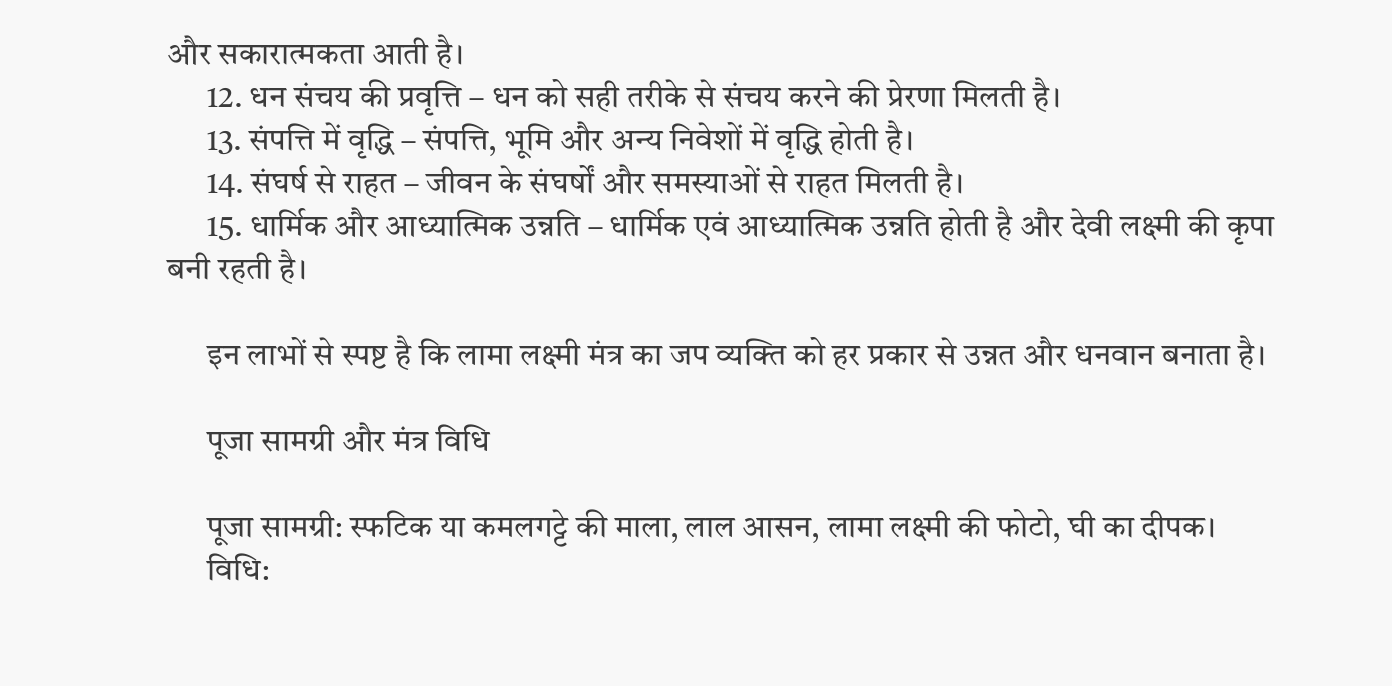और सकारात्मकता आती है।
      12. धन संचय की प्रवृत्ति – धन को सही तरीके से संचय करने की प्रेरणा मिलती है।
      13. संपत्ति में वृद्धि – संपत्ति, भूमि और अन्य निवेशों में वृद्धि होती है।
      14. संघर्ष से राहत – जीवन के संघर्षों और समस्याओं से राहत मिलती है।
      15. धार्मिक और आध्यात्मिक उन्नति – धार्मिक एवं आध्यात्मिक उन्नति होती है और देवी लक्ष्मी की कृपा बनी रहती है।

      इन लाभों से स्पष्ट है कि लामा लक्ष्मी मंत्र का जप व्यक्ति को हर प्रकार से उन्नत और धनवान बनाता है।

      पूजा सामग्री और मंत्र विधि

      पूजा सामग्री: स्फटिक या कमलगट्टे की माला, लाल आसन, लामा लक्ष्मी की फोटो, घी का दीपक।
      विधि: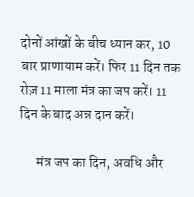दोनों आंखों के बीच ध्यान कर, 10 बार प्राणायाम करें। फिर 11 दिन तक रोज़ 11 माला मंत्र का जप करें। 11 दिन के बाद अन्न दान करें।

      मंत्र जप का दिन, अवधि और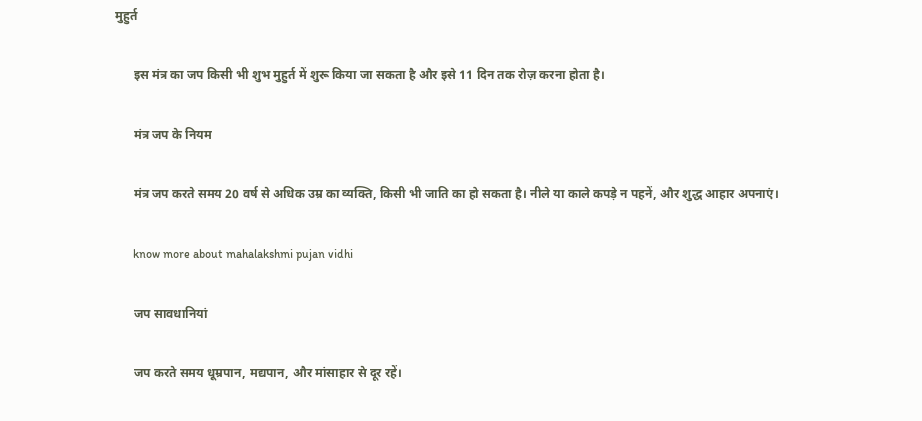मुहुर्त

      इस मंत्र का जप किसी भी शुभ मुहुर्त में शुरू किया जा सकता है और इसे 11 दिन तक रोज़ करना होता है।

      मंत्र जप के नियम

      मंत्र जप करते समय 20 वर्ष से अधिक उम्र का व्यक्ति, किसी भी जाति का हो सकता है। नीले या काले कपड़े न पहनें, और शुद्ध आहार अपनाएं।

      know more about mahalakshmi pujan vidhi

      जप सावधानियां

      जप करते समय धूम्रपान, मद्यपान, और मांसाहार से दूर रहें।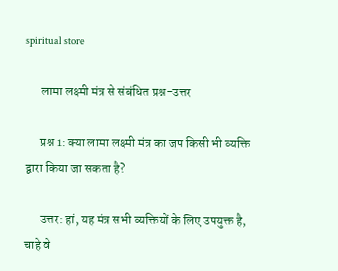spiritual store

      लामा लक्ष्मी मंत्र से संबंधित प्रश्न-उत्तर

      प्रश्न 1: क्या लामा लक्ष्मी मंत्र का जप किसी भी व्यक्ति द्वारा किया जा सकता है?

      उत्तर: हां, यह मंत्र सभी व्यक्तियों के लिए उपयुक्त है, चाहे वे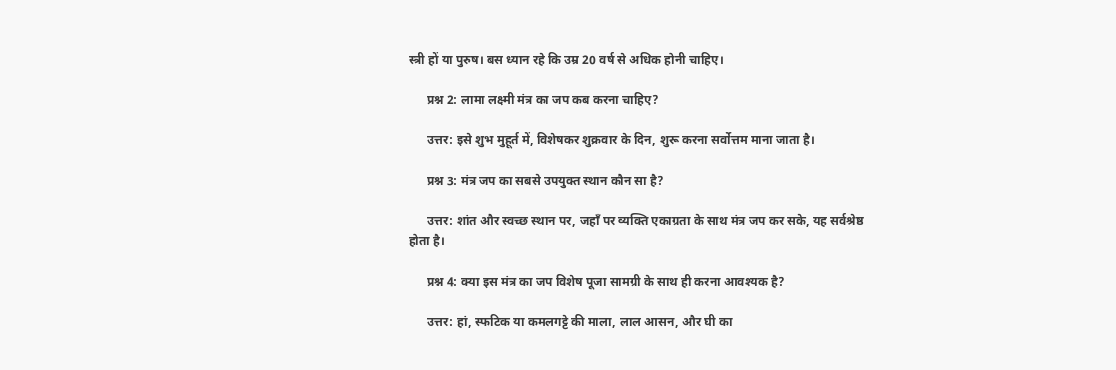स्त्री हों या पुरुष। बस ध्यान रहे कि उम्र 20 वर्ष से अधिक होनी चाहिए।

      प्रश्न 2: लामा लक्ष्मी मंत्र का जप कब करना चाहिए?

      उत्तर: इसे शुभ मुहूर्त में, विशेषकर शुक्रवार के दिन, शुरू करना सर्वोत्तम माना जाता है।

      प्रश्न 3: मंत्र जप का सबसे उपयुक्त स्थान कौन सा है?

      उत्तर: शांत और स्वच्छ स्थान पर, जहाँ पर व्यक्ति एकाग्रता के साथ मंत्र जप कर सके, यह सर्वश्रेष्ठ होता है।

      प्रश्न 4: क्या इस मंत्र का जप विशेष पूजा सामग्री के साथ ही करना आवश्यक है?

      उत्तर: हां, स्फटिक या कमलगट्टे की माला, लाल आसन, और घी का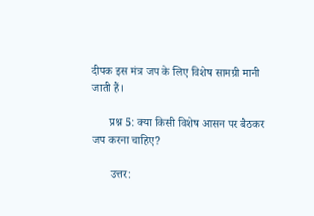दीपक इस मंत्र जप के लिए विशेष सामग्री मानी जाती हैं।

      प्रश्न 5: क्या किसी विशेष आसन पर बैठकर जप करना चाहिए?

      उत्तर: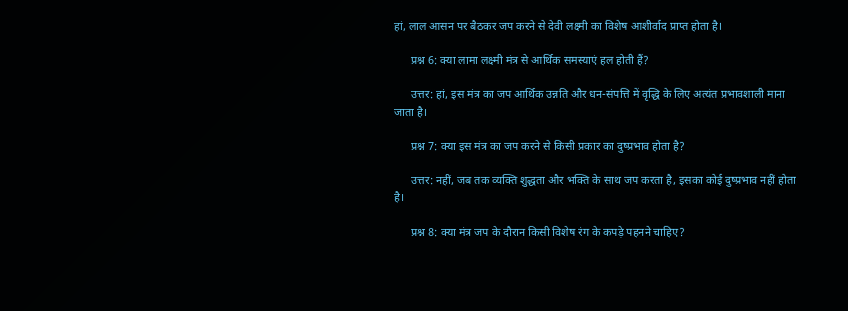हां, लाल आसन पर बैठकर जप करने से देवी लक्ष्मी का विशेष आशीर्वाद प्राप्त होता है।

      प्रश्न 6: क्या लामा लक्ष्मी मंत्र से आर्थिक समस्याएं हल होती हैं?

      उत्तर: हां, इस मंत्र का जप आर्थिक उन्नति और धन-संपत्ति में वृद्धि के लिए अत्यंत प्रभावशाली माना जाता है।

      प्रश्न 7: क्या इस मंत्र का जप करने से किसी प्रकार का दुष्प्रभाव होता है?

      उत्तर: नहीं, जब तक व्यक्ति शुद्धता और भक्ति के साथ जप करता है, इसका कोई दुष्प्रभाव नहीं होता है।

      प्रश्न 8: क्या मंत्र जप के दौरान किसी विशेष रंग के कपड़े पहनने चाहिए?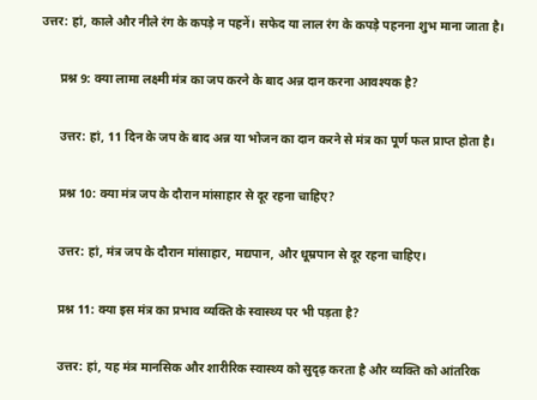उत्तर: हां, काले और नीले रंग के कपड़े न पहनें। सफेद या लाल रंग के कपड़े पहनना शुभ माना जाता है।

      प्रश्न 9: क्या लामा लक्ष्मी मंत्र का जप करने के बाद अन्न दान करना आवश्यक है?

      उत्तर: हां, 11 दिन के जप के बाद अन्न या भोजन का दान करने से मंत्र का पूर्ण फल प्राप्त होता है।

      प्रश्न 10: क्या मंत्र जप के दौरान मांसाहार से दूर रहना चाहिए?

      उत्तर: हां, मंत्र जप के दौरान मांसाहार, मद्यपान, और धूम्रपान से दूर रहना चाहिए।

      प्रश्न 11: क्या इस मंत्र का प्रभाव व्यक्ति के स्वास्थ्य पर भी पड़ता है?

      उत्तर: हां, यह मंत्र मानसिक और शारीरिक स्वास्थ्य को सुदृढ़ करता है और व्यक्ति को आंतरिक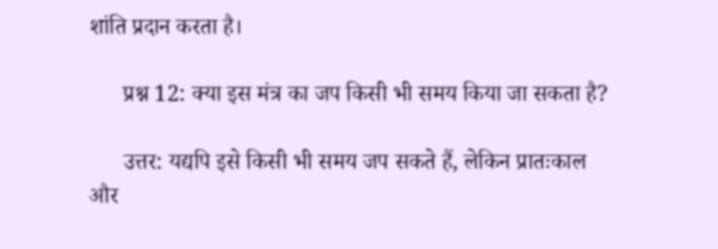शांति प्रदान करता है।

      प्रश्न 12: क्या इस मंत्र का जप किसी भी समय किया जा सकता है?

      उत्तर: यद्यपि इसे किसी भी समय जप सकते हैं, लेकिन प्रातःकाल और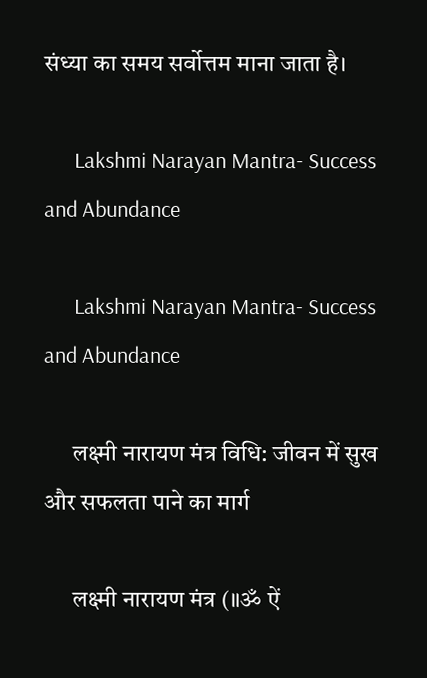संध्या का समय सर्वोत्तम माना जाता है।

      Lakshmi Narayan Mantra- Success and Abundance

      Lakshmi Narayan Mantra- Success and Abundance

      लक्ष्मी नारायण मंत्र विधि: जीवन में सुख और सफलता पाने का मार्ग

      लक्ष्मी नारायण मंत्र (॥ॐ ऐं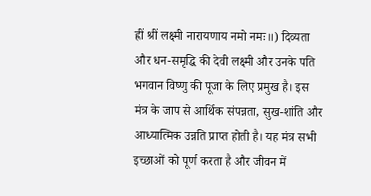ह्रीं श्रीं लक्ष्मी नारायणाय नमो नमः॥) दिव्यता और धन-समृद्धि की देवी लक्ष्मी और उनके पति भगवान विष्णु की पूजा के लिए प्रमुख है। इस मंत्र के जाप से आर्थिक संपन्नता, सुख-शांति और आध्यात्मिक उन्नति प्राप्त होती है। यह मंत्र सभी इच्छाओं को पूर्ण करता है और जीवन में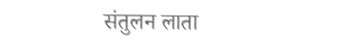संतुलन लाता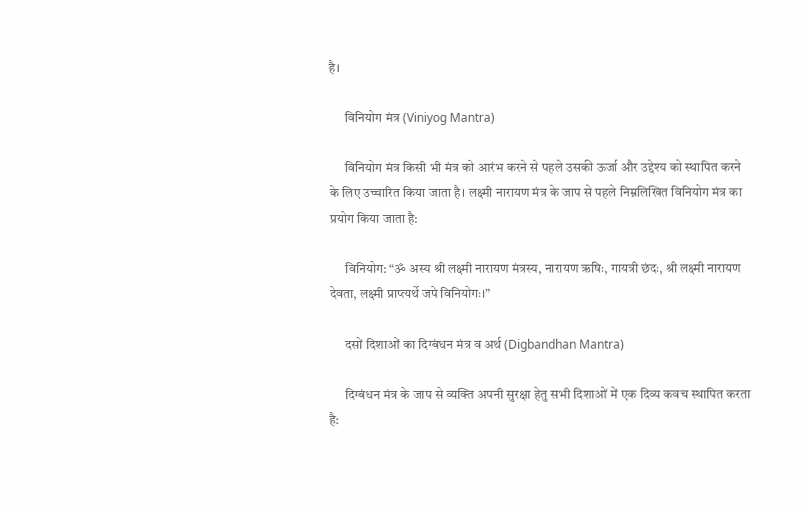है।

      विनियोग मंत्र (Viniyog Mantra)

      विनियोग मंत्र किसी भी मंत्र को आरंभ करने से पहले उसकी ऊर्जा और उद्देश्य को स्थापित करने के लिए उच्चारित किया जाता है। लक्ष्मी नारायण मंत्र के जाप से पहले निम्नलिखित विनियोग मंत्र का प्रयोग किया जाता है:

      विनियोग: “ॐ अस्य श्री लक्ष्मी नारायण मंत्रस्य, नारायण ऋषिः, गायत्री छंदः, श्री लक्ष्मी नारायण देवता, लक्ष्मी प्राप्त्यर्थे जपे विनियोगः।”

      दसों दिशाओं का दिग्बंधन मंत्र व अर्थ (Digbandhan Mantra)

      दिग्बंधन मंत्र के जाप से व्यक्ति अपनी सुरक्षा हेतु सभी दिशाओं में एक दिव्य कवच स्थापित करता है: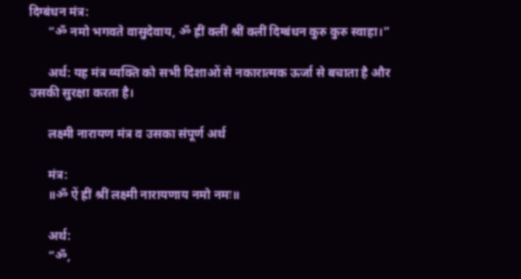दिग्बंधन मंत्र:
      “ॐ नमो भगवते वासुदेवाय, ॐ ह्रीं क्लीं श्रीं क्लीं दिग्बंधन कुरु कुरु स्वाहा।”

      अर्थ: यह मंत्र व्यक्ति को सभी दिशाओं से नकारात्मक ऊर्जा से बचाता है और उसकी सुरक्षा करता है।

      लक्ष्मी नारायण मंत्र व उसका संपूर्ण अर्थ

      मंत्र:
      ॥ॐ ऐं ह्रीं श्रीं लक्ष्मी नारायणाय नमो नमः॥

      अर्थ:
      “ॐ,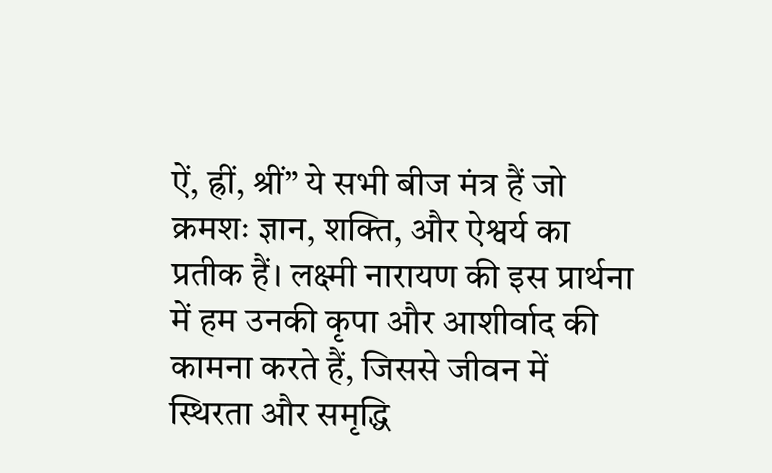ऐं, ह्रीं, श्रीं” ये सभी बीज मंत्र हैं जो क्रमशः ज्ञान, शक्ति, और ऐश्वर्य का प्रतीक हैं। लक्ष्मी नारायण की इस प्रार्थना में हम उनकी कृपा और आशीर्वाद की कामना करते हैं, जिससे जीवन में स्थिरता और समृद्धि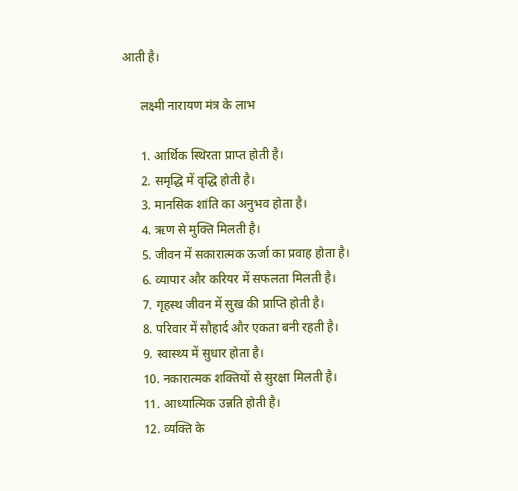आती है।

      लक्ष्मी नारायण मंत्र के लाभ

      1. आर्थिक स्थिरता प्राप्त होती है।
      2. समृद्धि में वृद्धि होती है।
      3. मानसिक शांति का अनुभव होता है।
      4. ऋण से मुक्ति मिलती है।
      5. जीवन में सकारात्मक ऊर्जा का प्रवाह होता है।
      6. व्यापार और करियर में सफलता मिलती है।
      7. गृहस्थ जीवन में सुख की प्राप्ति होती है।
      8. परिवार में सौहार्द और एकता बनी रहती है।
      9. स्वास्थ्य में सुधार होता है।
      10. नकारात्मक शक्तियों से सुरक्षा मिलती है।
      11. आध्यात्मिक उन्नति होती है।
      12. व्यक्ति के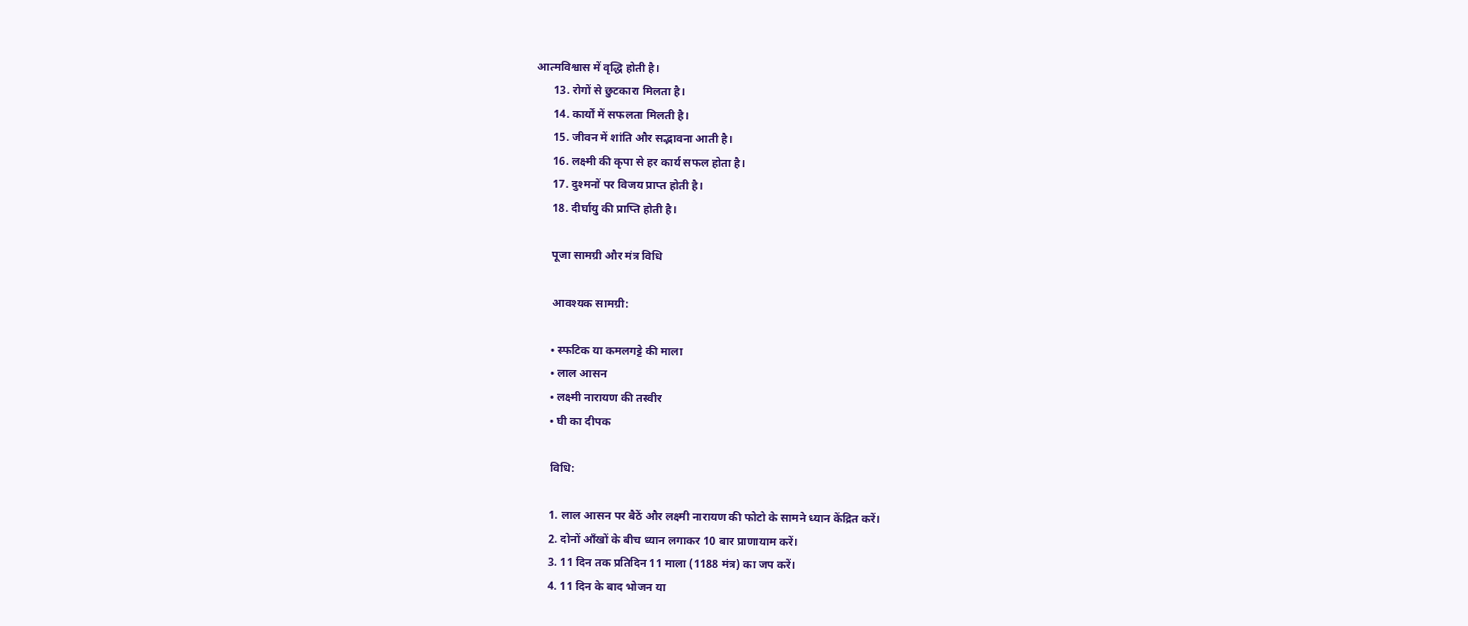आत्मविश्वास में वृद्धि होती है।
      13. रोगों से छुटकारा मिलता है।
      14. कार्यों में सफलता मिलती है।
      15. जीवन में शांति और सद्भावना आती है।
      16. लक्ष्मी की कृपा से हर कार्य सफल होता है।
      17. दुश्मनों पर विजय प्राप्त होती है।
      18. दीर्घायु की प्राप्ति होती है।

      पूजा सामग्री और मंत्र विधि

      आवश्यक सामग्री:

      • स्फटिक या कमलगट्टे की माला
      • लाल आसन
      • लक्ष्मी नारायण की तस्वीर
      • घी का दीपक

      विधि:

      1. लाल आसन पर बैठें और लक्ष्मी नारायण की फोटो के सामने ध्यान केंद्रित करें।
      2. दोनों आँखों के बीच ध्यान लगाकर 10 बार प्राणायाम करें।
      3. 11 दिन तक प्रतिदिन 11 माला (1188 मंत्र) का जप करें।
      4. 11 दिन के बाद भोजन या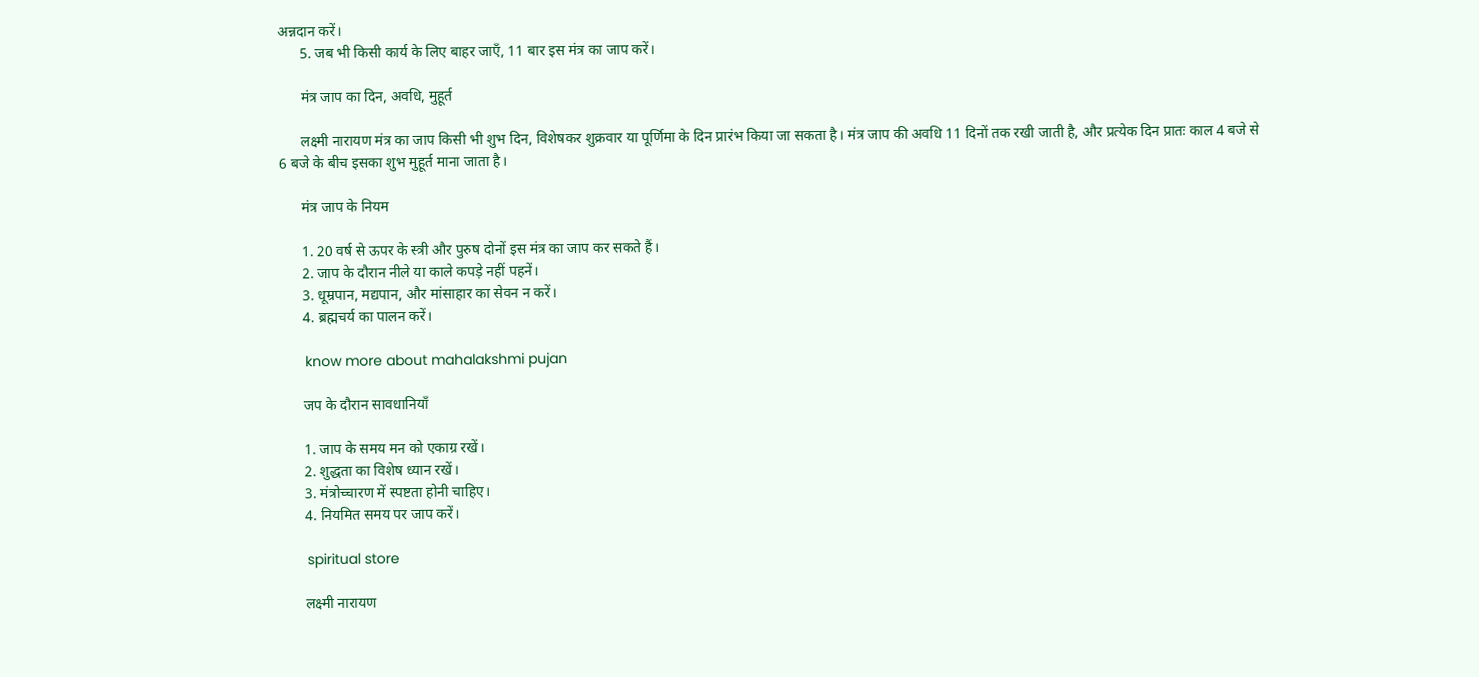अन्नदान करें।
      5. जब भी किसी कार्य के लिए बाहर जाएँ, 11 बार इस मंत्र का जाप करें।

      मंत्र जाप का दिन, अवधि, मुहूर्त

      लक्ष्मी नारायण मंत्र का जाप किसी भी शुभ दिन, विशेषकर शुक्रवार या पूर्णिमा के दिन प्रारंभ किया जा सकता है। मंत्र जाप की अवधि 11 दिनों तक रखी जाती है, और प्रत्येक दिन प्रातः काल 4 बजे से 6 बजे के बीच इसका शुभ मुहूर्त माना जाता है।

      मंत्र जाप के नियम

      1. 20 वर्ष से ऊपर के स्त्री और पुरुष दोनों इस मंत्र का जाप कर सकते हैं।
      2. जाप के दौरान नीले या काले कपड़े नहीं पहनें।
      3. धूम्रपान, मद्यपान, और मांसाहार का सेवन न करें।
      4. ब्रह्मचर्य का पालन करें।

      know more about mahalakshmi pujan

      जप के दौरान सावधानियाँ

      1. जाप के समय मन को एकाग्र रखें।
      2. शुद्धता का विशेष ध्यान रखें।
      3. मंत्रोच्चारण में स्पष्टता होनी चाहिए।
      4. नियमित समय पर जाप करें।

      spiritual store

      लक्ष्मी नारायण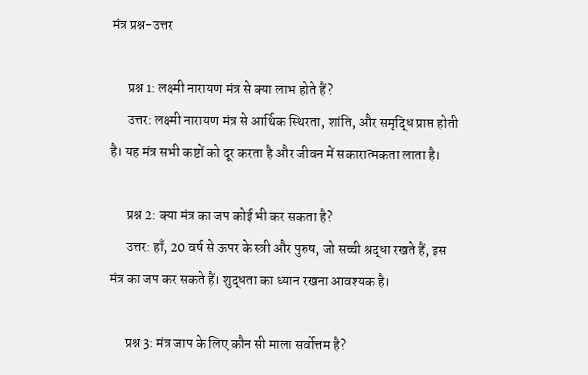मंत्र प्रश्न-उत्तर

      प्रश्न 1: लक्ष्मी नारायण मंत्र से क्या लाभ होते हैं?
      उत्तर: लक्ष्मी नारायण मंत्र से आर्थिक स्थिरता, शांति, और समृद्धि प्राप्त होती है। यह मंत्र सभी कष्टों को दूर करता है और जीवन में सकारात्मकता लाता है।

      प्रश्न 2: क्या मंत्र का जप कोई भी कर सकता है?
      उत्तर: हाँ, 20 वर्ष से ऊपर के स्त्री और पुरुष, जो सच्ची श्रद्धा रखते हैं, इस मंत्र का जप कर सकते हैं। शुद्धता का ध्यान रखना आवश्यक है।

      प्रश्न 3: मंत्र जाप के लिए कौन सी माला सर्वोत्तम है?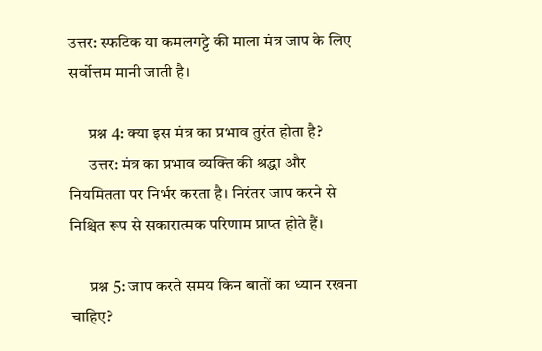उत्तर: स्फटिक या कमलगट्टे की माला मंत्र जाप के लिए सर्वोत्तम मानी जाती है।

      प्रश्न 4: क्या इस मंत्र का प्रभाव तुरंत होता है?
      उत्तर: मंत्र का प्रभाव व्यक्ति की श्रद्धा और नियमितता पर निर्भर करता है। निरंतर जाप करने से निश्चित रूप से सकारात्मक परिणाम प्राप्त होते हैं।

      प्रश्न 5: जाप करते समय किन बातों का ध्यान रखना चाहिए?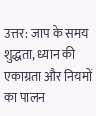उत्तर: जाप के समय शुद्धता, ध्यान की एकाग्रता और नियमों का पालन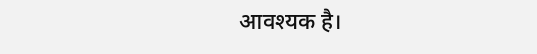आवश्यक है।